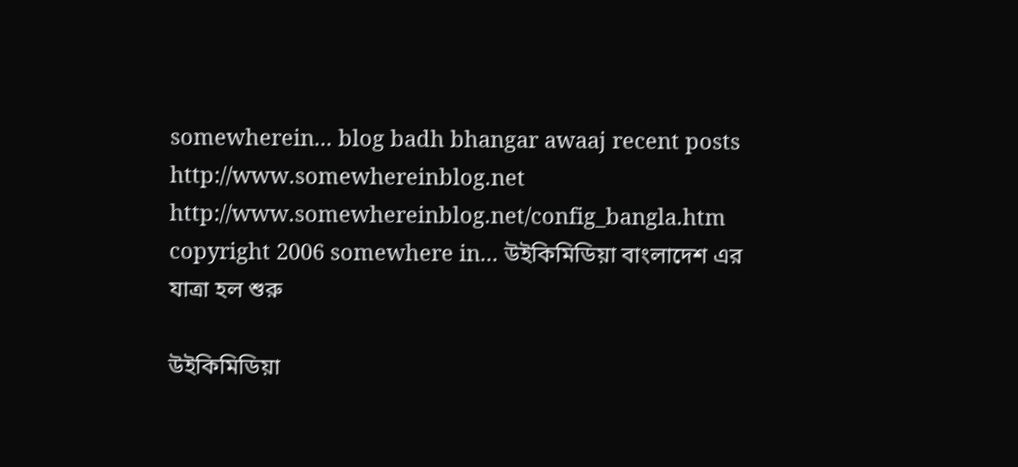somewherein... blog badh bhangar awaaj recent posts http://www.somewhereinblog.net http://www.somewhereinblog.net/config_bangla.htm copyright 2006 somewhere in... উইকিমিডিয়া বাংলাদেশ এর যাত্রা হল শুরু

উইকিমিডিয়া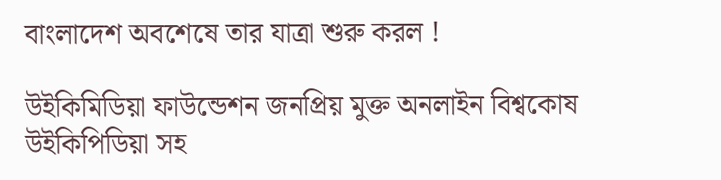বাংলাদেশ অবশেষে তার যাত্রা শুরু করল !

উইকিমিডিয়া ফাউন্ডেশন জনপ্রিয় মুক্ত অনলাইন বিশ্বকোষ উইকিপিডিয়া সহ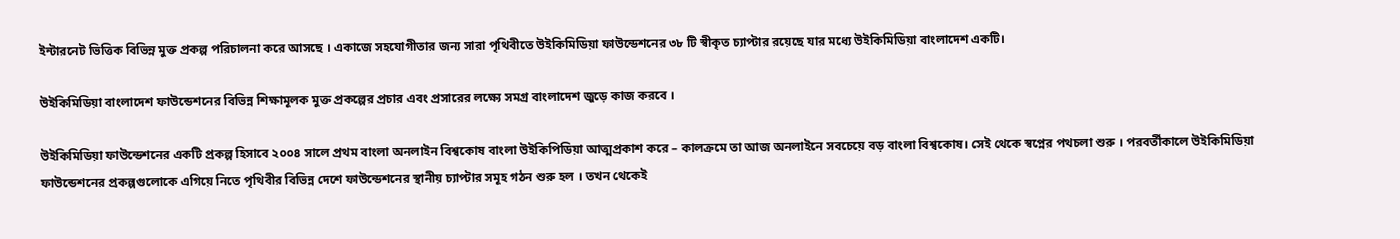ইন্টারনেট ভিত্তিক বিভিন্ন মুক্ত প্রকল্প পরিচালনা করে আসছে । একাজে সহযোগীতার জন্য সারা পৃথিবীতে উইকিমিডিয়া ফাউন্ডেশনের ৩৮ টি স্বীকৃত চ্যাপ্টার রয়েছে যার মধ্যে উইকিমিডিয়া বাংলাদেশ একটি।

উইকিমিডিয়া বাংলাদেশ ফাউন্ডেশনের বিভিন্ন শিক্ষামূলক মুক্ত প্রকল্পের প্রচার এবং প্রসারের লক্ষ্যে সমগ্র বাংলাদেশ জুড়ে কাজ করবে ।

উইকিমিডিয়া ফাউন্ডেশনের একটি প্রকল্প হিসাবে ২০০৪ সালে প্রথম বাংলা অনলাইন বিশ্বকোষ বাংলা উইকিপিডিয়া আত্মপ্রকাশ করে – কালক্রমে তা আজ অনলাইনে সবচেয়ে বড় বাংলা বিশ্বকোষ। সেই থেকে স্বপ্নের পথচলা শুরু । পরবর্তীকালে উইকিমিডিয়া ফাউন্ডেশনের প্রকল্পগুলোকে এগিয়ে নিতে পৃথিবীর বিভিন্ন দেশে ফাউন্ডেশনের স্থানীয় চ্যাপ্টার সমূহ গঠন শুরু হল । তখন থেকেই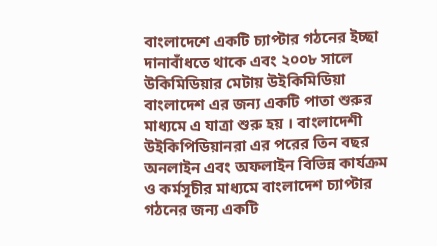বাংলাদেশে একটি চ্যাপ্টার গঠনের ইচ্ছা দানাবাঁধতে থাকে এবং ২০০৮ সালে উকিমিডিয়ার মেটায় উইকিমিডিয়া বাংলাদেশ এর জন্য একটি পাতা শুরুর মাধ্যমে এ যাত্রা শুরু হয় । বাংলাদেশী উইকিপিডিয়ানরা এর পরের তিন বছর অনলাইন এবং অফলাইন বিভিন্ন কার্যক্রম ও কর্মসূচীর মাধ্যমে বাংলাদেশ চ্যাপ্টার গঠনের জন্য একটি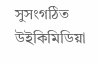সুসংগঠিত উইকিমিডিয়া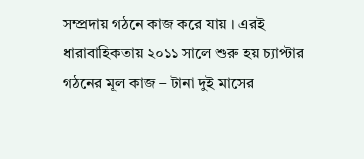সম্প্রদায় গঠনে কাজ করে যায় । এরই ধারাবাহিকতায় ২০১১ সালে শুরু হয় চ্যাপ্টার গঠনের মূল কাজ – টানা দুই মাসের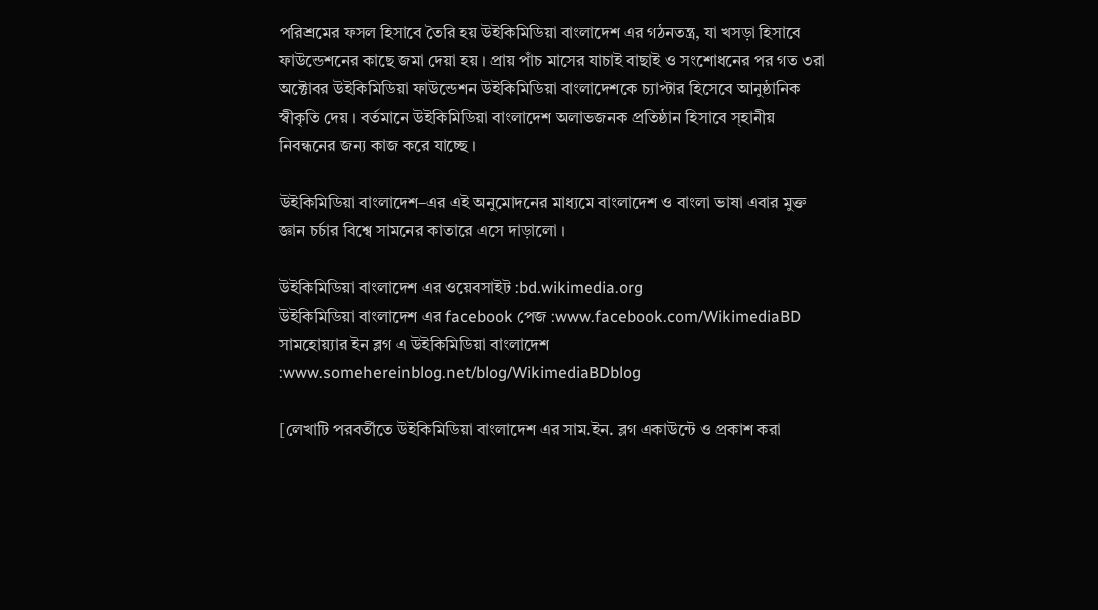পরিশ্রমের ফসল হিসাবে তৈরি হয় উইকিমিডিয়া বাংলাদেশ এর গঠনতন্ত্র, যা খসড়া হিসাবে ফাউন্ডেশনের কাছে জমা দেয়া হয় । প্রায় পাঁচ মাসের যাচাই বাছাই ও সংশোধনের পর গত ৩রা অক্টোবর উইকিমিডিয়া ফাউন্ডেশন উইকিমিডিয়া বাংলাদেশকে চ্যাপ্টার হিসেবে আনুষ্ঠানিক স্বীকৃতি দেয় । বর্তমানে উইকিমিডিয়া বাংলাদেশ অলাভজনক প্রতিষ্ঠান হিসাবে স্হানীয় নিবন্ধনের জন্য কাজ করে যাচ্ছে ।

উইকিমিডিয়া বাংলাদেশ–এর এই অনুমোদনের মাধ্যমে বাংলাদেশ ও বাংলা ভাষা এবার মুক্ত জ্ঞান চর্চার বিশ্বে সামনের কাতারে এসে দাড়ালো ।

উইকিমিডিয়া বাংলাদেশ এর ওয়েবসাইট :bd.wikimedia.org
উইকিমিডিয়া বাংলাদেশ এর facebook পেজ :www.facebook.com/WikimediaBD
সামহোয়্যার ইন ব্লগ এ উইকিমিডিয়া বাংলাদেশ :www.somehereinblog.net/blog/WikimediaBDblog

[লেখাটি পরবর্তীতে উইকিমিডিয়া বাংলাদেশ এর সাম.ইন. ব্লগ একাউন্টে ও প্রকাশ করা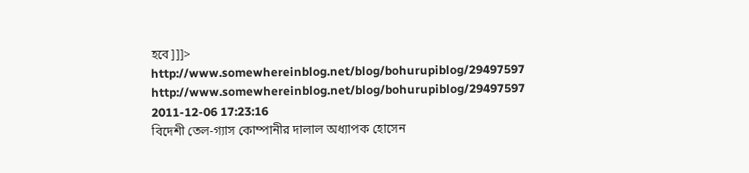হবে]]]>
http://www.somewhereinblog.net/blog/bohurupiblog/29497597 http://www.somewhereinblog.net/blog/bohurupiblog/29497597 2011-12-06 17:23:16
বিদেশী তেল-গ্যাস কোম্পানীর দালাল অধ্যাপক হোসেন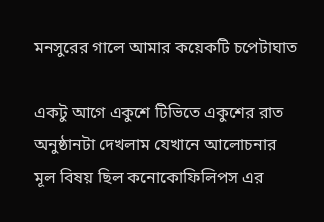মনসুরের গালে আমার কয়েকটি চপেটাঘাত

একটু আগে একুশে টিভিতে একুশের রাত অনুষ্ঠানটা দেখলাম যেখানে আলোচনার মূল বিষয় ছিল কনোকোফিলিপস এর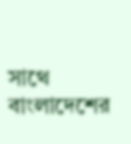সাথে বাংলাদেশের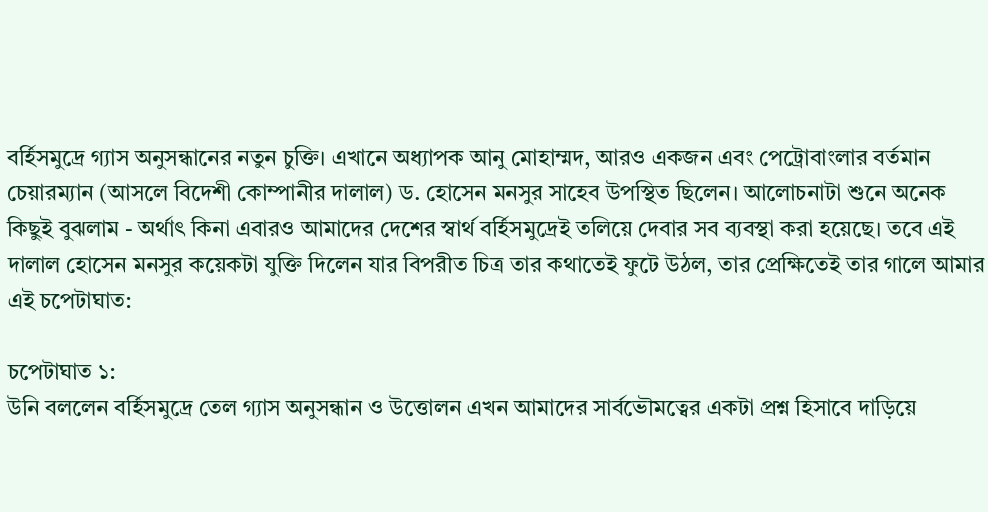বর্হিসমুদ্রে গ্যাস অনুসন্ধানের নতুন চুক্তি। এখানে অধ্যাপক আনু মোহাম্মদ, আরও একজন এবং পেট্রোবাংলার বর্তমান চেয়ারম্যান (আসলে বিদেশী কোম্পানীর দালাল) ড. হোসেন মনসুর সাহেব উপস্থিত ছিলেন। আলোচনাটা শুনে অনেক কিছুই বুঝলাম - অর্থাৎ কিনা এবারও আমাদের দেশের স্বার্থ বর্হিসমুদ্রেই তলিয়ে দেবার সব ব্যবস্থা করা হয়েছে। তবে এই দালাল হোসেন মনসুর কয়েকটা যুক্তি দিলেন যার বিপরীত চিত্র তার কথাতেই ফুটে উঠল, তার প্রেক্ষিতেই তার গালে আমার এই চপেটাঘাত:

চপেটাঘাত ১:
উনি বললেন বর্হিসমুদ্রে তেল গ্যাস অনুসন্ধান ও উত্তোলন এখন আমাদের সার্বভৌমত্বের একটা প্রশ্ন হিসাবে দাড়িয়ে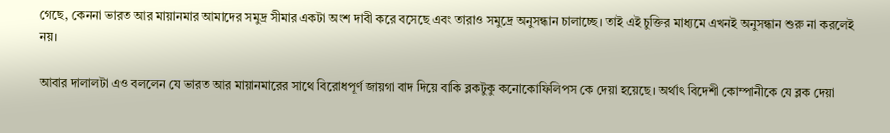গেছে, কেননা ভারত আর মায়ানমার আমাদের সমুদ্র সীমার একটা অংশ দাবী করে বসেছে এবং তারাও সমুদ্রে অনুসন্ধান চালাচ্ছে। তাই এই চুক্তির মাধ্যমে এখনই অনুসন্ধান শুরু না করলেই নয়।

আবার দালালটা এও বললেন যে ভারত আর মায়ানমারের সাথে বিরোধপূর্ণ জায়গা বাদ দিয়ে বাকি ব্লকটুকু কনোকোফিলিপস কে দেয়া হয়েছে। অর্থাৎ বিদেশী কোম্পানীকে যে ব্লক দেয়া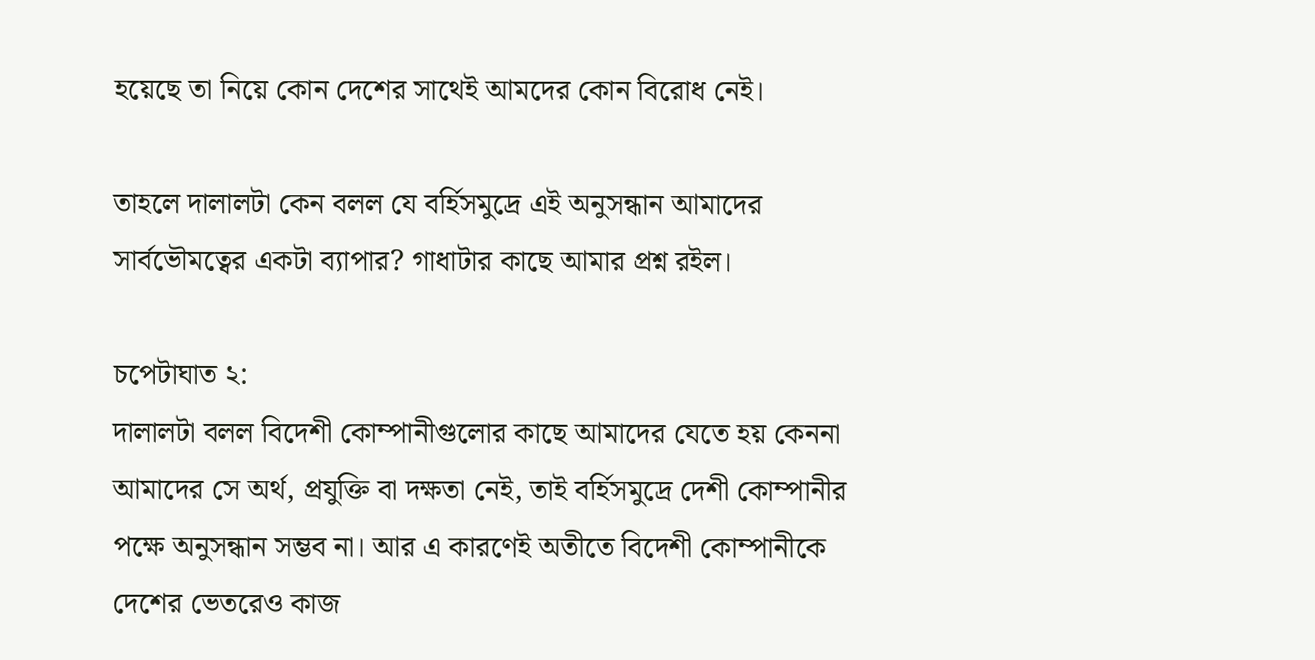হয়েছে তা নিয়ে কোন দেশের সাথেই আমদের কোন বিরোধ নেই।

তাহলে দালালটা কেন বলল যে বর্হিসমুদ্রে এই অনুসন্ধান আমাদের সার্বভৌমত্বের একটা ব্যাপার? গাধাটার কাছে আমার প্রশ্ন রইল।

চপেটাঘাত ২:
দালালটা বলল বিদেশী কোম্পানীগুলোর কাছে আমাদের যেতে হয় কেননা আমাদের সে অর্থ, প্রযুক্তি বা দক্ষতা নেই, তাই বর্হিসমুদ্রে দেশী কোম্পানীর পক্ষে অনুসন্ধান সম্ভব না। আর এ কারণেই অতীতে বিদেশী কোম্পানীকে দেশের ভেতরেও কাজ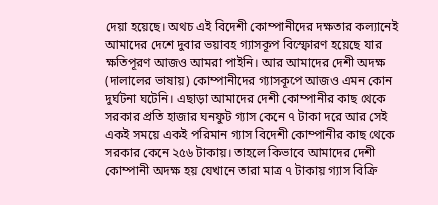দেয়া হয়েছে। অথচ এই বিদেশী কোম্পানীদের দক্ষতার কল্যানেই আমাদের দেশে দুবার ভয়াবহ গ্যাসকূপ বিস্ফোরণ হয়েছে যার ক্ষতিপূরণ আজও আমরা পাইনি। আর আমাদের দেশী অদক্ষ (দালালের ভাষায়) কোম্পানীদের গ্যাসকূপে আজও এমন কোন দুর্ঘটনা ঘটেনি। এছাড়া আমাদের দেশী কোম্পানীর কাছ থেকে সরকার প্রতি হাজার ঘনফুট গ্যাস কেনে ৭ টাকা দরে আর সেই একই সময়ে একই পরিমান গ্যাস বিদেশী কোম্পানীর কাছ থেকে সরকার কেনে ২৫৬ টাকায়। তাহলে কিভাবে আমাদের দেশী কোম্পানী অদক্ষ হয় যেখানে তারা মাত্র ৭ টাকায় গ্যাস বিক্রি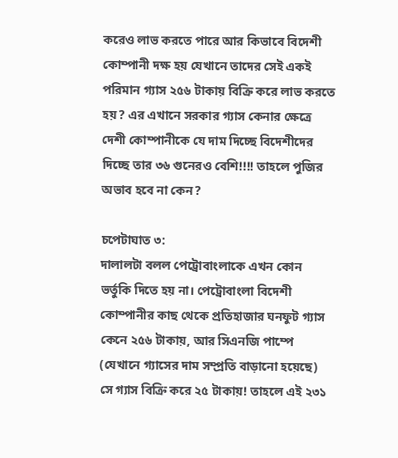করেও লাভ করতে পারে আর কিভাবে বিদেশী কোম্পানী দক্ষ হয় যেখানে তাদের সেই একই পরিমান গ্যাস ২৫৬ টাকায় বিক্রি করে লাভ করতে হয়? এর এখানে সরকার গ্যাস কেনার ক্ষেত্রে দেশী কোম্পানীকে যে দাম দিচ্ছে বিদেশীদের দিচ্ছে তার ৩৬ গুনেরও বেশি!!!! তাহলে পুজির অভাব হবে না কেন?

চপেটাঘাত ৩:
দালালটা বলল পেট্রোবাংলাকে এখন কোন ভর্তুকি দিতে হয় না। পেট্রোবাংলা বিদেশী কোম্পানীর কাছ থেকে প্রতিহাজার ঘনফুট গ্যাস কেনে ২৫৬ টাকায়, আর সিএনজি পাম্পে (যেখানে গ্যাসের দাম সম্প্রতি বাড়ানো হয়েছে) সে গ্যাস বিক্রি করে ২৫ টাকায়! তাহলে এই ২৩১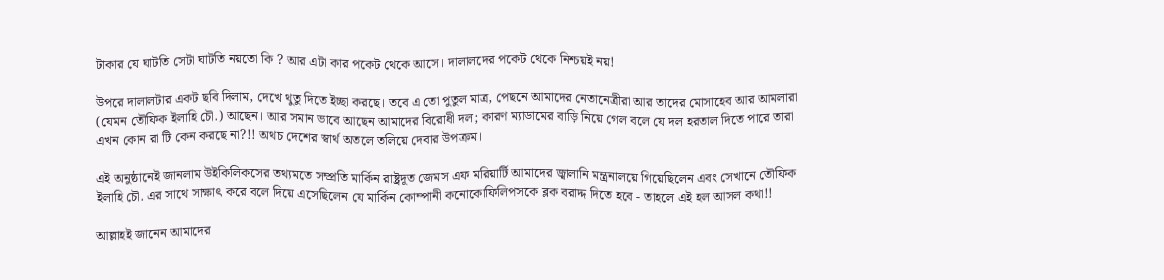টাকার যে ঘাটতি সেটা ঘাটতি নয়তো কি ? আর এটা কার পকেট থেকে আসে। দালালদের পকেট থেকে নিশ্চয়ই নয়!

উপরে দালালটার একট ছবি দিলাম, দেখে থুতু দিতে ইচ্ছা করছে। তবে এ তো পুতুল মাত্র, পেছনে আমাদের নেতানেত্রীরা আর তাদের মোসাহেব আর আমলারা (যেমন তৌফিক ইলাহি চৌ.) আছেন। আর সমান ভাবে আছেন আমাদের বিরোধী দল; কারণ ম্যাডামের বাড়ি নিয়ে গেল বলে যে দল হরতাল দিতে পারে তারা এখন কোন রা টি কেন করছে না?!! অথচ দেশের স্বার্থ অতলে তলিয়ে দেবার উপক্রম।

এই অনুষ্ঠানেই জানলাম উইকিলিকসের তথ্যমতে সম্প্রতি মার্কিন রাষ্ট্রদূত জেমস এফ মরিয়ার্টি আমাদের জ্বালানি মন্ত্রনালয়ে গিয়েছিলেন এবং সেখানে তৌফিক ইলাহি চৌ. এর সাথে সাক্ষাৎ করে বলে দিয়ে এসেছিলেন যে মার্কিন কোম্পানী কনোকোফিলিপসকে ব্লক বরাদ্দ দিতে হবে - তাহলে এই হল আসল কথা!!

আল্লাহই জানেন আমাদের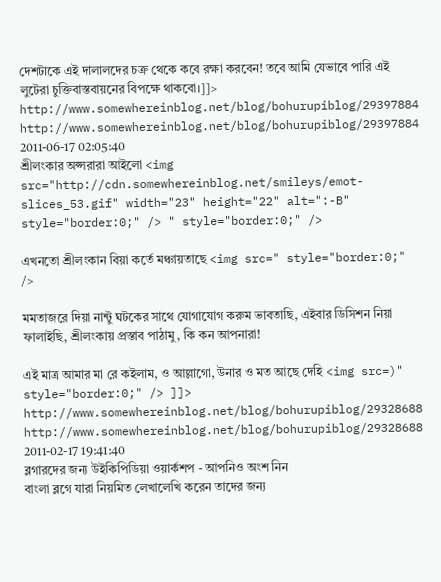দেশটাকে এই দালালদের চক্র থেকে কবে রক্ষা করবেন! তবে আমি যেভাবে পারি এই লুটেরা চুক্তিবাস্তবায়নের বিপক্ষে থাকবো।]]>
http://www.somewhereinblog.net/blog/bohurupiblog/29397884 http://www.somewhereinblog.net/blog/bohurupiblog/29397884 2011-06-17 02:05:40
শ্রীলংকার অপ্সরারা আইলো <img src="http://cdn.somewhereinblog.net/smileys/emot-slices_53.gif" width="23" height="22" alt=":-B" style="border:0;" /> " style="border:0;" />

এখনতো শ্রীলংকান বিয়া কর্তে মঞ্চায়তাছে <img src=" style="border:0;" />

মমতাজরে দিয়া নান্টু ঘটকের সাথে যোগাযোগ করুম ভাবতাছি, এইবার ডিসিশন নিয়া ফালাইছি, শ্রীলংকায় প্রস্তাব পাঠামু, কি কন আপনারা!

এই মাত্র আমার মা রে কইলাম, ও আল্লাগো, উনার ও মত আছে দেহি <img src=)" style="border:0;" /> ]]>
http://www.somewhereinblog.net/blog/bohurupiblog/29328688 http://www.somewhereinblog.net/blog/bohurupiblog/29328688 2011-02-17 19:41:40
ব্লগারদের জন্য উইকিপিডিয়া ওয়ার্কশপ - আপনিও অংশ নিন
বাংলা ব্লগে যারা নিয়মিত লেখালেখি করেন তাদের জন্য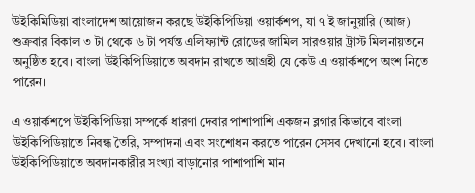উইকিমিডিয়া বাংলাদেশ আয়োজন করছে উইকিপিডিয়া ওয়ার্কশপ, যা ৭ ই জানুয়ারি (আজ) শুক্রবার বিকাল ৩ টা থেকে ৬ টা পর্যন্ত এলিফ্যান্ট রোডের জামিল সারওয়ার ট্রাস্ট মিলনায়তনে অনুষ্ঠিত হবে। বাংলা উইকিপিডিয়াতে অবদান রাখতে আগ্রহী যে কেউ এ ওয়ার্কশপে অংশ নিতে পারেন।

এ ওয়ার্কশপে উইকিপিডিয়া সম্পর্কে ধারণা দেবার পাশাপাশি একজন ব্লগার কিভাবে বাংলা উইকিপিডিয়াতে নিবন্ধ তৈরি, সম্পাদনা এবং সংশোধন করতে পারেন সেসব দেখানো হবে। বাংলা উইকিপিডিয়াতে অবদানকারীর সংখ্যা বাড়ানোর পাশাপাশি মান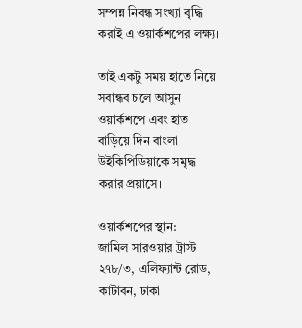সম্পন্ন নিবন্ধ সংখ্যা বৃদ্ধি করাই এ ওয়ার্কশপের লক্ষ্য।

তাই একটু সময় হাতে নিয়ে সবান্ধব চলে আসুন ওয়ার্কশপে এবং হাত বাড়িয়ে দিন বাংলা উইকিপিডিয়াকে সমৃদ্ধ করার প্রয়াসে।

ওয়ার্কশপের স্থান:
জামিল সারওয়ার ট্রাস্ট
২৭৮/৩, এলিফ্যান্ট রোড, কাটাবন, ঢাকা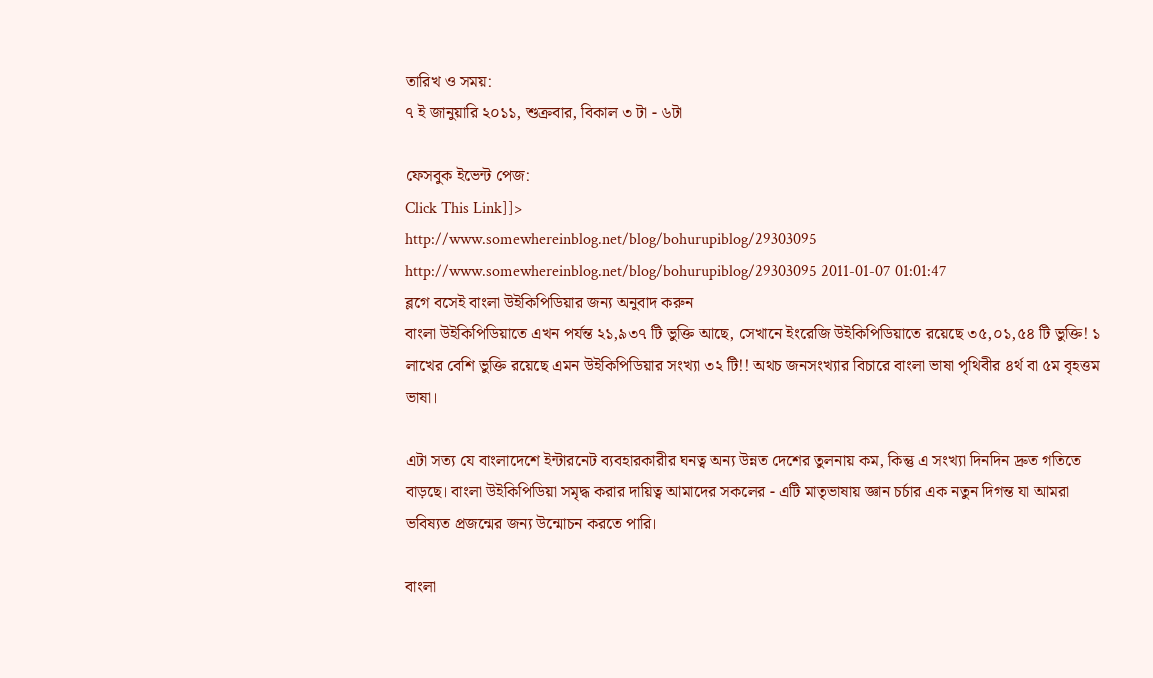তারিখ ও সময়:
৭ ই জানুয়ারি ২০১১, শুক্রবার, বিকাল ৩ টা - ৬টা

ফেসবুক ইভেন্ট পেজ:
Click This Link]]>
http://www.somewhereinblog.net/blog/bohurupiblog/29303095 http://www.somewhereinblog.net/blog/bohurupiblog/29303095 2011-01-07 01:01:47
ব্লগে বসেই বাংলা উইকিপিডিয়ার জন্য অনুবাদ করুন
বাংলা উইকিপিডিয়াতে এখন পর্যন্ত ২১,৯৩৭ টি ভুক্তি আছে, সেখানে ইংরেজি উইকিপিডিয়াতে রয়েছে ৩৫,০১,৫৪ টি ভুক্তি! ১ লাখের বেশি ভুক্তি রয়েছে এমন উইকিপিডিয়ার সংখ্যা ৩২ টি!! অথচ জনসংখ্যার বিচারে বাংলা ভাষা পৃথিবীর ৪র্থ বা ৫ম বৃহত্তম ভাষা।

এটা সত্য যে বাংলাদেশে ইন্টারনেট ব্যবহারকারীর ঘনত্ব অন্য উন্নত দেশের তুলনায় কম, কিন্তু এ সংখ্যা দিনদিন দ্রুত গতিতে বাড়ছে। বাংলা উইকিপিডিয়া সমৃদ্ধ করার দায়িত্ব আমাদের সকলের - এটি মাতৃভাষায় জ্ঞান চর্চার এক নতুন দিগন্ত যা আমরা ভবিষ্যত প্রজন্মের জন্য উন্মোচন করতে পারি।

বাংলা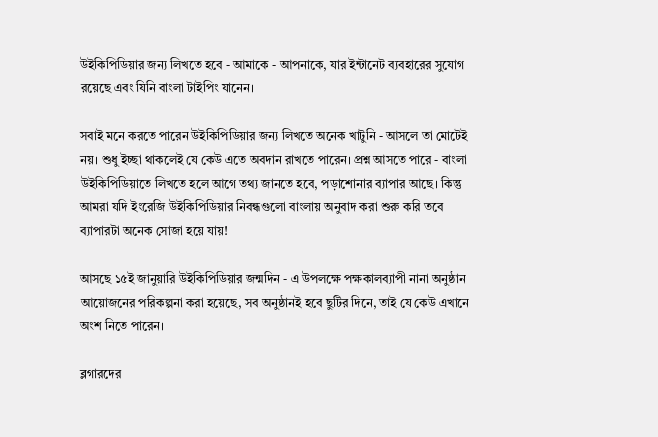উইকিপিডিয়ার জন্য লিখতে হবে - আমাকে - আপনাকে, যার ইন্টানেট ব্যবহারের সুযোগ রয়েছে এবং যিনি বাংলা টাইপিং যানেন।

সবাই মনে করতে পারেন উইকিপিডিয়ার জন্য লিখতে অনেক খাটুনি - আসলে তা মোটেই নয়। শুধু ইচ্ছা থাকলেই যে কেউ এতে অবদান রাখতে পারেন। প্রশ্ন আসতে পারে - বাংলা উইকিপিডিয়াতে লিখতে হলে আগে তথ্য জানতে হবে, পড়াশোনার ব্যাপার আছে। কিন্তু আমরা যদি ইংরেজি উইকিপিডিয়ার নিবন্ধগুলো বাংলায় অনুবাদ করা শুরু করি তবে ব্যাপারটা অনেক সোজা হয়ে যায়!

আসছে ১৫ই জানুয়ারি উইকিপিডিয়ার জন্মদিন - এ উপলক্ষে পক্ষকালব্যাপী নানা অনুষ্ঠান আয়োজনের পরিকল্পনা করা হয়েছে, সব অনুষ্ঠানই হবে ছুটির দিনে, তাই যে কেউ এখানে অংশ নিতে পারেন।

ব্লগারদের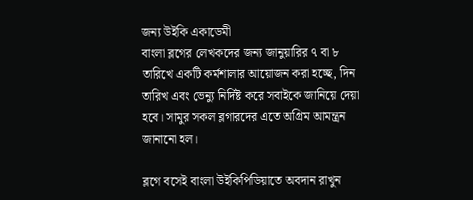জন্য উইকি একাডেমী
বাংলা ব্লগের লেখকদের জন্য জানুয়ারির ৭ বা ৮ তারিখে একটি কর্মশালার আয়োজন করা হচ্ছে, দিন তারিখ এবং ভেন্যু নির্দিষ্ট করে সবাইকে জানিয়ে দেয়া হবে। সামুর সকল ব্লগারদের এতে অগ্রিম আমন্ত্রন জানানো হল।

ব্লগে বসেই বাংলা উইকিপিডিয়াতে অবদান রাখুন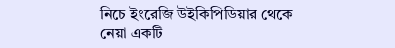নিচে ইংরেজি উইকিপিডিয়ার থেকে নেয়া একটি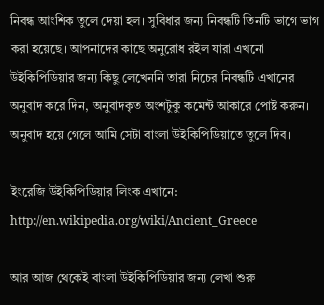নিবন্ধ আংশিক তুলে দেয়া হল। সুবিধার জন্য নিবন্ধটি তিনটি ভাগে ভাগ করা হয়েছে। আপনাদের কাছে অনুরোধ রইল যারা এখনো উইকিপিডিয়ার জন্য কিছু লেখেননি তারা নিচের নিবন্ধটি এখানের অনুবাদ করে দিন, অনুবাদকৃত অংশটুকু কমেন্ট আকারে পোষ্ট করুন। অনুবাদ হয়ে গেলে আমি সেটা বাংলা উইকিপিডিয়াতে তুলে দিব।

ইংরেজি উইকিপিডিয়ার লিংক এখানে: http://en.wikipedia.org/wiki/Ancient_Greece

আর আজ থেকেই বাংলা উইকিপিডিয়ার জন্য লেখা শুরু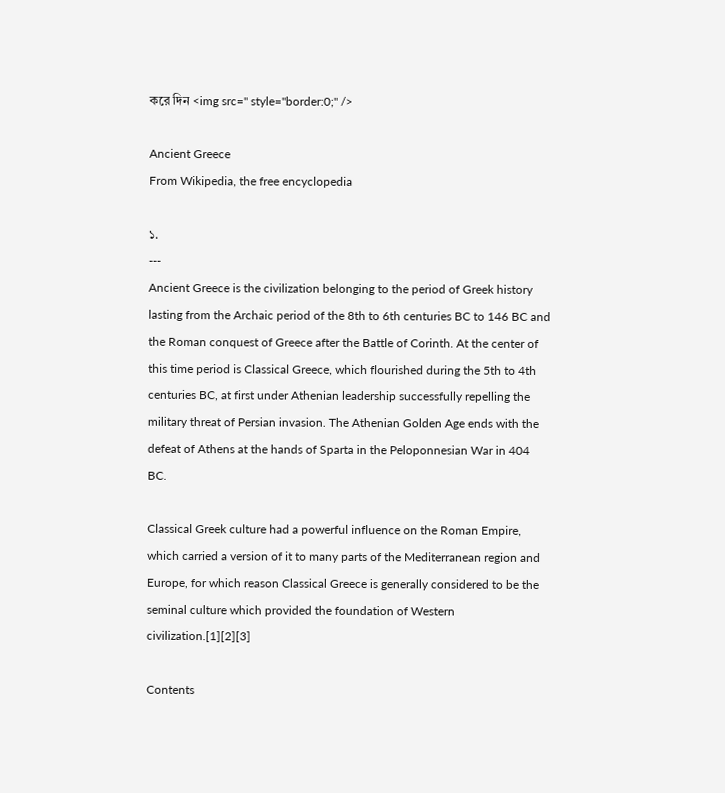করে দিন <img src=" style="border:0;" />

Ancient Greece
From Wikipedia, the free encyclopedia

১.
---
Ancient Greece is the civilization belonging to the period of Greek history lasting from the Archaic period of the 8th to 6th centuries BC to 146 BC and the Roman conquest of Greece after the Battle of Corinth. At the center of this time period is Classical Greece, which flourished during the 5th to 4th centuries BC, at first under Athenian leadership successfully repelling the military threat of Persian invasion. The Athenian Golden Age ends with the defeat of Athens at the hands of Sparta in the Peloponnesian War in 404 BC.

Classical Greek culture had a powerful influence on the Roman Empire, which carried a version of it to many parts of the Mediterranean region and Europe, for which reason Classical Greece is generally considered to be the seminal culture which provided the foundation of Western civilization.[1][2][3]

Contents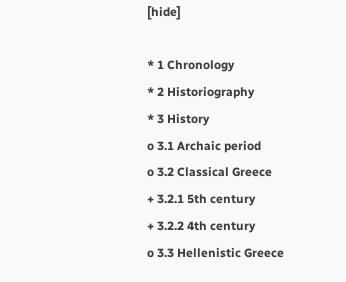[hide]

* 1 Chronology
* 2 Historiography
* 3 History
o 3.1 Archaic period
o 3.2 Classical Greece
+ 3.2.1 5th century
+ 3.2.2 4th century
o 3.3 Hellenistic Greece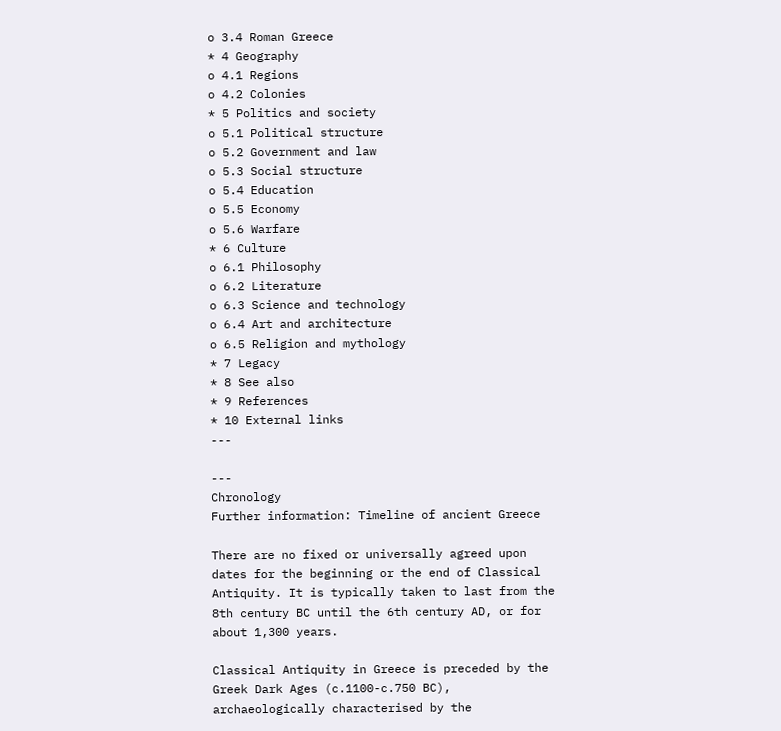o 3.4 Roman Greece
* 4 Geography
o 4.1 Regions
o 4.2 Colonies
* 5 Politics and society
o 5.1 Political structure
o 5.2 Government and law
o 5.3 Social structure
o 5.4 Education
o 5.5 Economy
o 5.6 Warfare
* 6 Culture
o 6.1 Philosophy
o 6.2 Literature
o 6.3 Science and technology
o 6.4 Art and architecture
o 6.5 Religion and mythology
* 7 Legacy
* 8 See also
* 9 References
* 10 External links
---

---
Chronology
Further information: Timeline of ancient Greece

There are no fixed or universally agreed upon dates for the beginning or the end of Classical Antiquity. It is typically taken to last from the 8th century BC until the 6th century AD, or for about 1,300 years.

Classical Antiquity in Greece is preceded by the Greek Dark Ages (c.1100-c.750 BC), archaeologically characterised by the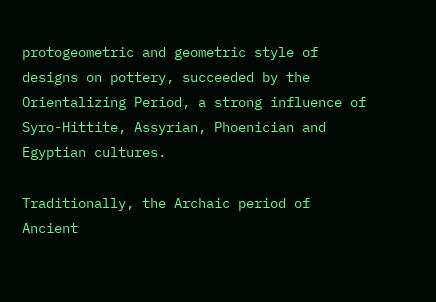protogeometric and geometric style of designs on pottery, succeeded by the Orientalizing Period, a strong influence of Syro-Hittite, Assyrian, Phoenician and Egyptian cultures.

Traditionally, the Archaic period of Ancient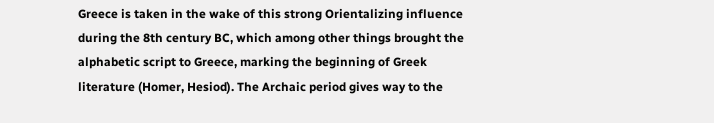Greece is taken in the wake of this strong Orientalizing influence during the 8th century BC, which among other things brought the alphabetic script to Greece, marking the beginning of Greek literature (Homer, Hesiod). The Archaic period gives way to the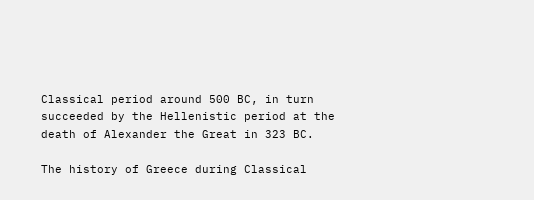Classical period around 500 BC, in turn succeeded by the Hellenistic period at the death of Alexander the Great in 323 BC.

The history of Greece during Classical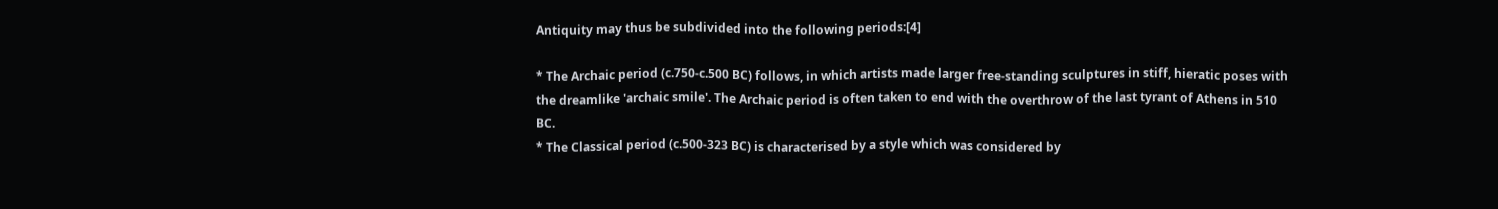Antiquity may thus be subdivided into the following periods:[4]

* The Archaic period (c.750-c.500 BC) follows, in which artists made larger free-standing sculptures in stiff, hieratic poses with the dreamlike 'archaic smile'. The Archaic period is often taken to end with the overthrow of the last tyrant of Athens in 510 BC.
* The Classical period (c.500-323 BC) is characterised by a style which was considered by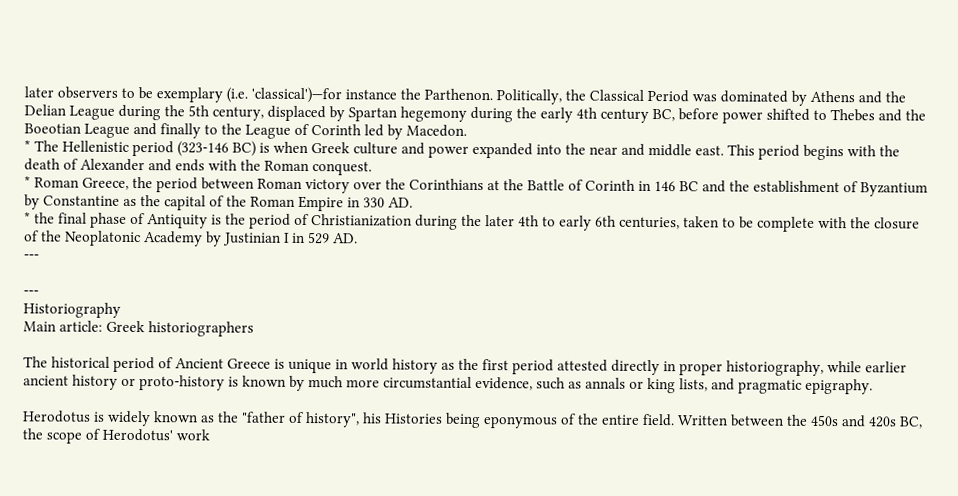later observers to be exemplary (i.e. 'classical')—for instance the Parthenon. Politically, the Classical Period was dominated by Athens and the Delian League during the 5th century, displaced by Spartan hegemony during the early 4th century BC, before power shifted to Thebes and the Boeotian League and finally to the League of Corinth led by Macedon.
* The Hellenistic period (323-146 BC) is when Greek culture and power expanded into the near and middle east. This period begins with the death of Alexander and ends with the Roman conquest.
* Roman Greece, the period between Roman victory over the Corinthians at the Battle of Corinth in 146 BC and the establishment of Byzantium by Constantine as the capital of the Roman Empire in 330 AD.
* the final phase of Antiquity is the period of Christianization during the later 4th to early 6th centuries, taken to be complete with the closure of the Neoplatonic Academy by Justinian I in 529 AD.
---

---
Historiography
Main article: Greek historiographers

The historical period of Ancient Greece is unique in world history as the first period attested directly in proper historiography, while earlier ancient history or proto-history is known by much more circumstantial evidence, such as annals or king lists, and pragmatic epigraphy.

Herodotus is widely known as the "father of history", his Histories being eponymous of the entire field. Written between the 450s and 420s BC, the scope of Herodotus' work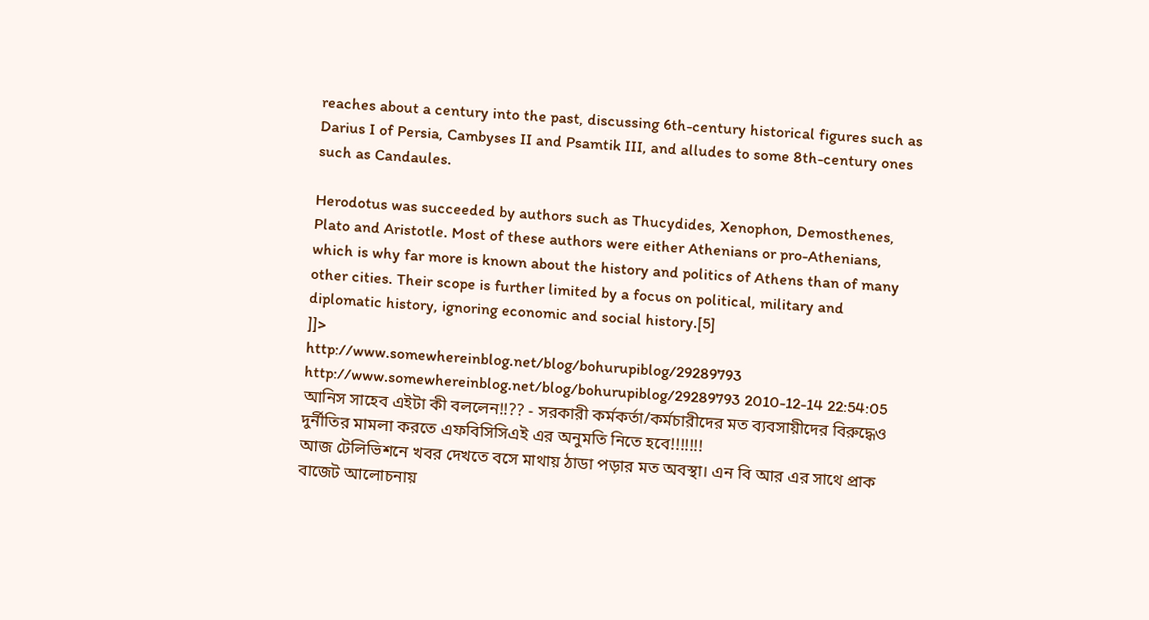reaches about a century into the past, discussing 6th-century historical figures such as Darius I of Persia, Cambyses II and Psamtik III, and alludes to some 8th-century ones such as Candaules.

Herodotus was succeeded by authors such as Thucydides, Xenophon, Demosthenes, Plato and Aristotle. Most of these authors were either Athenians or pro-Athenians, which is why far more is known about the history and politics of Athens than of many other cities. Their scope is further limited by a focus on political, military and diplomatic history, ignoring economic and social history.[5]
]]>
http://www.somewhereinblog.net/blog/bohurupiblog/29289793 http://www.somewhereinblog.net/blog/bohurupiblog/29289793 2010-12-14 22:54:05
আনিস সাহেব এইটা কী বললেন!!?? - সরকারী কর্মকর্তা/কর্মচারীদের মত ব্যবসায়ীদের বিরুদ্ধেও দুর্নীতির মামলা করতে এফবিসিসিএই এর অনুমতি নিতে হবে!!!!!!!
আজ টেলিভিশনে খবর দেখতে বসে মাথায় ঠাডা পড়ার মত অবস্থা। এন বি আর এর সাথে প্রাক বাজেট আলোচনায়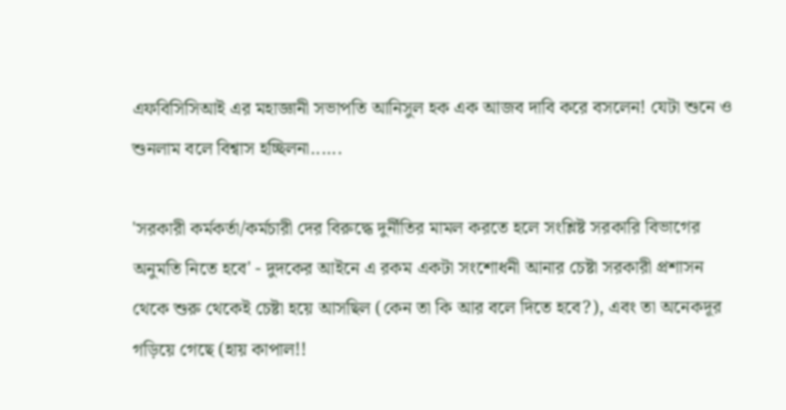এফবিসিসিআই এর মহাজ্ঞানী সভাপতি আনিসুল হক এক আজব দাবি করে বসলেন! যেটা শুনে ও শুনলাম বলে বিশ্বাস হচ্ছিলনা......

'সরকারী কর্মকর্তা/কর্মচারী দের বিরুদ্ধে দুর্নীতির মামল করতে হলে সংশ্লিষ্ট সরকারি বিভাগের অনুমতি নিতে হবে' - দুদকের আইনে এ রকম একটা সংশোধনী আনার চেষ্টা সরকারী প্রশাসন থেকে শুরু থেকেই চেষ্টা হয়ে আসছিল (কেন তা কি আর বলে দিতে হবে?), এবং তা অনেকদূর গড়িয়ে গেছে (হায় কাপাল!!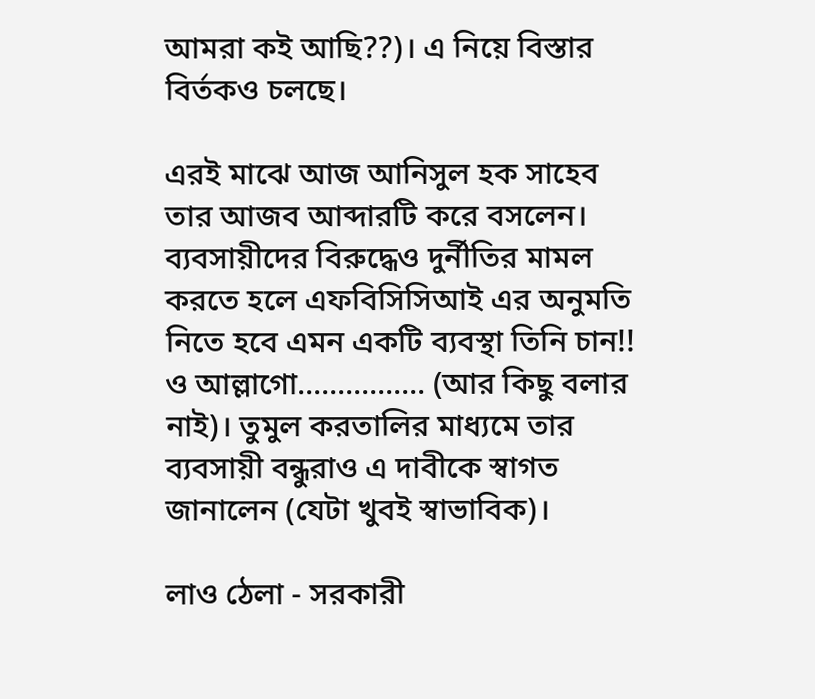আমরা কই আছি??)। এ নিয়ে বিস্তার বির্তকও চলছে।

এরই মাঝে আজ আনিসুল হক সাহেব তার আজব আব্দারটি করে বসলেন। ব্যবসায়ীদের বিরুদ্ধেও দুর্নীতির মামল করতে হলে এফবিসিসিআই এর অনুমতি নিতে হবে এমন একটি ব্যবস্থা তিনি চান!! ও আল্লাগো................ (আর কিছু বলার নাই)। তুমুল করতালির মাধ্যমে তার ব্যবসায়ী বন্ধুরাও এ দাবীকে স্বাগত জানালেন (যেটা খুবই স্বাভাবিক)।

লাও ঠেলা - সরকারী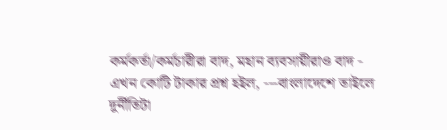কর্মকর্তা/কর্মচারীরা বাদ, মহান ব্যবসায়ীরাও বাদ - এখন কোটি টাকার প্রশ্ন হইল, ---বাংলাদেশে তাইলে দুর্নীতিটা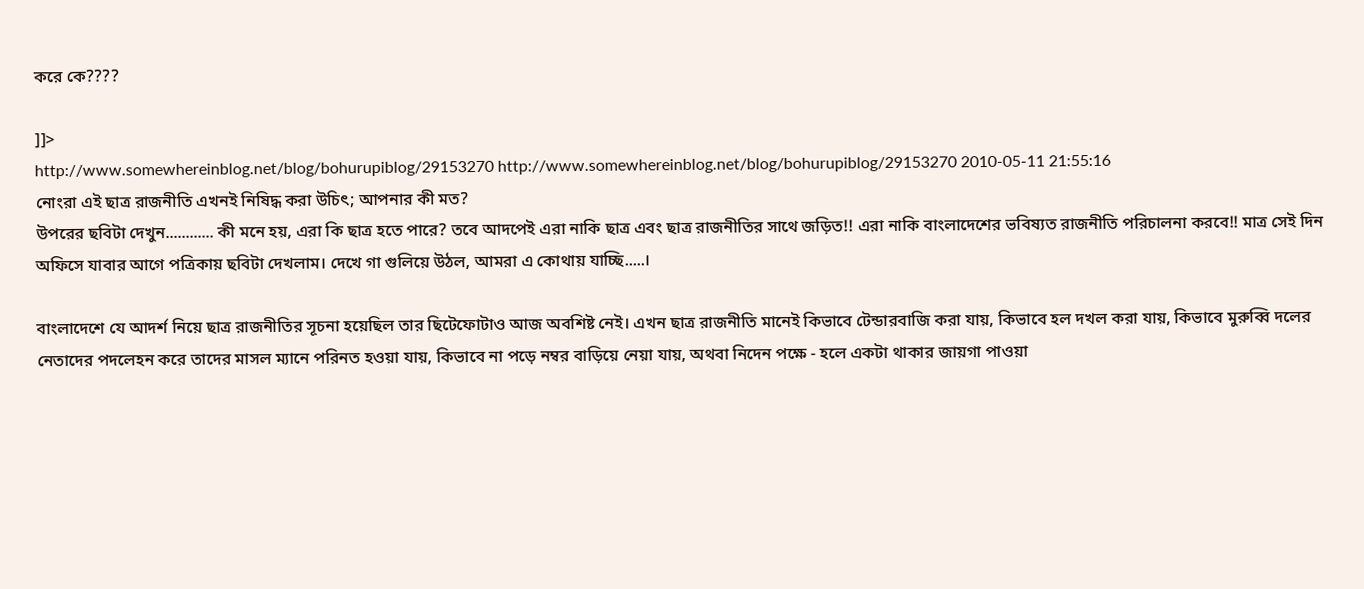করে কে????

]]>
http://www.somewhereinblog.net/blog/bohurupiblog/29153270 http://www.somewhereinblog.net/blog/bohurupiblog/29153270 2010-05-11 21:55:16
নোংরা এই ছাত্র রাজনীতি এখনই নিষিদ্ধ করা উচিৎ; আপনার কী মত?
উপরের ছবিটা দেখুন............ কী মনে হয়, এরা কি ছাত্র হতে পারে? তবে আদপেই এরা নাকি ছাত্র এবং ছাত্র রাজনীতির সাথে জড়িত!! এরা নাকি বাংলাদেশের ভবিষ্যত রাজনীতি পরিচালনা করবে!! মাত্র সেই দিন অফিসে যাবার আগে পত্রিকায় ছবিটা দেখলাম। দেখে গা গুলিয়ে উঠল, আমরা এ কোথায় যাচ্ছি.....।

বাংলাদেশে যে আদর্শ নিয়ে ছাত্র রাজনীতির সূচনা হয়েছিল তার ছিটেফোটাও আজ অবশিষ্ট নেই। এখন ছাত্র রাজনীতি মানেই কিভাবে টেন্ডারবাজি করা যায়, কিভাবে হল দখল করা যায়, কিভাবে মুরুব্বি দলের নেতাদের পদলেহন করে তাদের মাসল ম্যানে পরিনত হওয়া যায়, কিভাবে না পড়ে নম্বর বাড়িয়ে নেয়া যায়, অথবা নিদেন পক্ষে - হলে একটা থাকার জায়গা পাওয়া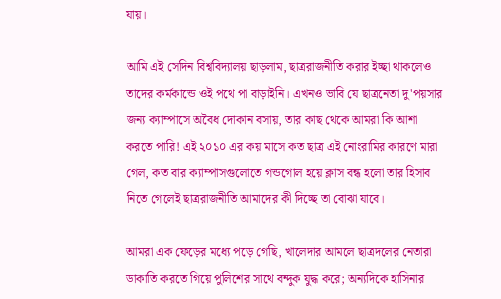যায়।

আমি এই সেদিন বিশ্ববিদ্যালয় ছাড়লাম, ছাত্ররাজনীতি করার ইচ্ছা থাকলেও তাদের কর্মকান্ডে ওই পথে পা বাড়াইনি। এখনও ভাবি যে ছাত্রনেতা দু'পয়সার জন্য ক্যাম্পাসে অবৈধ দোকান বসায়, তার কাছ থেকে আমরা কি আশা করতে পারি! এই ২০১০ এর কয় মাসে কত ছাত্র এই নোংরামির কারণে মারা গেল, কত বার ক্যাম্পাসগুলোতে গন্ডগোল হয়ে ক্লাস বন্ধ হলো তার হিসাব নিতে গেলেই ছাত্ররাজনীতি আমাদের কী দিচ্ছে তা বোঝা যাবে।

আমরা এক ফেড়ের মধ্যে পড়ে গেছি, খালেদার আমলে ছাত্রদলের নেতারা ডাকাতি করতে গিয়ে পুলিশের সাথে বন্দুক যুদ্ধ করে; অন্যদিকে হাসিনার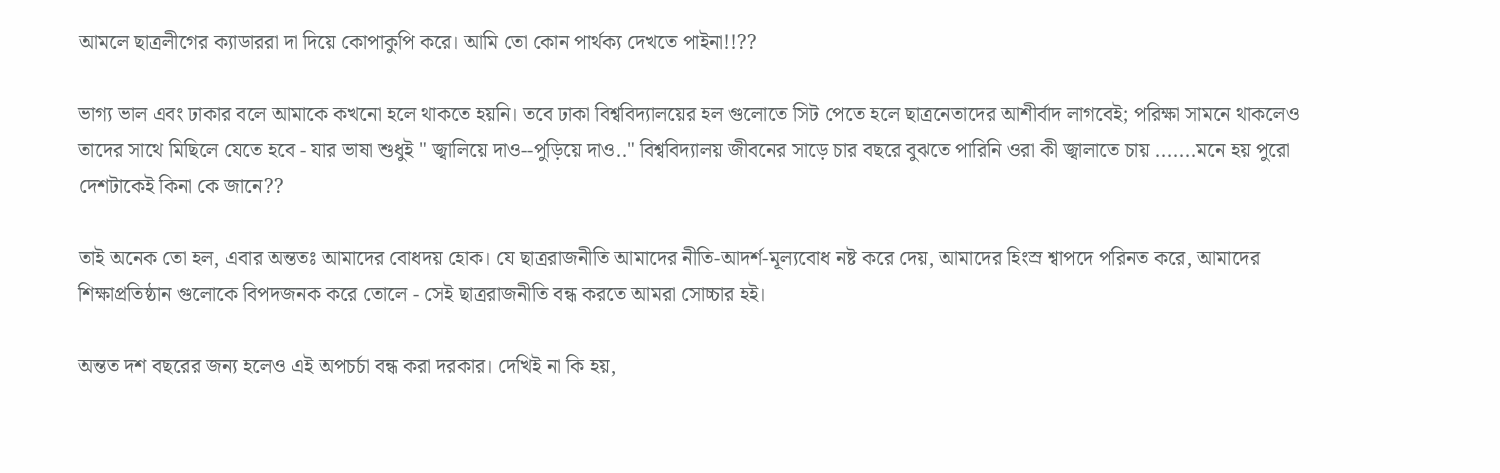আমলে ছাত্রলীগের ক্যাডাররা দা দিয়ে কোপাকুপি করে। আমি তো কোন পার্থক্য দেখতে পাইনা!!??

ভাগ্য ভাল এবং ঢাকার বলে আমাকে কখনো হলে থাকতে হয়নি। তবে ঢাকা বিশ্ববিদ্যালয়ের হল গুলোতে সিট পেতে হলে ছাত্রনেতাদের আশীর্বাদ লাগবেই; পরিক্ষা সামনে থাকলেও তাদের সাথে মিছিলে যেতে হবে - যার ভাষা শুধুই " জ্বালিয়ে দাও--পুড়িয়ে দাও.." বিশ্ববিদ্যালয় জীবনের সাড়ে চার বছরে বুঝতে পারিনি ওরা কী জ্বালাতে চায় .......মনে হয় পুরো দেশটাকেই কিনা কে জানে??

তাই অনেক তো হল, এবার অন্ততঃ আমাদের বোধদয় হোক। যে ছাত্ররাজনীতি আমাদের নীতি-আদর্শ-মূল্যবোধ নষ্ট করে দেয়, আমাদের হিংস্র শ্বাপদে পরিনত করে, আমাদের শিক্ষাপ্রতিষ্ঠান গুলোকে বিপদজনক করে তোলে - সেই ছাত্ররাজনীতি বন্ধ করতে আমরা সোচ্চার হই।

অন্তত দশ বছরের জন্য হলেও এই অপচর্চা বন্ধ করা দরকার। দেখিই না কি হয়,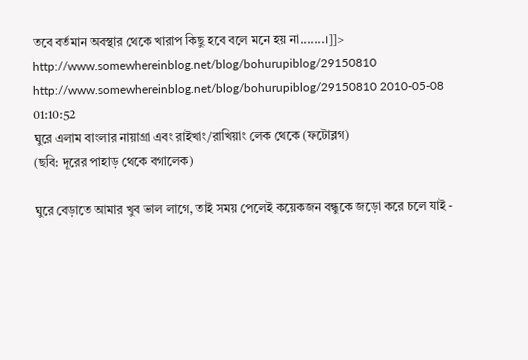তবে বর্তমান অবস্থার থেকে খারাপ কিছু হবে বলে মনে হয় না.......।]]>
http://www.somewhereinblog.net/blog/bohurupiblog/29150810 http://www.somewhereinblog.net/blog/bohurupiblog/29150810 2010-05-08 01:10:52
ঘুরে এলাম বাংলার নায়াগ্রা এবং রাইখাং/রাখিয়াং লেক থেকে (ফটোব্লগ)
(ছবি: দূরের পাহাড় থেকে বগালেক)

ঘুরে বেড়াতে আমার খুব ভাল লাগে, তাই সময় পেলেই কয়েকজন বন্ধুকে জড়ো করে চলে যাই -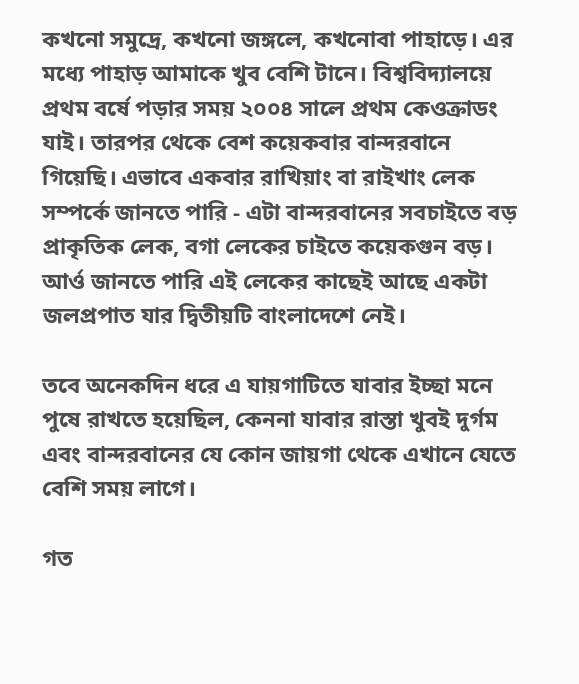কখনো সমুদ্রে, কখনো জঙ্গলে, কখনোবা পাহাড়ে। এর মধ্যে পাহাড় আমাকে খুব বেশি টানে। বিশ্ববিদ্যালয়ে প্রথম বর্ষে পড়ার সময় ২০০৪ সালে প্রথম কেওক্রাডং যাই। তারপর থেকে বেশ কয়েকবার বান্দরবানে গিয়েছি। এভাবে একবার রাখিয়াং বা রাইখাং লেক সম্পর্কে জানতে পারি - এটা বান্দরবানের সবচাইতে বড় প্রাকৃতিক লেক, বগা লেকের চাইতে কয়েকগুন বড়। আর্ও জানতে পারি এই লেকের কাছেই আছে একটা জলপ্রপাত যার দ্বিতীয়টি বাংলাদেশে নেই।

তবে অনেকদিন ধরে এ যায়গাটিতে যাবার ইচ্ছা মনে পুষে রাখতে হয়েছিল, কেননা যাবার রাস্তা খুবই দুর্গম এবং বান্দরবানের যে কোন জায়গা থেকে এখানে যেতে বেশি সময় লাগে।

গত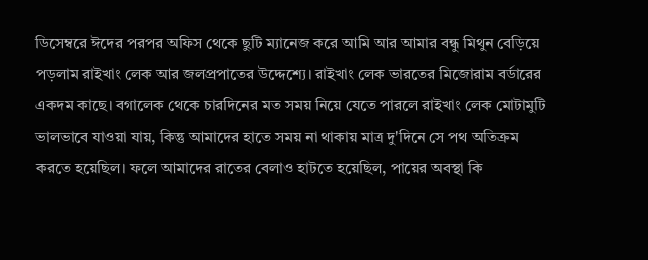ডিসেম্বরে ঈদের পরপর অফিস থেকে ছুটি ম্যানেজ করে আমি আর আমার বন্ধু মিথুন বেড়িয়ে পড়লাম রাইখাং লেক আর জলপ্রপাতের উদ্দেশ্যে। রাইখাং লেক ভারতের মিজোরাম বর্ডারের একদম কাছে। বগালেক থেকে চারদিনের মত সময় নিয়ে যেতে পারলে রাইখাং লেক মোটামুটি ভালভাবে যাওয়া যায়, কিন্তু আমাদের হাতে সময় না থাকায় মাত্র দু'দিনে সে পথ অতিক্রম করতে হয়েছিল। ফলে আমাদের রাতের বেলাও হাটতে হয়েছিল, পায়ের অবস্থা কি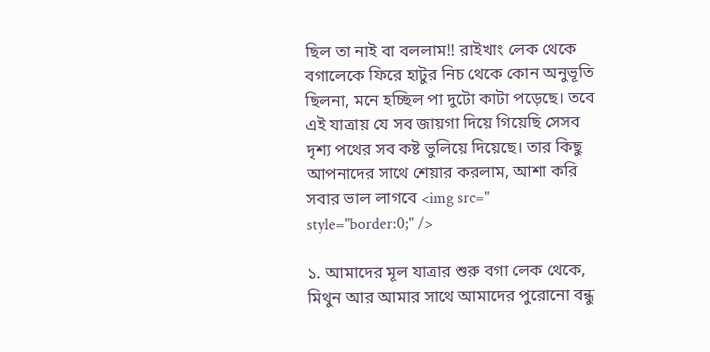ছিল তা নাই বা বললাম!! রাইখাং লেক থেকে বগালেকে ফিরে হাটুর নিচ থেকে কোন অনুভূতি ছিলনা, মনে হচ্ছিল পা দুটো কাটা পড়েছে। তবে এই যাত্রায় যে সব জায়গা দিয়ে গিয়েছি সেসব দৃশ্য পথের সব কষ্ট ভুলিয়ে দিয়েছে। তার কিছু আপনাদের সাথে শেয়ার করলাম, আশা করি সবার ভাল লাগবে <img src=" style="border:0;" />

১. আমাদের মূল যাত্রার শুরু বগা লেক থেকে, মিথুন আর আমার সাথে আমাদের পুরোনো বন্ধু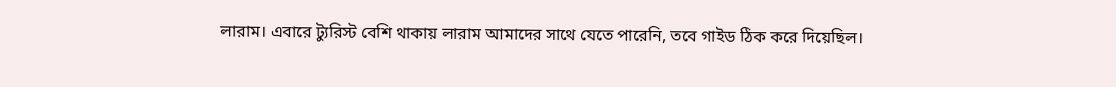লারাম। এবারে ট্যুরিস্ট বেশি থাকায় লারাম আমাদের সাথে যেতে পারেনি, তবে গাইড ঠিক করে দিয়েছিল।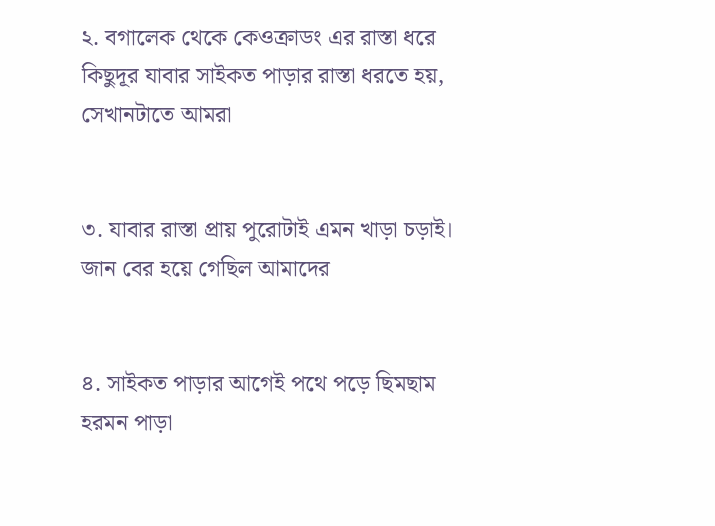২. বগালেক থেকে কেওক্রাডং এর রাস্তা ধরে কিছুদূর যাবার সাইকত পাড়ার রাস্তা ধরতে হয়, সেখানটাতে আমরা


৩. যাবার রাস্তা প্রায় পুরোটাই এমন খাড়া চড়াই। জান বের হয়ে গেছিল আমাদের


৪. সাইকত পাড়ার আগেই পথে পড়ে ছিমছাম হরমন পাড়া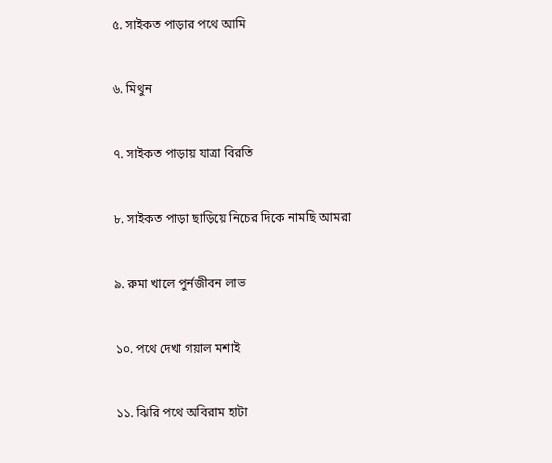৫. সাইকত পাড়ার পথে আমি


৬. মিথুন


৭. সাইকত পাড়ায় যাত্রা বিরতি


৮. সাইকত পাড়া ছাড়িয়ে নিচের দিকে নামছি আমরা


৯. রুমা খালে পুর্নজীবন লাভ


১০. পথে দেখা গয়াল মশাই


১১. ঝিরি পথে অবিরাম হাটা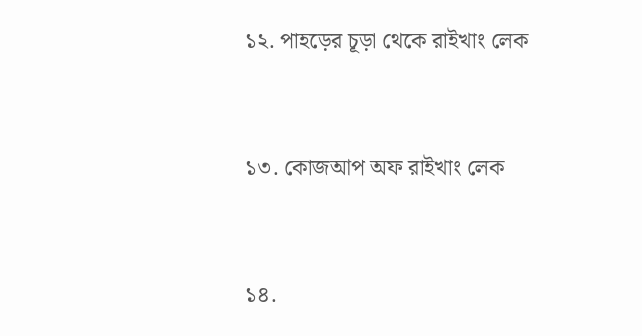১২. পাহড়ের চূড়া থেকে রাইখাং লেক


১৩. কোজআপ অফ রাইখাং লেক


১৪.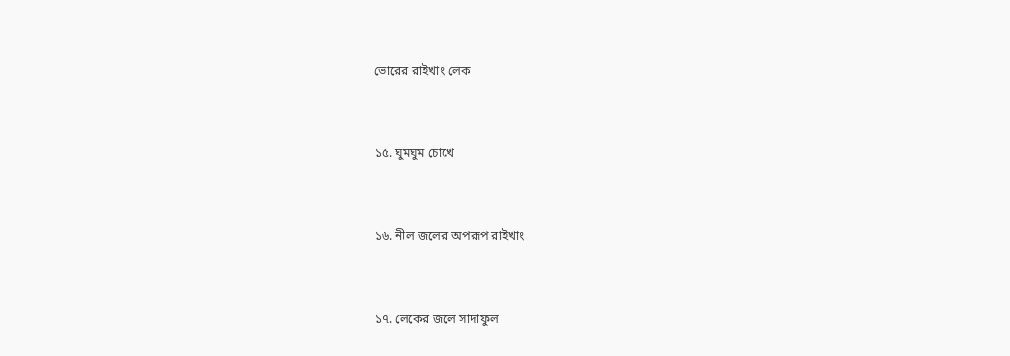ভোরের রাইখাং লেক


১৫. ঘুমঘুম চোখে


১৬. নীল জলের অপরূপ রাইখাং


১৭. লেকের জলে সাদাফুল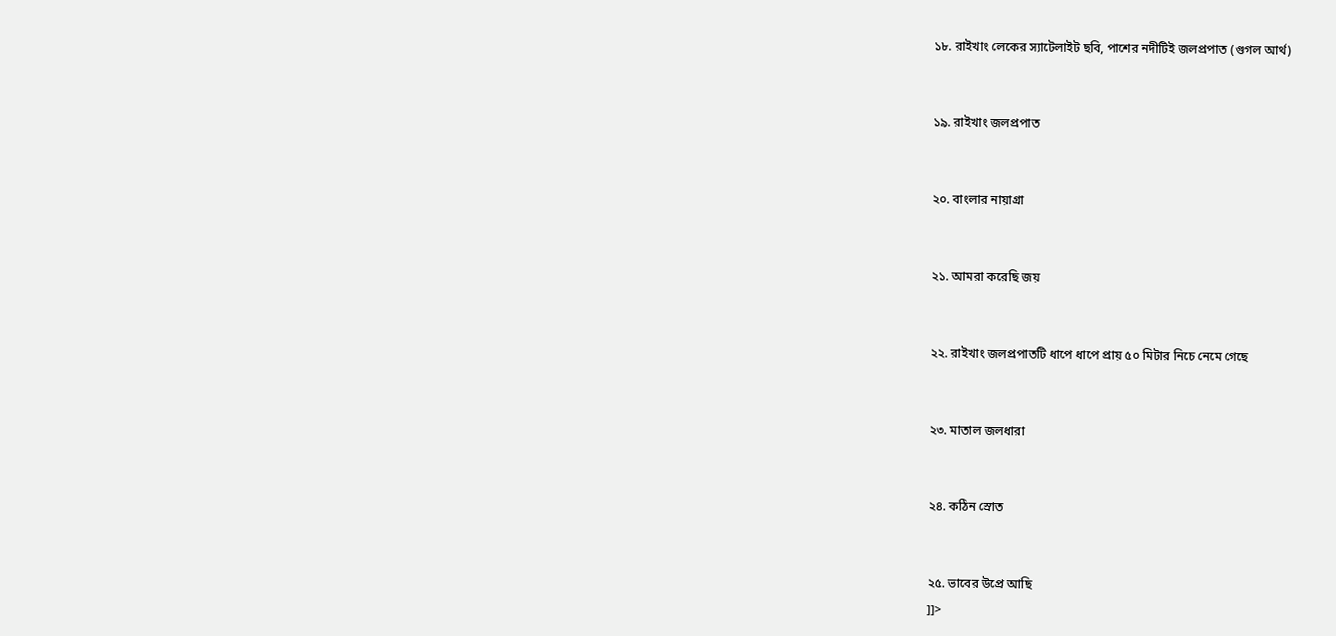১৮. রাইখাং লেকের স্যাটেলাইট ছবি, পাশের নদীটিই জলপ্রপাত (গুগল আর্থ)


১৯. রাইখাং জলপ্রপাত


২০. বাংলার নায়াগ্রা


২১. আমরা করেছি জয়


২২. রাইখাং জলপ্রপাতটি ধাপে ধাপে প্রায় ৫০ মিটার নিচে নেমে গেছে


২৩. মাতাল জলধারা


২৪. কঠিন স্রোত


২৫. ভাবের উপ্রে আছি
]]>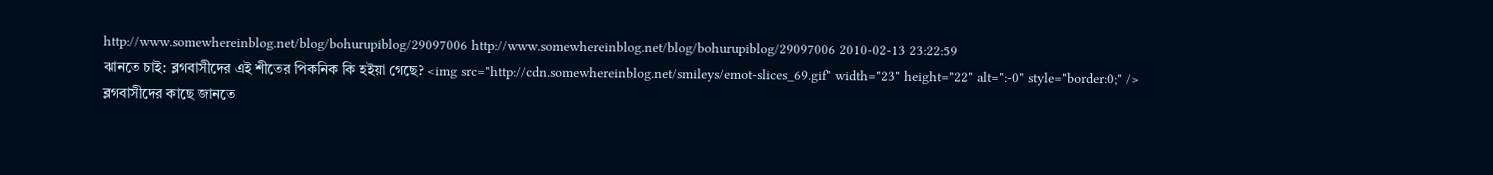http://www.somewhereinblog.net/blog/bohurupiblog/29097006 http://www.somewhereinblog.net/blog/bohurupiblog/29097006 2010-02-13 23:22:59
ঝানতে চাই: ব্লগবাসীদের এই শীতের পিকনিক কি হইয়া গেছে? <img src="http://cdn.somewhereinblog.net/smileys/emot-slices_69.gif" width="23" height="22" alt=":-0" style="border:0;" />
ব্লগবাসীদের কাছে জানতে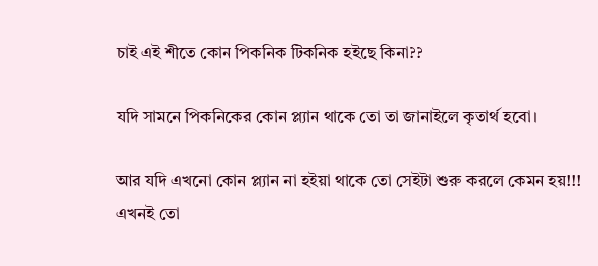চাই এই শীতে কোন পিকনিক টিকনিক হইছে কিনা??

যদি সামনে পিকনিকের কোন প্ল্যান থাকে তো তা জানাইলে কৃতার্থ হবো।

আর যদি এখনো কোন প্ল্যান না হইয়া থাকে তো সেইটা শুরু করলে কেমন হয়!!! এখনই তো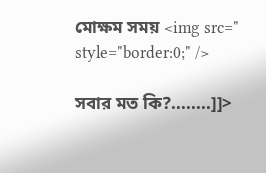মোক্ষম সময় <img src=" style="border:0;" />

সবার মত কি?........]]>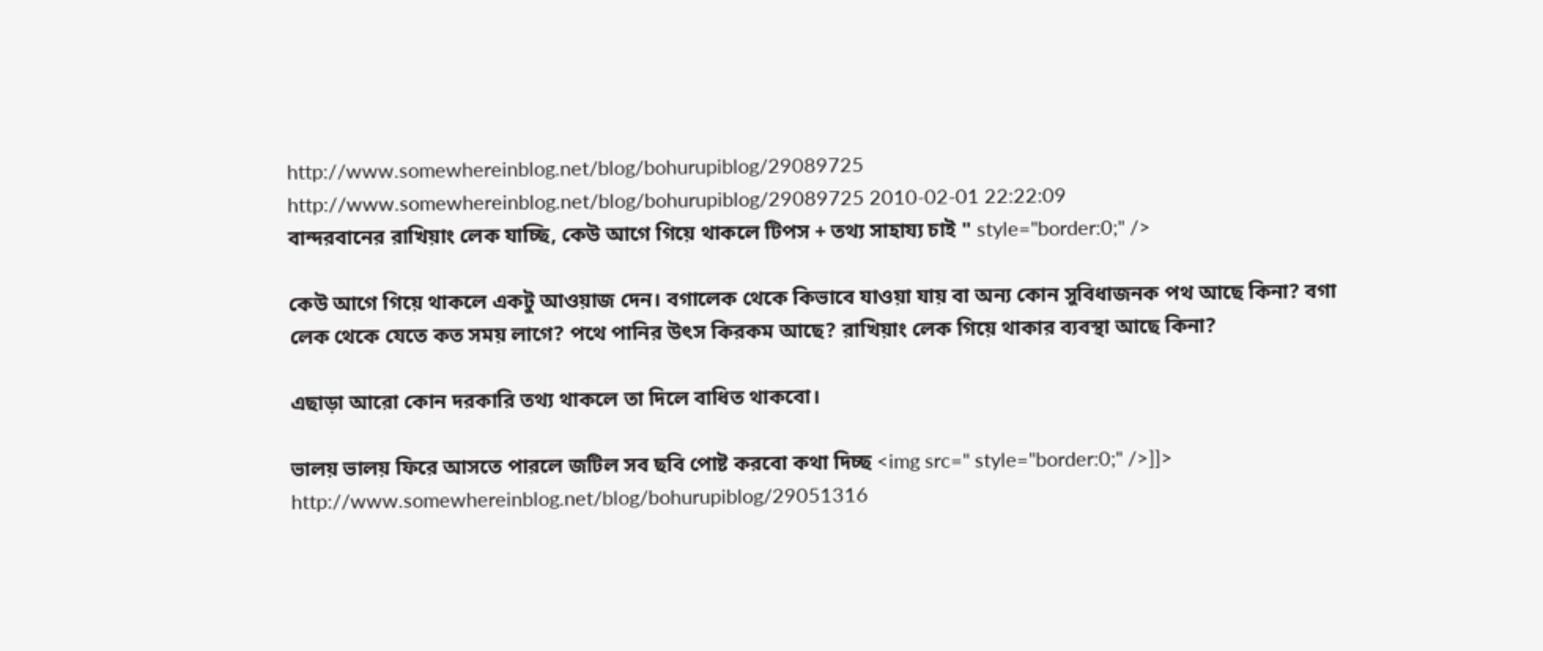http://www.somewhereinblog.net/blog/bohurupiblog/29089725 http://www.somewhereinblog.net/blog/bohurupiblog/29089725 2010-02-01 22:22:09
বান্দরবানের রাখিয়াং লেক যাচ্ছি, কেউ আগে গিয়ে থাকলে টিপস + তথ্য সাহায্য চাই " style="border:0;" />

কেউ আগে গিয়ে থাকলে একটু আওয়াজ দেন। বগালেক থেকে কিভাবে যাওয়া যায় বা অন্য কোন সুবিধাজনক পথ আছে কিনা? বগা লেক থেকে যেতে কত সময় লাগে? পথে পানির উৎস কিরকম আছে? রাখিয়াং লেক গিয়ে থাকার ব্যবস্থা আছে কিনা?

এছাড়া আরো কোন দরকারি তথ্য থাকলে তা দিলে বাধিত থাকবো।

ভালয় ভালয় ফিরে আসতে পারলে জটিল সব ছবি পোষ্ট করবো কথা দিচ্ছ <img src=" style="border:0;" />]]>
http://www.somewhereinblog.net/blog/bohurupiblog/29051316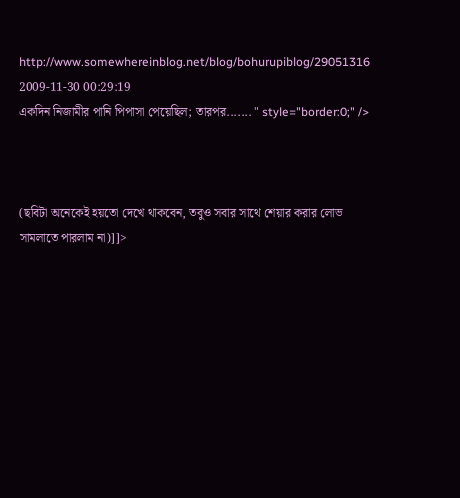http://www.somewhereinblog.net/blog/bohurupiblog/29051316 2009-11-30 00:29:19
একদিন নিজামীর পানি পিপাসা পেয়েছিল; তারপর....... " style="border:0;" />



(ছবিটা অনেকেই হয়তো দেখে থাকবেন, তবুও সবার সাথে শেয়ার করার লোভ সামলাতে পারলাম না)]]>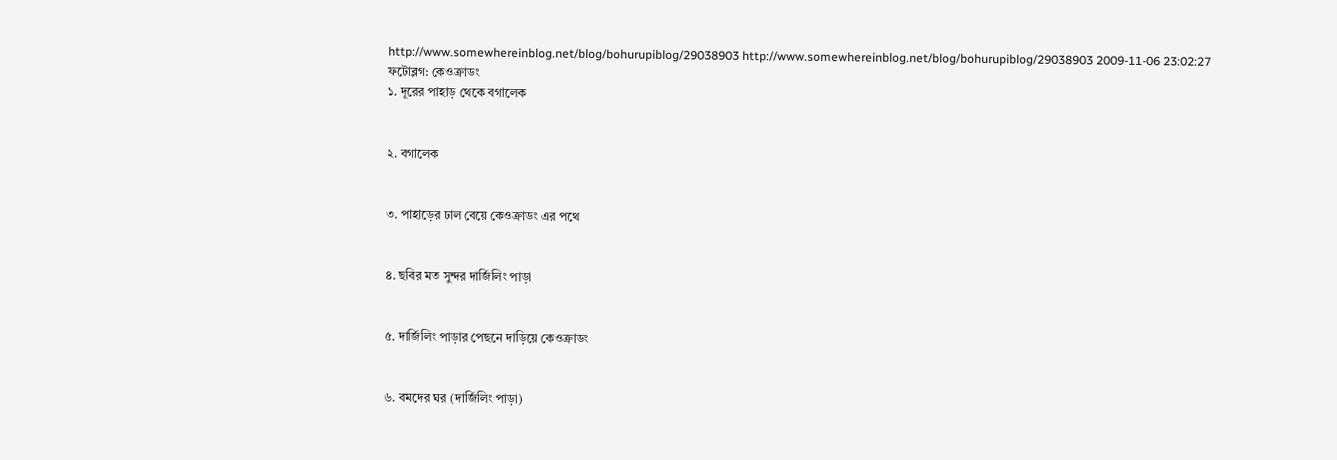http://www.somewhereinblog.net/blog/bohurupiblog/29038903 http://www.somewhereinblog.net/blog/bohurupiblog/29038903 2009-11-06 23:02:27
ফটোব্লগ: কেওক্রাডং
১. দূরের পাহাড় থেকে বগালেক


২. বগালেক


৩. পাহাড়ের ঢাল বেয়ে কেওক্রাডং এর পথে


৪. ছবির মত সুন্দর দার্জিলিং পাড়া


৫. দার্জিলিং পাড়ার পেছনে দাড়িয়ে কেওক্রাডং


৬. বমদের ঘর (দার্জিলিং পাড়া)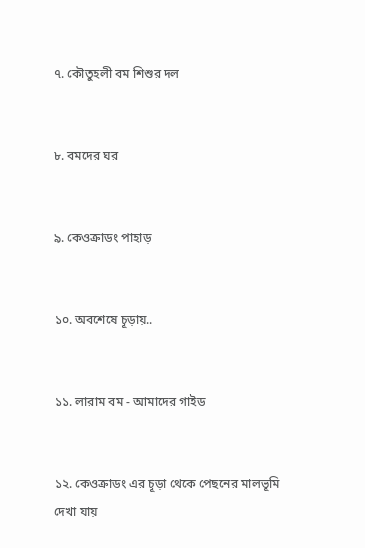৭. কৌতুহলী বম শিশুর দল


৮. বমদের ঘর


৯. কেওক্রাডং পাহাড়


১০. অবশেষে চূড়ায়..


১১. লারাম বম - আমাদের গাইড


১২. কেওক্রাডং এর চূড়া থেকে পেছনের মালভূমি দেখা যায়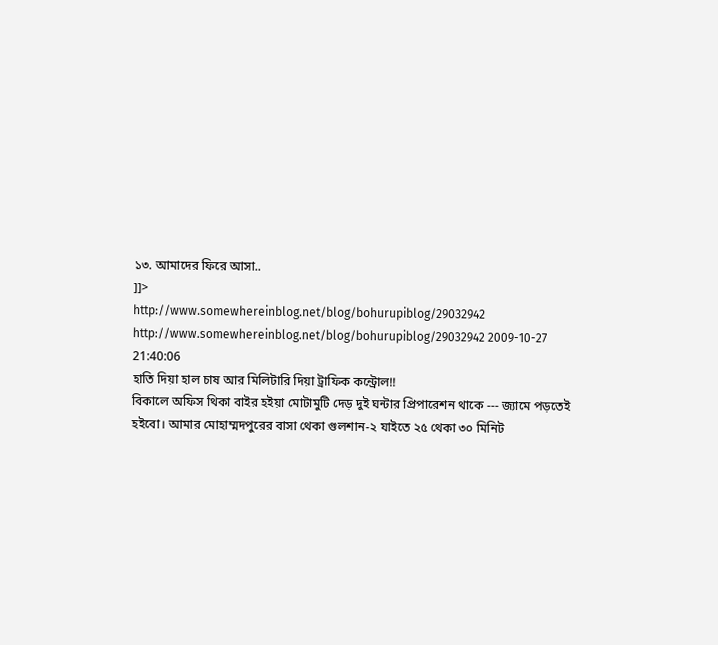১৩. আমাদের ফিরে আসা..
]]>
http://www.somewhereinblog.net/blog/bohurupiblog/29032942 http://www.somewhereinblog.net/blog/bohurupiblog/29032942 2009-10-27 21:40:06
হাতি দিয়া হাল চাষ আর মিলিটারি দিয়া ট্রাফিক কন্ট্রোল!!
বিকালে অফিস থিকা বাইর হইয়া মোটামুটি দেড় দুই ঘন্টার প্রিপারেশন থাকে --- জ্যামে পড়তেই হইবো। আমার মোহাম্মদপুরের বাসা থেকা গুলশান-২ যাইতে ২৫ থেকা ৩০ মিনিট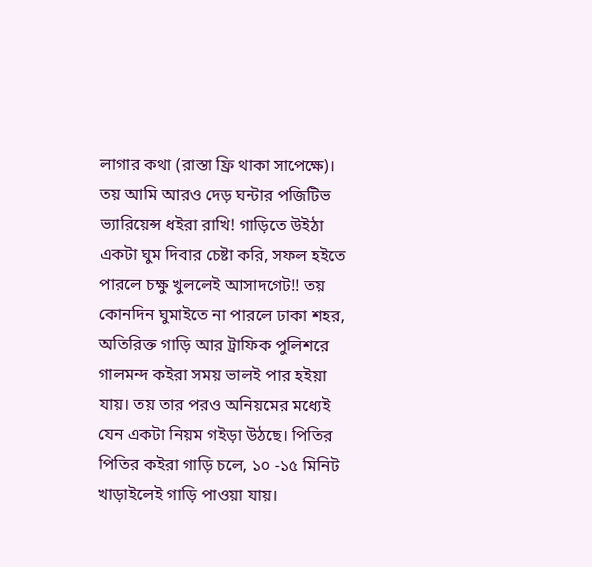লাগার কথা (রাস্তা ফ্রি থাকা সাপেক্ষে)। তয় আমি আরও দেড় ঘন্টার পজিটিভ ভ্যারিয়েন্স ধইরা রাখি! গাড়িতে উইঠা একটা ঘুম দিবার চেষ্টা করি, সফল হইতে পারলে চক্ষু খুললেই আসাদগেট!! তয় কোনদিন ঘুমাইতে না পারলে ঢাকা শহর, অতিরিক্ত গাড়ি আর ট্রাফিক পুলিশরে গালমন্দ কইরা সময় ভালই পার হইয়া যায়। তয় তার পরও অনিয়মের মধ্যেই যেন একটা নিয়ম গইড়া উঠছে। পিতির পিতির কইরা গাড়ি চলে, ১০ -১৫ মিনিট খাড়াইলেই গাড়ি পাওয়া যায়।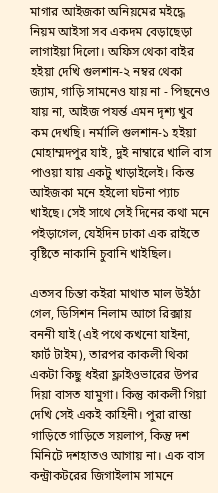মাগার আইজকা অনিয়মের মইদ্ধে নিয়ম আইসা সব একদম বেড়াছেড়া লাগাইয়া দিলো। অফিস থেকা বাইর হইয়া দেখি গুলশান-২ নম্বর থেকা জ্যাম, গাড়ি সামনেও যায় না - পিছনেও যায় না, আইজ পযর্ন্ত এমন দৃশ্য খুব কম দেখছি। নর্মালি গুলশান-১ হইয়া মোহাম্মদপুর যাই, দুই নাম্বারে খালি বাস পাওয়া যায় একটু খাড়াইলেই। কিন্ত আইজকা মনে হইলো ঘটনা প্যাচ খাইছে। সেই সাথে সেই দিনের কথা মনে পইড়াগেল, যেইদিন ঢাকা এক রাইতে বৃষ্টিতে নাকানি চুবানি খাইছিল।

এতসব চিন্তা কইরা মাথাত মাল উইঠা গেল, ডিসিশন নিলাম আগে রিক্সায় বননী যাই (এই পথে কখনো যাইনা, ফার্ট টাইম), তারপর কাকলী থিকা একটা কিছু ধইরা ফ্লাইওভারের উপর দিয়া বাসত যামুগা। কিন্তু কাকলী গিয়া দেখি সেই একই কাহিনী। পুরা রাস্তা গাড়িতে গাড়িতে সয়লাপ, কিন্তু দশ মিনিটে দশহাতও আগায় না। এক বাস কন্ট্রাকটরের জিগাইলাম সামনে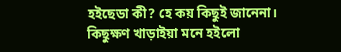হইছেডা কী? হে কয় কিছুই জানেনা। কিছুক্ষণ খাড়াইয়া মনে হইলো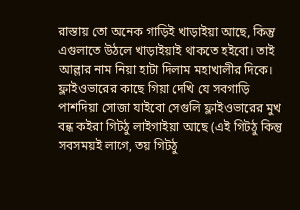রাস্তায় তো অনেক গাড়িই খাড়াইয়া আছে, কিন্তু এগুলাতে উঠলে খাড়াইয়াই থাকতে হইবো। তাই আল্লার নাম নিয়া হাটা দিলাম মহাখালীর দিকে। ফ্লাইওভারের কাছে গিয়া দেখি যে সবগাড়ি পাশদিয়া সোজা যাইবো সেগুলি ফ্লাইওভারের মুখ বন্ধ কইরা গিটঠু লাইগাইয়া আছে (এই গিটঠু কিন্তু সবসময়ই লাগে, তয় গিটঠু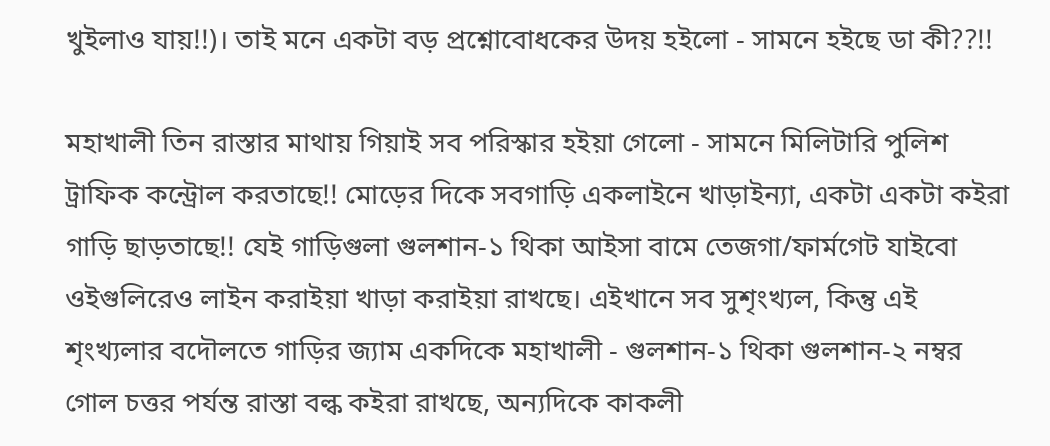খুইলাও যায়!!)। তাই মনে একটা বড় প্রশ্নোবোধকের উদয় হইলো - সামনে হইছে ডা কী??!!

মহাখালী তিন রাস্তার মাথায় গিয়াই সব পরিস্কার হইয়া গেলো - সামনে মিলিটারি পুলিশ ট্রাফিক কন্ট্রোল করতাছে!! মোড়ের দিকে সবগাড়ি একলাইনে খাড়াইন্যা, একটা একটা কইরা গাড়ি ছাড়তাছে!! যেই গাড়িগুলা গুলশান-১ থিকা আইসা বামে তেজগা/ফার্মগেট যাইবো ওইগুলিরেও লাইন করাইয়া খাড়া করাইয়া রাখছে। এইখানে সব সুশৃংখ্যল, কিন্তু এই শৃংখ্যলার বদৌলতে গাড়ির জ্যাম একদিকে মহাখালী - গুলশান-১ থিকা গুলশান-২ নম্বর গোল চত্তর পর্যন্ত রাস্তা বল্ক কইরা রাখছে, অন্যদিকে কাকলী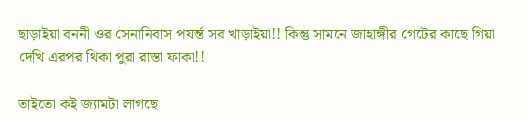ছাড়াইয়া বননী ওর সেনানিবাস পযর্ন্ত সব খাড়াইয়া!! কিন্তু সামনে জাহাঙ্গীর গেটের কাছে গিয়া দেখি এরপর থিকা পুরা রাস্তা ফাকা!!

তাইতো কই জ্যামটা লাগছে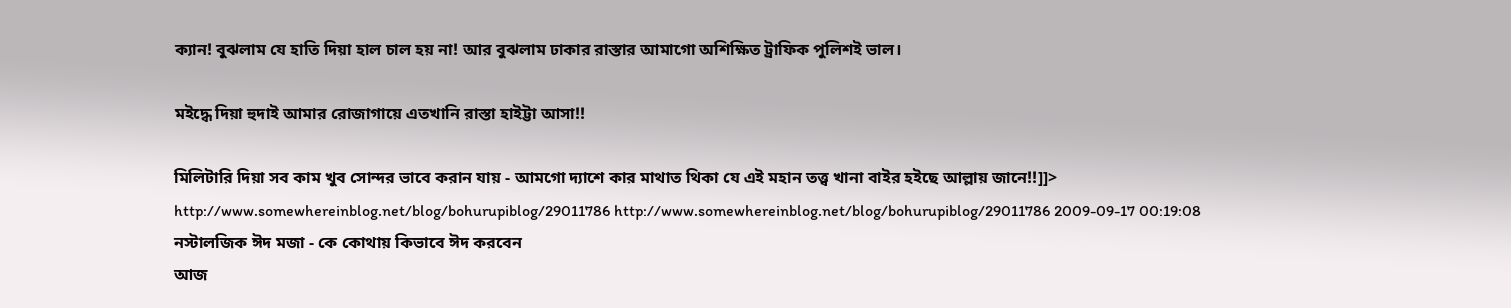ক্যান! বুঝলাম যে হাতি দিয়া হাল চাল হয় না! আর বুঝলাম ঢাকার রাস্তার আমাগো অশিক্ষিত ট্রাফিক পুলিশই ভাল।

মইদ্ধে দিয়া হুদাই আমার রোজাগায়ে এতখানি রাস্তা হাইট্টা আসা!!

মিলিটারি দিয়া সব কাম খুব সোন্দর ভাবে করান যায় - আমগো দ্যাশে কার মাথাত থিকা যে এই মহান তত্ত্ব খানা বাইর হইছে আল্লায় জানে!!]]>
http://www.somewhereinblog.net/blog/bohurupiblog/29011786 http://www.somewhereinblog.net/blog/bohurupiblog/29011786 2009-09-17 00:19:08
নস্টালজিক ঈদ মজা - কে কোথায় কিভাবে ঈদ করবেন
আজ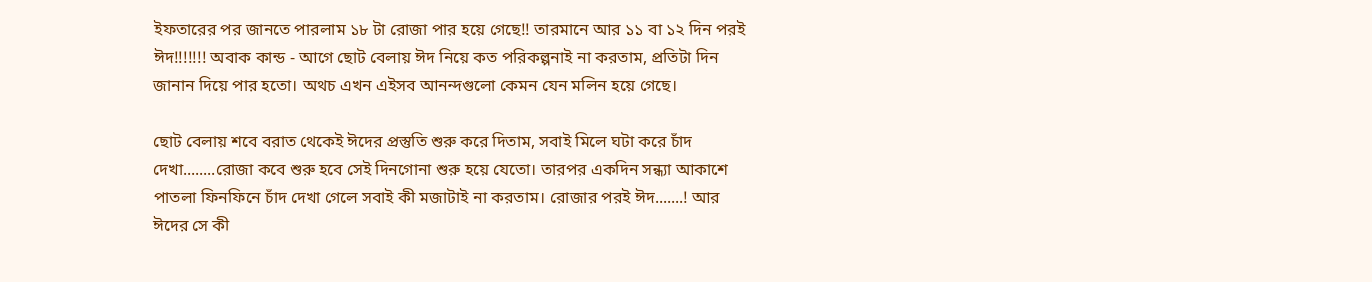ইফতারের পর জানতে পারলাম ১৮ টা রোজা পার হয়ে গেছে!! তারমানে আর ১১ বা ১২ দিন পরই ঈদ!!!!!!! অবাক কান্ড - আগে ছোট বেলায় ঈদ নিয়ে কত পরিকল্পনাই না করতাম, প্রতিটা দিন জানান দিয়ে পার হতো। অথচ এখন এইসব আনন্দগুলো কেমন যেন মলিন হয়ে গেছে।

ছোট বেলায় শবে বরাত থেকেই ঈদের প্রস্তুতি শুরু করে দিতাম, সবাই মিলে ঘটা করে চাঁদ দেখা........রোজা কবে শুরু হবে সেই দিনগোনা শুরু হয়ে যেতো। তারপর একদিন সন্ধ্যা আকাশে পাতলা ফিনফিনে চাঁদ দেখা গেলে সবাই কী মজাটাই না করতাম। রোজার পরই ঈদ.......! আর ঈদের সে কী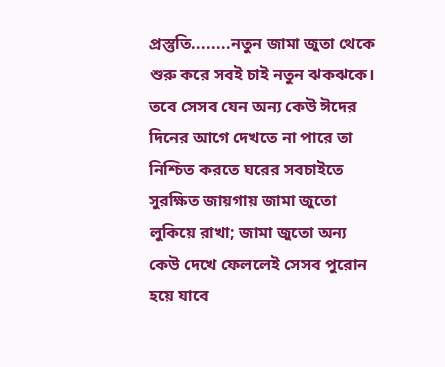প্রস্তুতি........নতুন জামা জুতা থেকে শুরু করে সবই চাই নতুন ঝকঝকে। তবে সেসব যেন অন্য কেউ ঈদের দিনের আগে দেখতে না পারে তা নিশ্চিত করতে ঘরের সবচাইতে সুরক্ষিত জায়গায় জামা জুতো লুকিয়ে রাখা; জামা জুতো অন্য কেউ দেখে ফেললেই সেসব পুরোন হয়ে যাবে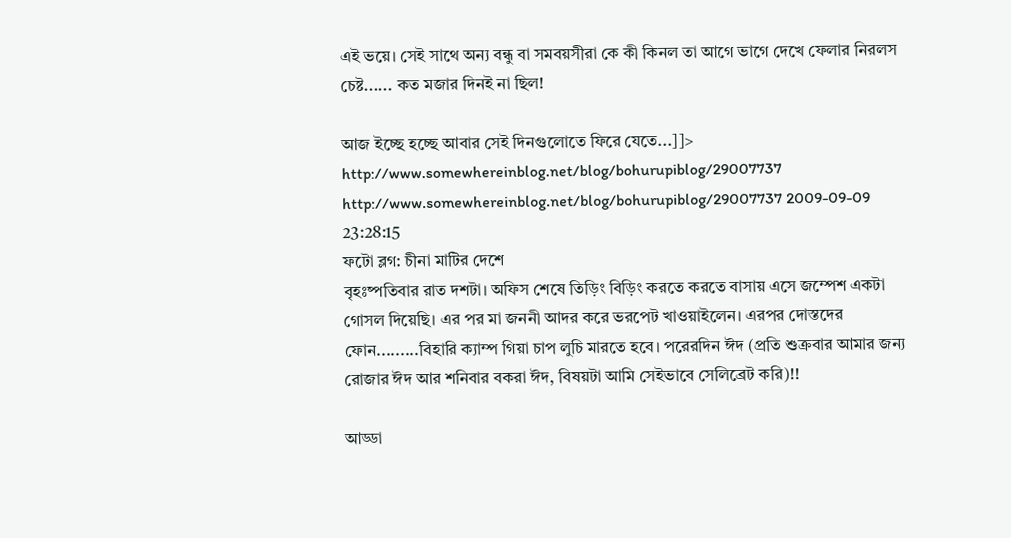এই ভয়ে। সেই সাথে অন্য বন্ধু বা সমবয়সীরা কে কী কিনল তা আগে ভাগে দেখে ফেলার নিরলস চেষ্ট...... কত মজার দিনই না ছিল!

আজ ইচ্ছে হচ্ছে আবার সেই দিনগুলোতে ফিরে যেতে...]]>
http://www.somewhereinblog.net/blog/bohurupiblog/29007737 http://www.somewhereinblog.net/blog/bohurupiblog/29007737 2009-09-09 23:28:15
ফটো ব্লগ: চীনা মাটির দেশে
বৃহঃষ্পতিবার রাত দশটা। অফিস শেষে তিড়িং বিড়িং করতে করতে বাসায় এসে জম্পেশ একটা গোসল দিয়েছি। এর পর মা জননী আদর করে ভরপেট খাওয়াইলেন। এরপর দোস্তদের ফোন.........বিহারি ক্যাম্প গিয়া চাপ লুচি মারতে হবে। পরেরদিন ঈদ (প্রতি শুক্রবার আমার জন্য রোজার ঈদ আর শনিবার বকরা ঈদ, বিষয়টা আমি সেইভাবে সেলিব্রেট করি)!!

আড্ডা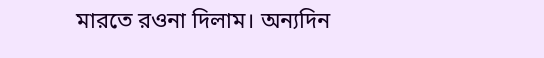মারতে রওনা দিলাম। অন্যদিন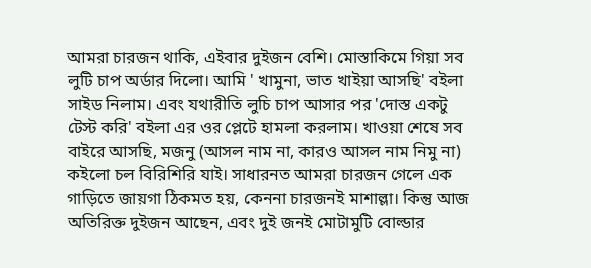আমরা চারজন থাকি, এইবার দুইজন বেশি। মোস্তাকিমে গিয়া সব লুটি চাপ অর্ডার দিলো। আমি ' খামুনা, ভাত খাইয়া আসছি' বইলা সাইড নিলাম। এবং যথারীতি লুচি চাপ আসার পর 'দোস্ত একটু টেস্ট করি' বইলা এর ওর প্লেটে হামলা করলাম। খাওয়া শেষে সব বাইরে আসছি, মজনু (আসল নাম না, কারও আসল নাম নিমু না) কইলো চল বিরিশিরি যাই। সাধারনত আমরা চারজন গেলে এক গাড়িতে জায়গা ঠিকমত হয়, কেননা চারজনই মাশাল্লা। কিন্তু আজ অতিরিক্ত দুইজন আছেন, এবং দুই জনই মোটামুটি বোল্ডার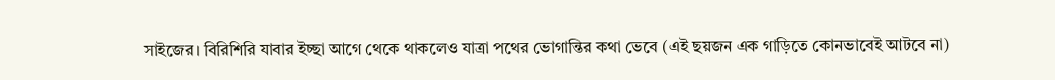সাইজের। বিরিশিরি যাবার ইচ্ছা আগে থেকে থাকলেও যাত্রা পথের ভোগান্তির কথা ভেবে (এই ছয়জন এক গাড়িতে কোনভাবেই আটবে না)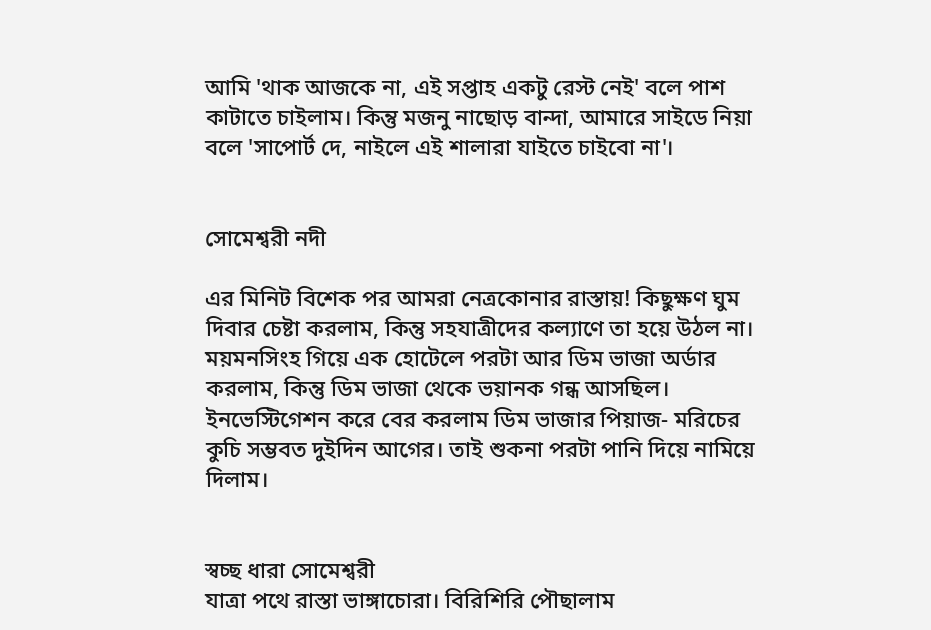আমি 'থাক আজকে না, এই সপ্তাহ একটু রেস্ট নেই' বলে পাশ কাটাতে চাইলাম। কিন্তু মজনু নাছোড় বান্দা, আমারে সাইডে নিয়া বলে 'সাপোর্ট দে, নাইলে এই শালারা যাইতে চাইবো না'।


সোমেশ্বরী নদী

এর মিনিট বিশেক পর আমরা নেত্রকোনার রাস্তায়! কিছুক্ষণ ঘুম দিবার চেষ্টা করলাম, কিন্তু সহযাত্রীদের কল্যাণে তা হয়ে উঠল না। ময়মনসিংহ গিয়ে এক হোটেলে পরটা আর ডিম ভাজা অর্ডার করলাম, কিন্তু ডিম ভাজা থেকে ভয়ানক গন্ধ আসছিল। ইনভেস্টিগেশন করে বের করলাম ডিম ভাজার পিয়াজ- মরিচের কুচি সম্ভবত দুইদিন আগের। তাই শুকনা পরটা পানি দিয়ে নামিয়ে দিলাম।


স্বচ্ছ ধারা সোমেশ্বরী
যাত্রা পথে রাস্তা ভাঙ্গাচোরা। বিরিশিরি পৌছালাম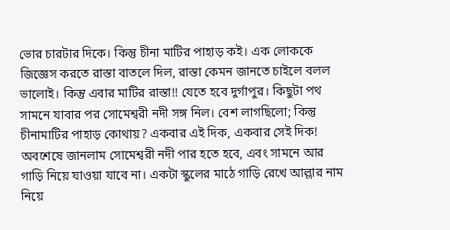ভোর চারটার দিকে। কিন্তু চীনা মাটির পাহাড় কই। এক লোককে জিজ্ঞেস করতে রাস্তা বাতলে দিল, রাস্তা কেমন জানতে চাইলে বলল ভালোই। কিন্তু এবার মাটির রাস্তা!! যেতে হবে দুর্গাপুর। কিছুটা পথ সামনে যাবার পর সোমেশ্বরী নদী সঙ্গ নিল। বেশ লাগছিলো; কিন্তু চীনামাটির পাহাড় কোথায়? একবার এই দিক, একবার সেই দিক! অবশেষে জানলাম সোমেশ্বরী নদী পার হতে হবে, এবং সামনে আর গাড়ি নিয়ে যাওয়া যাবে না। একটা স্কুলের মাঠে গাড়ি রেখে আল্লার নাম নিয়ে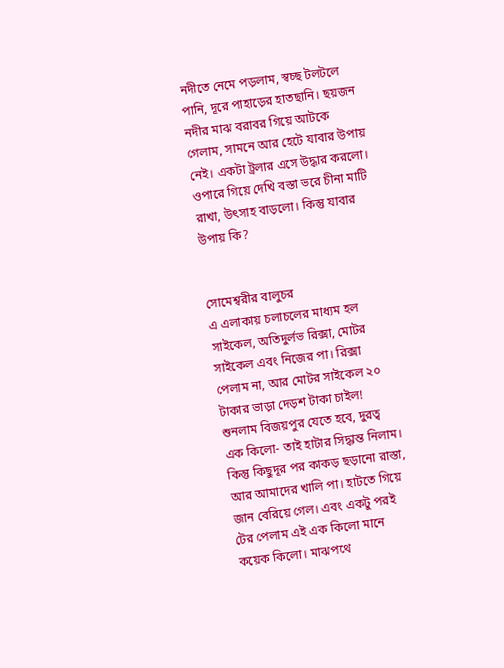নদীতে নেমে পড়লাম, স্বচ্ছ টলটলে পানি, দূরে পাহাড়ের হাতছানি। ছয়জন নদীর মাঝ বরাবর গিয়ে আটকে গেলাম, সামনে আর হেটে যাবার উপায় নেই। একটা ট্রলার এসে উদ্ধার করলো। ওপারে গিয়ে দেখি বস্তা ভরে চীনা মাটি রাখা, উৎসাহ বাড়লো। কিন্তু যাবার উপায় কি?


সোমেশ্বরীর বালুচর
এ এলাকায় চলাচলের মাধ্যম হল সাইকেল, অতিদুর্লভ রিক্সা, মোটর সাইকেল এবং নিজের পা। রিক্সা পেলাম না, আর মোটর সাইকেল ২০ টাকার ভাড়া দেড়শ টাকা চাইল! শুনলাম বিজয়পুর যেতে হবে, দুরত্ব এক কিলো- তাই হাটার সিদ্ধান্ত নিলাম। কিন্তু কিছুদূর পর কাকড় ছড়ানো রাস্তা, আর আমাদের খালি পা। হাটতে গিয়ে জান বেরিয়ে গেল। এবং একটু পরই টের পেলাম এই এক কিলো মানে কয়েক কিলো। মাঝপথে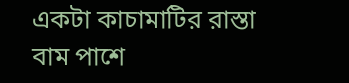একটা কাচামাটির রাস্তা বাম পাশে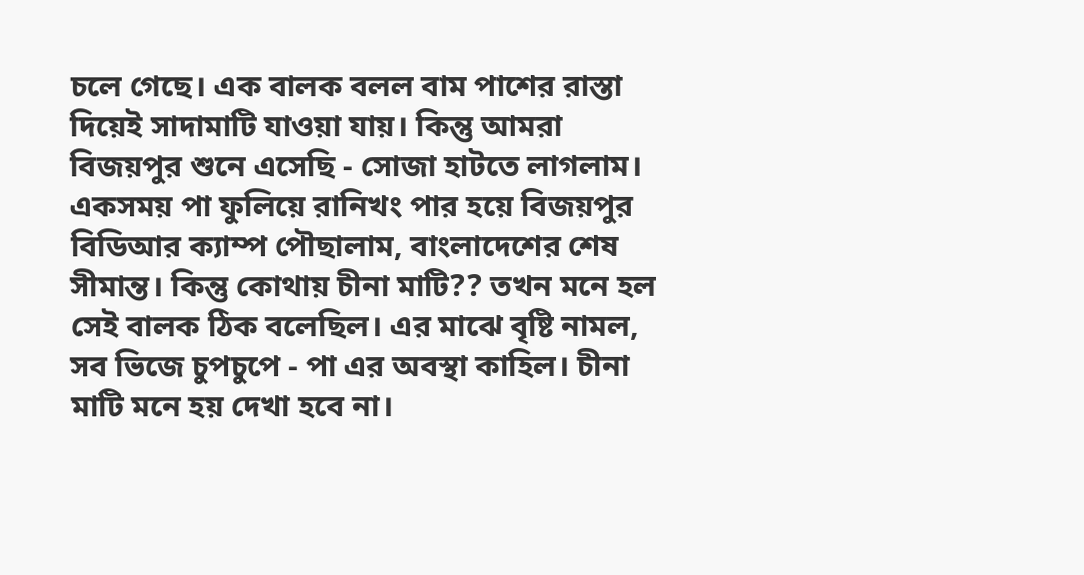চলে গেছে। এক বালক বলল বাম পাশের রাস্তা দিয়েই সাদামাটি যাওয়া যায়। কিন্তু আমরা বিজয়পুর শুনে এসেছি - সোজা হাটতে লাগলাম। একসময় পা ফুলিয়ে রানিখং পার হয়ে বিজয়পুর বিডিআর ক্যাম্প পৌছালাম, বাংলাদেশের শেষ সীমান্ত। কিন্তু কোথায় চীনা মাটি?? তখন মনে হল সেই বালক ঠিক বলেছিল। এর মাঝে বৃষ্টি নামল, সব ভিজে চুপচুপে - পা এর অবস্থা কাহিল। চীনা মাটি মনে হয় দেখা হবে না।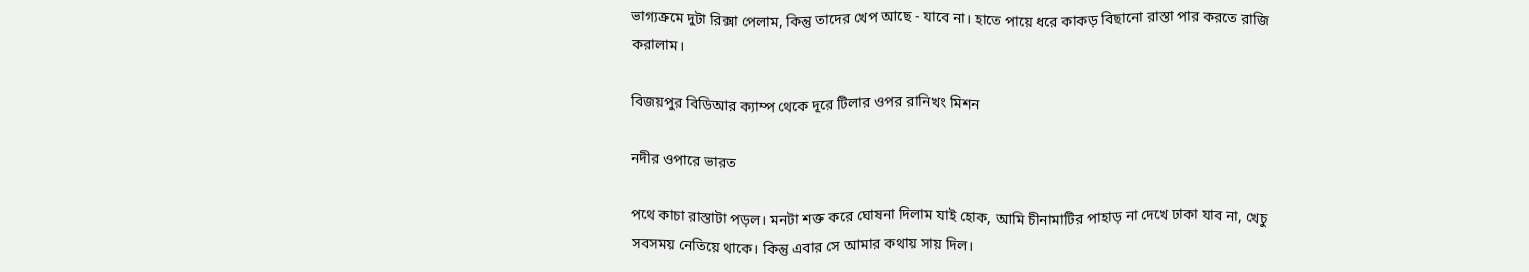ভাগ্যক্রমে দুটা রিক্সা পেলাম, কিন্তু তাদের খেপ আছে - যাবে না। হাতে পায়ে ধরে কাকড় বিছানো রাস্তা পার করতে রাজি করালাম।

বিজয়পুর বিডিআর ক্যাম্প থেকে দূরে টিলার ওপর রানিখং মিশন

নদীর ওপারে ভারত

পথে কাচা রাস্তাটা পড়ল। মনটা শক্ত করে ঘোষনা দিলাম যাই হোক, আমি চীনামাটির পাহাড় না দেখে ঢাকা যাব না, খেচু সবসময় নেতিয়ে থাকে। কিন্তু এবার সে আমার কথায় সায় দিল।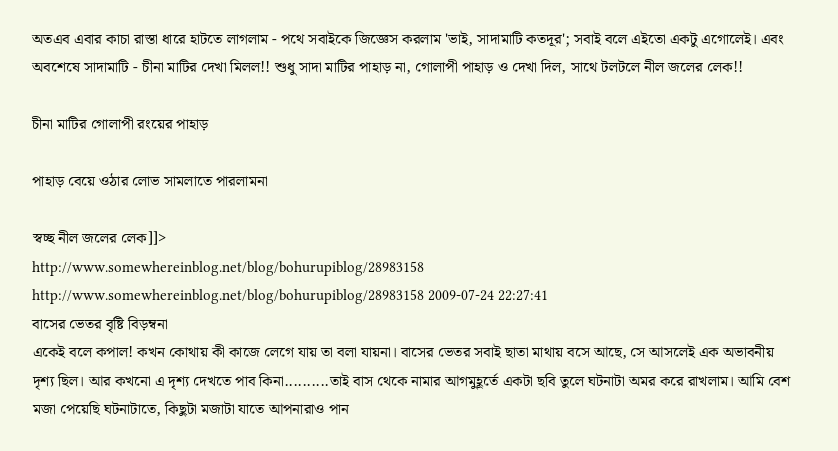অতএব এবার কাচা রাস্তা ধারে হাটতে লাগলাম - পথে সবাইকে জিজ্ঞেস করলাম 'ভাই, সাদামাটি কতদূর'; সবাই বলে এইতো একটু এগোলেই। এবং অবশেষে সাদামাটি - চীনা মাটির দেখা মিলল!! শুধু সাদা মাটির পাহাড় না, গোলাপী পাহাড় ও দেখা দিল, সাথে টলটলে নীল জলের লেক!!

চীনা মাটির গোলাপী রংয়ের পাহাড়

পাহাড় বেয়ে ওঠার লোভ সামলাতে পারলামনা

স্বচ্ছ নীল জলের লেক]]>
http://www.somewhereinblog.net/blog/bohurupiblog/28983158 http://www.somewhereinblog.net/blog/bohurupiblog/28983158 2009-07-24 22:27:41
বাসের ভেতর বৃষ্টি বিড়ম্বনা
একেই বলে কপাল! কখন কোথায় কী কাজে লেগে যায় তা বলা যায়না। বাসের ভেতর সবাই ছাতা মাথায় বসে আছে, সে আসলেই এক অভাবনীয় দৃশ্য ছিল। আর কখনো এ দৃশ্য দেখতে পাব কিনা..........তাই বাস থেকে নামার আগমুহূর্তে একটা ছবি তুলে ঘটনাটা অমর করে রাখলাম। আমি বেশ মজা পেয়েছি ঘটনাটাতে, কিছুটা মজাটা যাতে আপনারাও পান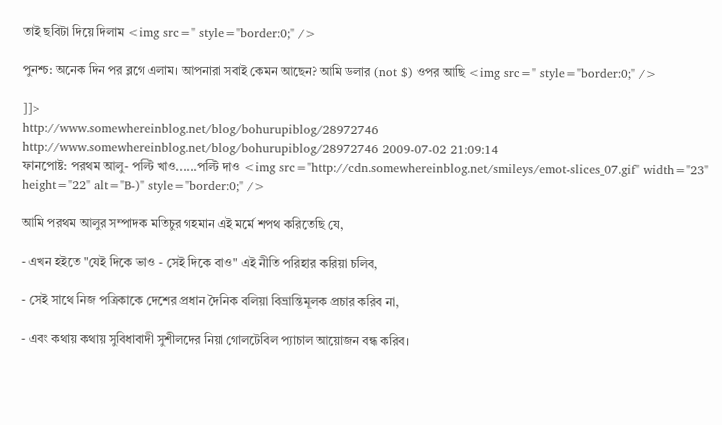তাই ছবিটা দিয়ে দিলাম <img src=" style="border:0;" />

পুনশ্চ: অনেক দিন পর ব্লগে এলাম। আপনারা সবাই কেমন আছেন? আমি ডলার (not $) ওপর আছি <img src=" style="border:0;" />

]]>
http://www.somewhereinblog.net/blog/bohurupiblog/28972746 http://www.somewhereinblog.net/blog/bohurupiblog/28972746 2009-07-02 21:09:14
ফানপোষ্ট: পরথম আলু- পল্টি খাও......পল্টি দাও <img src="http://cdn.somewhereinblog.net/smileys/emot-slices_07.gif" width="23" height="22" alt="B-)" style="border:0;" />

আমি পরথম আলুর সম্পাদক মতিচুর গহমান এই মর্মে শপথ করিতেছি যে,

- এখন হইতে "যেই দিকে ভাও - সেই দিকে বাও" এই নীতি পরিহার করিয়া চলিব,

- সেই সাথে নিজ পত্রিকাকে দেশের প্রধান দৈনিক বলিয়া বিভ্রান্তিমূলক প্রচার করিব না,

- এবং কথায় কথায় সুবিধাবাদী সুশীলদের নিয়া গোলটেবিল প্যাচাল আয়োজন বন্ধ করিব।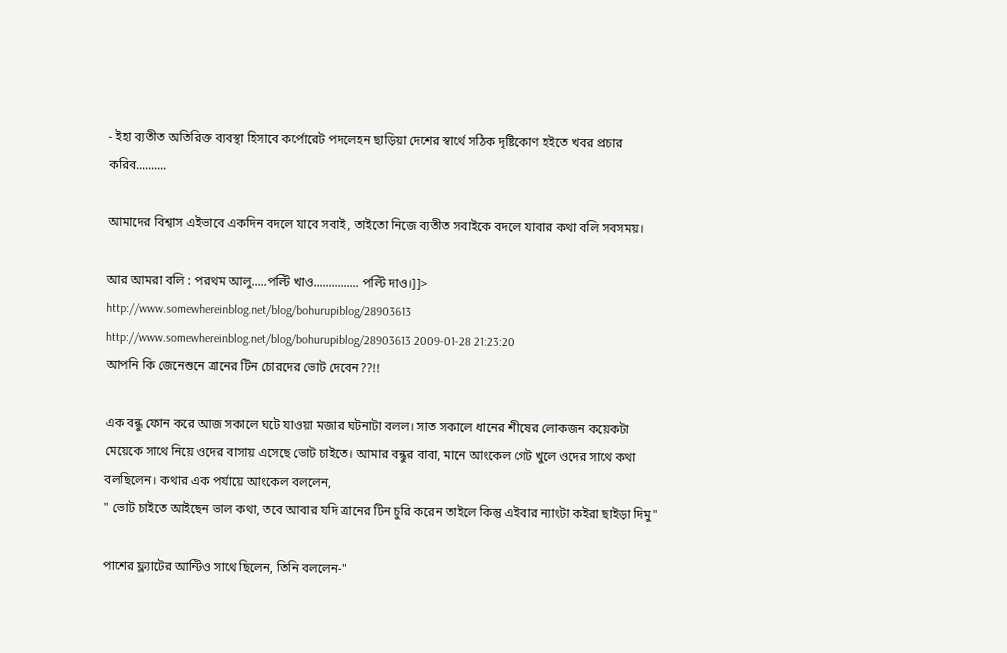- ইহা ব্যতীত অতিরিক্ত ব্যবস্থা হিসাবে কর্পোরেট পদলেহন ছাড়িয়া দেশের স্বার্থে সঠিক দৃষ্টিকোণ হইতে খবর প্রচার করিব..........

আমাদের বিশ্বাস এইভাবে একদিন বদলে যাবে সবাই, তাইতো নিজে ব্যতীত সবাইকে বদলে যাবার কথা বলি সবসময়।

আর আমরা বলি : পরথম আলু.....পল্টি খাও............... পল্টি দাও।]]>
http://www.somewhereinblog.net/blog/bohurupiblog/28903613 http://www.somewhereinblog.net/blog/bohurupiblog/28903613 2009-01-28 21:23:20
আপনি কি জেনেশুনে ত্রানের টিন চোরদের ভোট দেবেন??!!

এক বন্ধু ফোন করে আজ সকালে ঘটে যাওয়া মজার ঘটনাটা বলল। সাত সকালে ধানের শীষের লোকজন কয়েকটা মেয়েকে সাথে নিয়ে ওদের বাসায় এসেছে ভোট চাইতে। আমার বন্ধুর বাবা, মানে আংকেল গেট খুলে ওদের সাথে কথা বলছিলেন। কথার এক পর্যায়ে আংকেল বললেন,
" ভোট চাইতে আইছেন ভাল কথা, তবে আবার যদি ত্রানের টিন চুরি করেন তাইলে কিন্তু এইবার ন্যাংটা কইরা ছাইড়া দিমু"

পাশের ফ্ল্যাটের আন্টিও সাথে ছিলেন, তিনি বললেন-"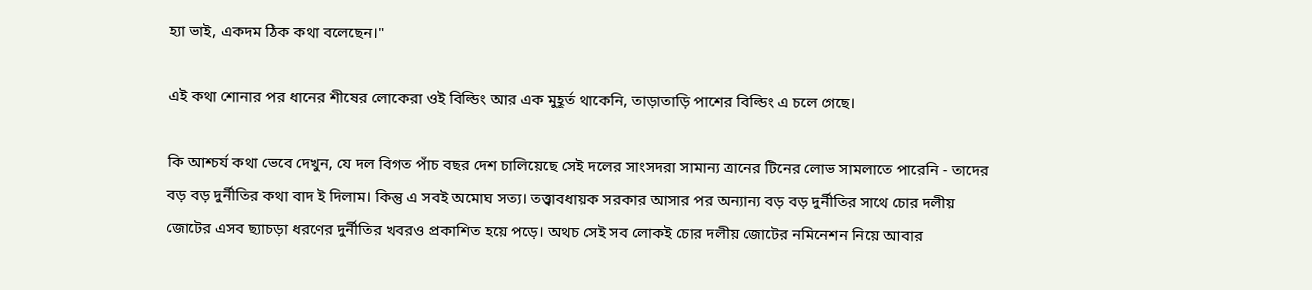হ্যা ভাই, একদম ঠিক কথা বলেছেন।"

এই কথা শোনার পর ধানের শীষের লোকেরা ওই বিল্ডিং আর এক মুহূর্ত থাকেনি, তাড়াতাড়ি পাশের বিল্ডিং এ চলে গেছে।

কি আশ্চর্য কথা ভেবে দেখুন, যে দল বিগত পাঁচ বছর দেশ চালিয়েছে সেই দলের সাংসদরা সামান্য ত্রানের টিনের লোভ সামলাতে পারেনি - তাদের বড় বড় দুর্নীতির কথা বাদ ই দিলাম। কিন্তু এ সবই অমোঘ সত্য। তত্ত্বাবধায়ক সরকার আসার পর অন্যান্য বড় বড় দুর্নীতির সাথে চোর দলীয় জোটের এসব ছ্যাচড়া ধরণের দুর্নীতির খবরও প্রকাশিত হয়ে পড়ে। অথচ সেই সব লোকই চোর দলীয় জোটের নমিনেশন নিয়ে আবার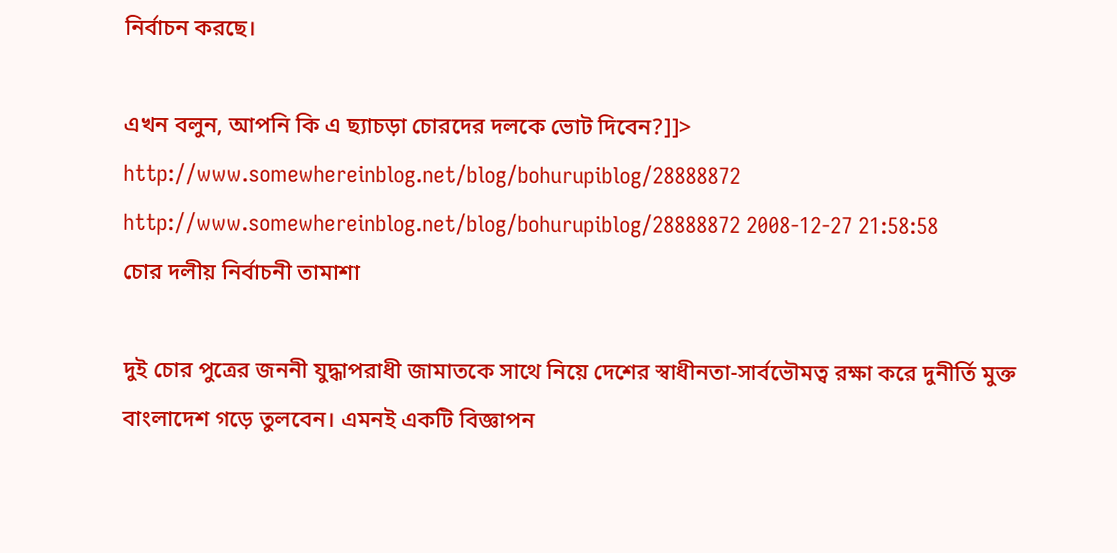নির্বাচন করছে।

এখন বলুন, আপনি কি এ ছ্যাচড়া চোরদের দলকে ভোট দিবেন?]]>
http://www.somewhereinblog.net/blog/bohurupiblog/28888872 http://www.somewhereinblog.net/blog/bohurupiblog/28888872 2008-12-27 21:58:58
চোর দলীয় নির্বাচনী তামাশা

দুই চোর পুত্রের জননী যুদ্ধাপরাধী জামাতকে সাথে নিয়ে দেশের স্বাধীনতা-সার্বভৌমত্ব রক্ষা করে দুনীর্তি মুক্ত বাংলাদেশ গড়ে তুলবেন। এমনই একটি বিজ্ঞাপন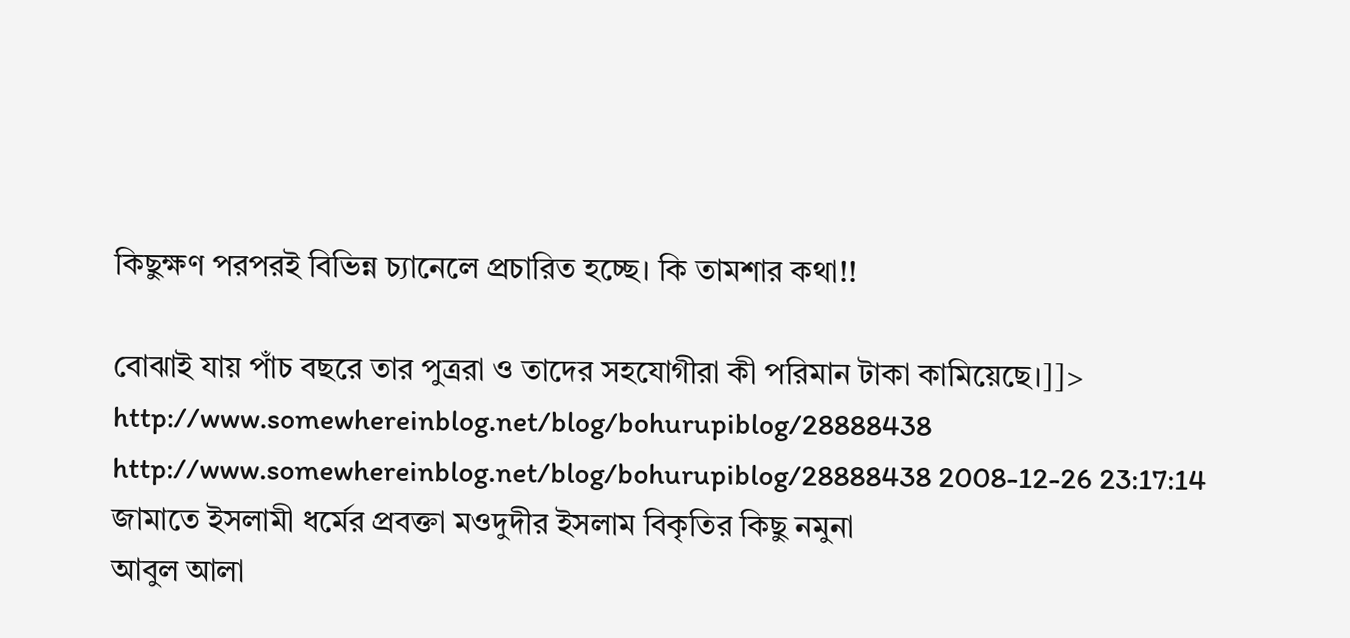কিছুক্ষণ পরপরই বিভিন্ন চ্যানেলে প্রচারিত হচ্ছে। কি তামশার কথা!!

বোঝাই যায় পাঁচ বছরে তার পুত্ররা ও তাদের সহযোগীরা কী পরিমান টাকা কামিয়েছে।]]>
http://www.somewhereinblog.net/blog/bohurupiblog/28888438 http://www.somewhereinblog.net/blog/bohurupiblog/28888438 2008-12-26 23:17:14
জামাতে ইসলামী ধর্মের প্রবক্তা মওদুদীর ইসলাম বিকৃতির কিছু নমুনা
আবুল আলা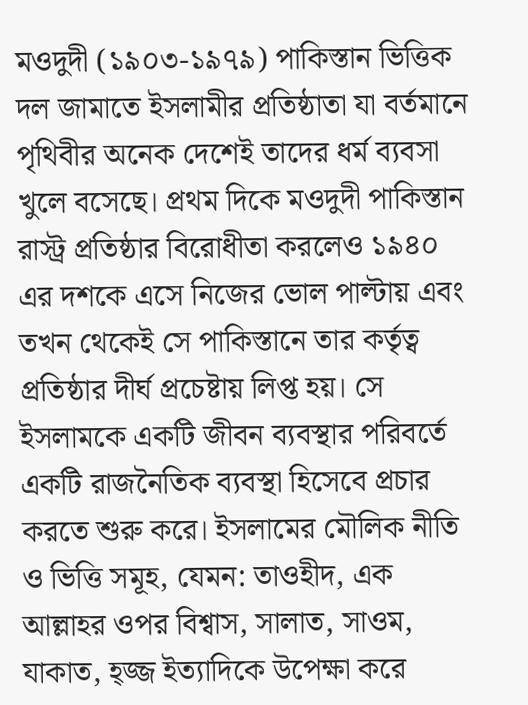মওদুদী (১৯০৩-১৯৭৯) পাকিস্তান ভিত্তিক দল জামাতে ইসলামীর প্রতিষ্ঠাতা যা বর্তমানে পৃথিবীর অনেক দেশেই তাদের ধর্ম ব্যবসা খুলে বসেছে। প্রথম দিকে মওদুদী পাকিস্তান রাস্ট্র প্রতিষ্ঠার বিরোধীতা করলেও ১৯৪০ এর দশকে এসে নিজের ভোল পাল্টায় এবং তখন থেকেই সে পাকিস্তানে তার কর্তৃত্ব প্রতিষ্ঠার দীর্ঘ প্রচেষ্টায় লিপ্ত হয়। সে ইসলামকে একটি জীবন ব্যবস্থার পরিবর্তে একটি রাজনৈতিক ব্যবস্থা হিসেবে প্রচার করতে শুরু করে। ইসলামের মৌলিক নীতি ও ভিত্তি সমূহ, যেমন: তাওহীদ, এক আল্লাহর ওপর বিশ্বাস, সালাত, সাওম, যাকাত, হ্জ্জ ইত্যাদিকে উপেক্ষা করে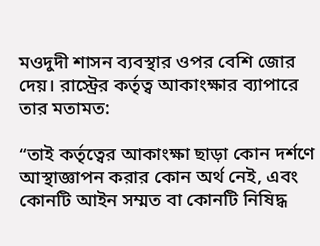মওদুদী শাসন ব্যবস্থার ওপর বেশি জোর দেয়। রাস্ট্রের কর্তৃত্ব আকাংক্ষার ব্যাপারে তার মতামত:

“তাই কর্তৃত্বের আকাংক্ষা ছাড়া কোন দর্শণে আস্থাজ্ঞাপন করার কোন অর্থ নেই, এবং কোনটি আইন সম্মত বা কোনটি নিষিদ্ধ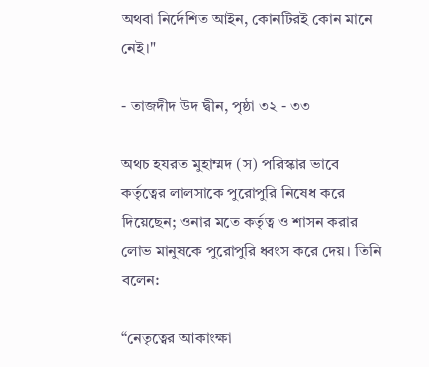অথবা নির্দেশিত আইন, কোনটিরই কোন মানে নেই।"

- তাজদীদ উদ দ্বীন, পৃষ্ঠা ৩২ - ৩৩

অথচ হযরত মুহাম্মদ (স) পরিস্কার ভাবে কর্তৃত্বের লালসাকে পুরোপুরি নিষেধ করে দিয়েছেন; ওনার মতে কর্তৃত্ব ও শাসন করার লোভ মানুষকে পুরোপুরি ধ্বংস করে দেয়। তিনি বলেন:

“নেতৃত্বের আকাংক্ষা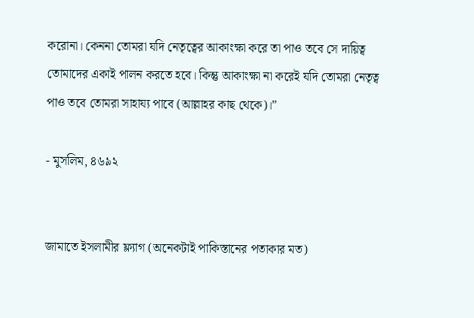করোনা। কেননা তোমরা যদি নেতৃত্বের আকাংক্ষা করে তা পাও তবে সে দায়িত্ব তোমাদের একাই পালন করতে হবে। কিন্তু আকাংক্ষা না করেই যদি তোমরা নেতৃত্ব পাও তবে তোমরা সাহায্য পাবে (আল্লাহর কাছ থেকে)।”

- মুসলিম, ৪৬৯২


জামাতে ইসলামীর ফ্ল্যাগ (অনেকটাই পাকিস্তানের পতাকার মত)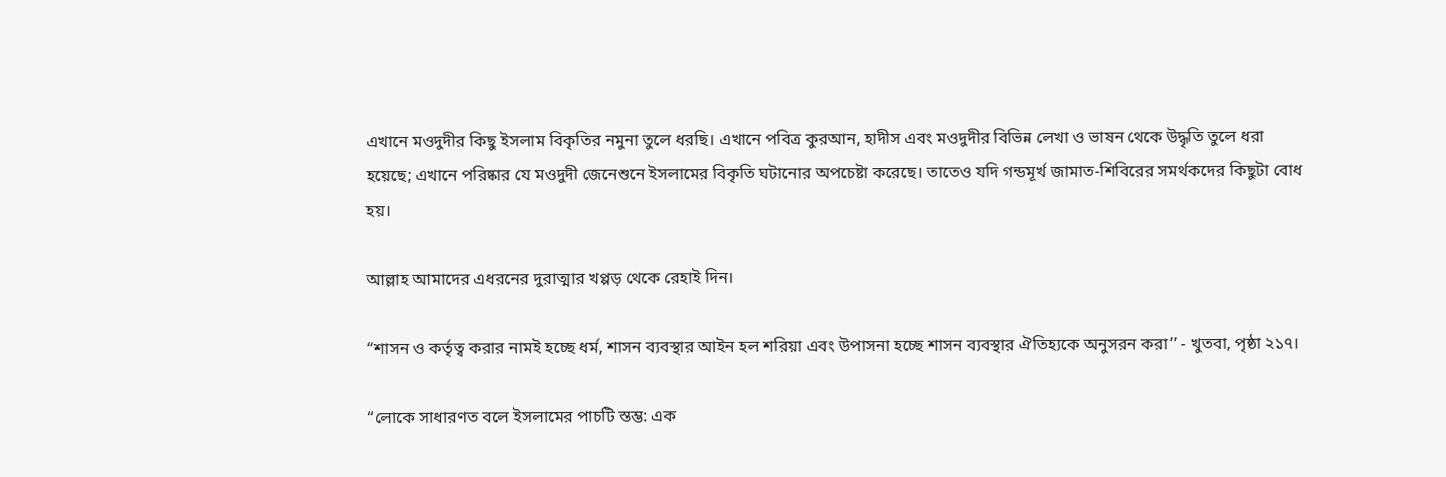এখানে মওদুদীর কিছু ইসলাম বিকৃতির নমুনা তুলে ধরছি। এখানে পবিত্র কুরআন, হাদীস এবং মওদুদীর বিভিন্ন লেখা ও ভাষন থেকে উদ্ধৃতি তুলে ধরা হয়েছে; এখানে পরিষ্কার যে মওদুদী জেনেশুনে ইসলামের বিকৃতি ঘটানোর অপচেষ্টা করেছে। তাতেও যদি গন্ডমূর্খ জামাত-শিবিরের সমর্থকদের কিছুটা বোধ হয়।

আল্লাহ আমাদের এধরনের দুরাত্মার খপ্পড় থেকে রেহাই দিন।

“শাসন ও কর্তৃত্ব করার নামই হচ্ছে ধর্ম, শাসন ব্যবস্থার আইন হল শরিয়া এবং উপাসনা হচ্ছে শাসন ব্যবস্থার ঐতিহ্যকে অনুসরন করা’’ - খুতবা, পৃষ্ঠা ২১৭।

“লোকে সাধারণত বলে ইসলামের পাচটি স্তম্ভ: এক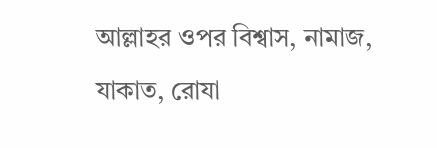আল্লাহর ওপর বিশ্বাস, নামাজ, যাকাত, রোযা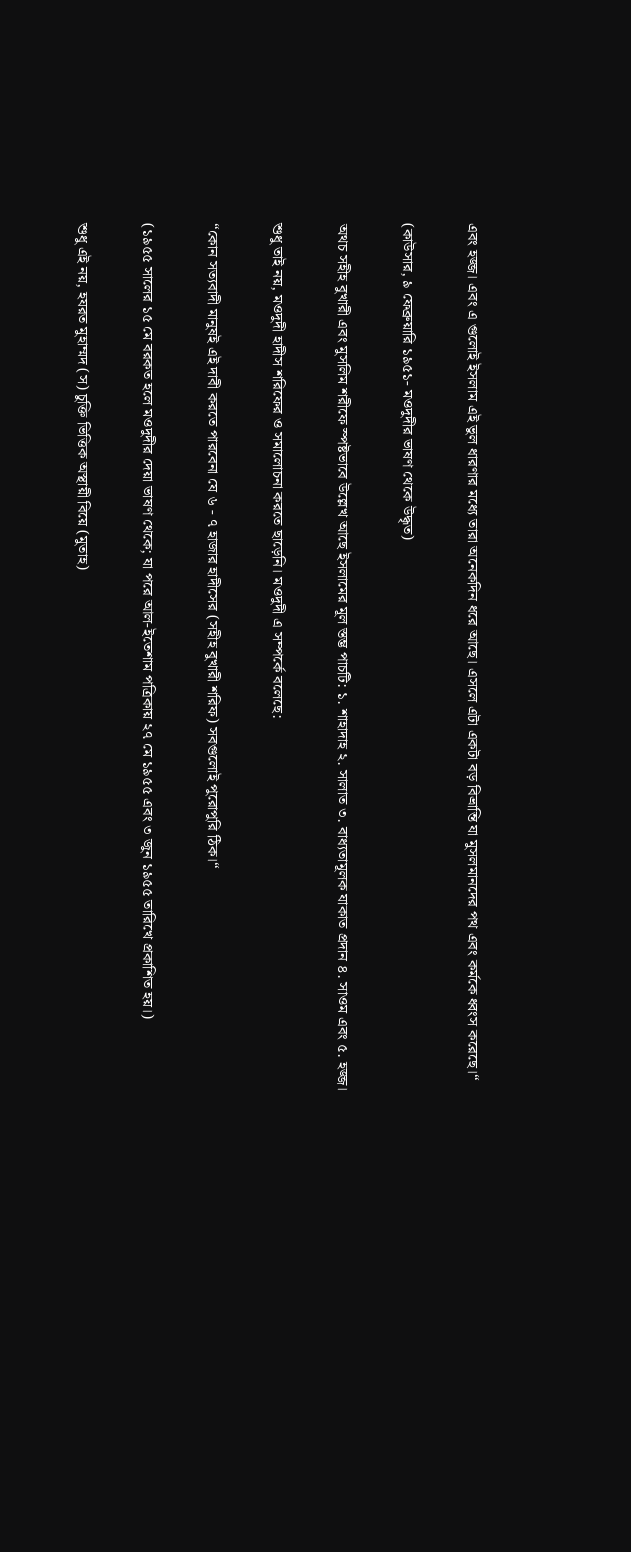এবং হজ্জ। এবং এ গুলোই ইসলাম এই ভুল ধারণার মধ্যে তারা অনেকদিন ধরে আছে। এসলে এটা একটা বড় বিভ্রান্তি যা মুসলমানদের পথ এবং কর্মকে ধ্বংস করেছে।“

(কাউসার, ৯ ফেব্রুয়ারি ১৯৫১- মওদুদীর ভাষণ থেকে উদ্ধৃত)

অথচ সহীহ বুখারী এবং মুসলিম শরীফে স্পষ্টভাবে উল্লেখ আছে ইসলামের মূল স্তম্ভ পাচটি: ১. শাহাদাহ ২. সালাত ৩. বাধ্যতামূলক যাকাত প্রদান ৪. সাওম এবং ৫. হজ্জ।

শুধু তাই নয়, মওদুদী হাদীস শরিফের ও সমালোচনা করতে ছাড়েনি। মওদুদী এ সম্পর্কে বলেছে:

“কোন সত্যবাদী মানুষই এই দাবী করতে পারবেনা যে ৬ - ৭ হাজার হাদীসের (সহীহ বুখারী শরিফ) সবগুলোই পুরোপুরি ঠিক।“

(১৯৫৫ সালের ১৫ মে বরকত হলে মওদুদীর দেয়া ভাষণ থেকে; যা পরে আল-ইতেশাম পত্রিকায় ২৭ মে ১৯৫৫ এবং ৩ জুন ১৯৫৫ তারিখে প্রকাশিত হয়।)

শুধু এই নয়, হযরত মুহাম্মদ (স) চুক্তি ভিত্তিক অস্থায়ী বিয়ে (মুতাহ)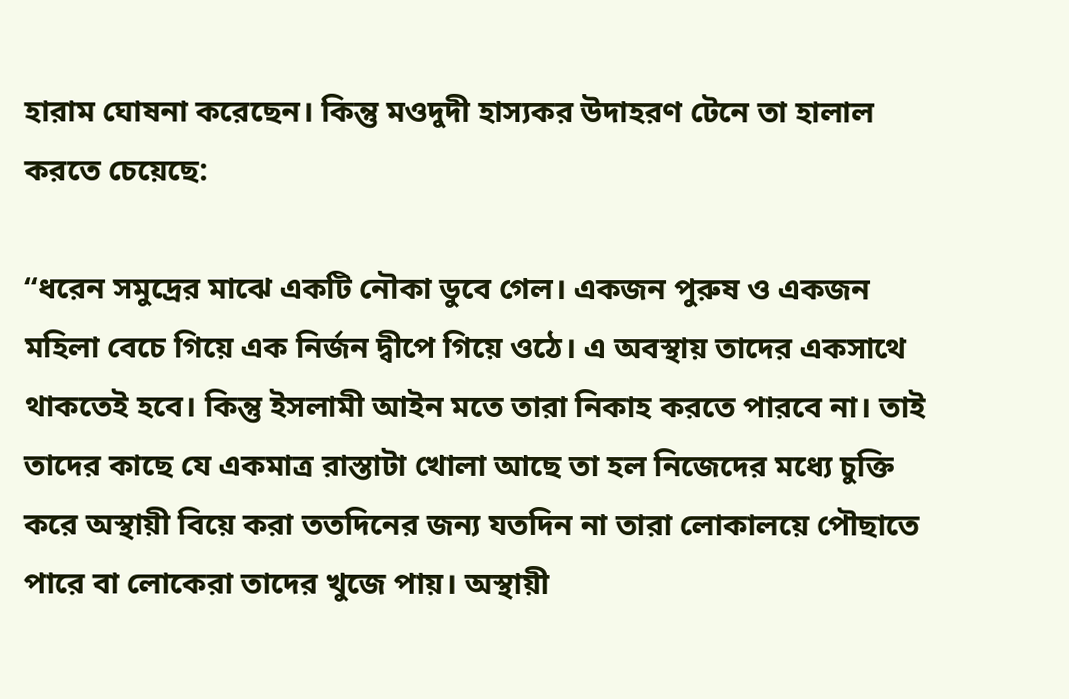হারাম ঘোষনা করেছেন। কিন্তু মওদুদী হাস্যকর উদাহরণ টেনে তা হালাল করতে চেয়েছে:

“ধরেন সমুদ্রের মাঝে একটি নৌকা ডুবে গেল। একজন পুরুষ ও একজন মহিলা বেচে গিয়ে এক নির্জন দ্বীপে গিয়ে ওঠে। এ অবস্থায় তাদের একসাথে থাকতেই হবে। কিন্তু ইসলামী আইন মতে তারা নিকাহ করতে পারবে না। তাই তাদের কাছে যে একমাত্র রাস্তাটা খোলা আছে তা হল নিজেদের মধ্যে চুক্তি করে অস্থায়ী বিয়ে করা ততদিনের জন্য যতদিন না তারা লোকালয়ে পৌছাতে পারে বা লোকেরা তাদের খুজে পায়। অস্থায়ী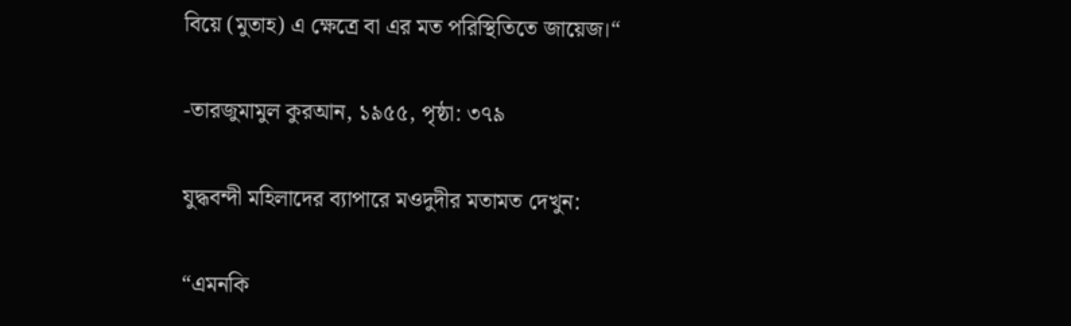বিয়ে (মুতাহ) এ ক্ষেত্রে বা এর মত পরিস্থিতিতে জায়েজ।“

-তারজুমামুল কুরআন, ১৯৫৫, পৃষ্ঠা: ৩৭৯

যুদ্ধবন্দী মহিলাদের ব্যাপারে মওদুদীর মতামত দেখুন:

“এমনকি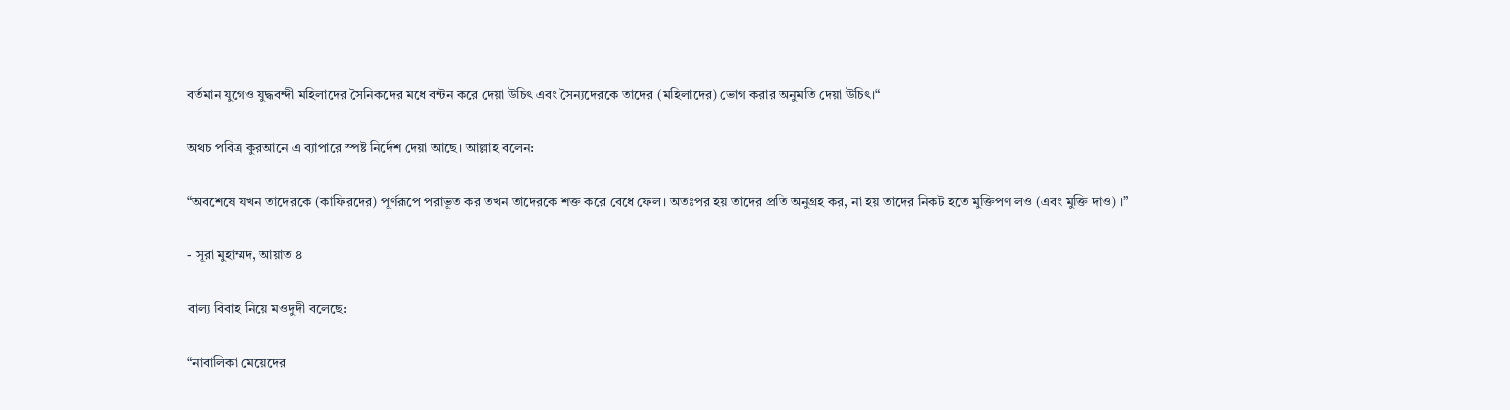বর্তমান যুগেও যুদ্ধবন্দী মহিলাদের সৈনিকদের মধে বন্টন করে দেয়া উচিৎ এবং সৈন্যদেরকে তাদের (মহিলাদের) ভোগ করার অনুমতি দেয়া উচিৎ।“

অথচ পবিত্র কুরআনে এ ব্যাপারে স্পষ্ট নির্দেশ দেয়া আছে। আল্লাহ বলেন:

“অবশেষে যখন তাদেরকে (কাফিরদের) পূর্ণরূপে পরাভূত কর তখন তাদেরকে শক্ত করে বেধে ফেল। অতঃপর হয় তাদের প্রতি অনুগ্রহ কর, না হয় তাদের নিকট হতে মুক্তিপণ লও (এবং মুক্তি দাও) ।”

- সূরা মুহাম্মদ, আয়াত ৪

বাল্য বিবাহ নিয়ে মওদুদী বলেছে:

“নাবালিকা মেয়েদের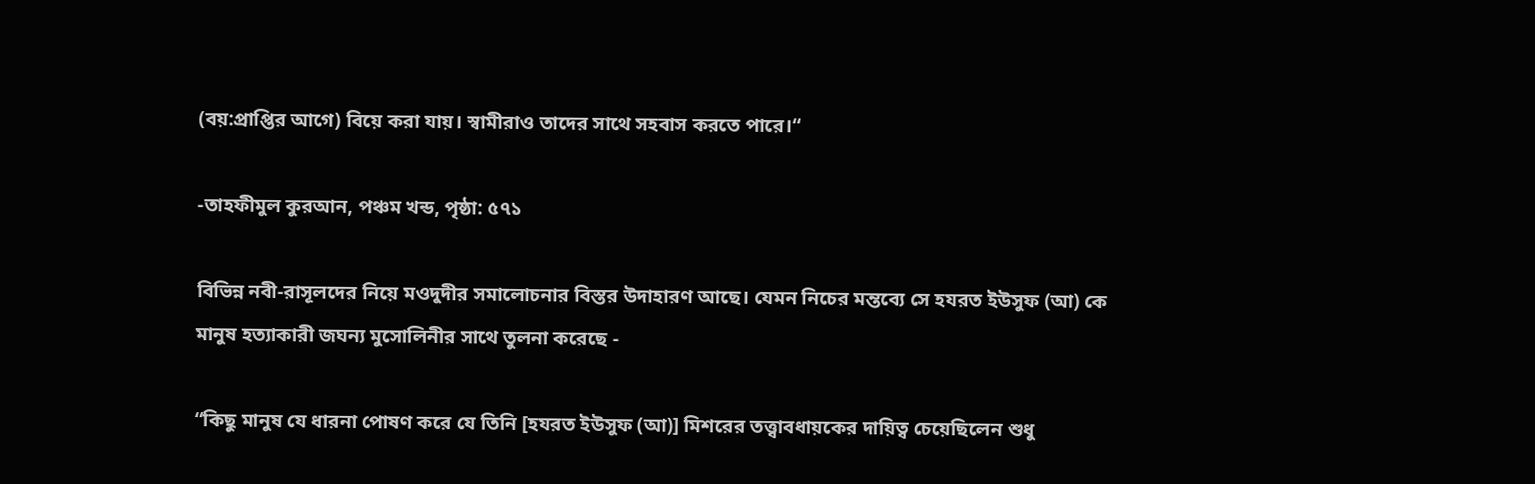(বয়:প্রাপ্তির আগে) বিয়ে করা যায়। স্বামীরাও তাদের সাথে সহবাস করতে পারে।“

-তাহফীমুল কুরআন, পঞ্চম খন্ড, পৃষ্ঠা: ৫৭১

বিভিন্ন নবী-রাসূলদের নিয়ে মওদুদীর সমালোচনার বিস্তর উদাহারণ আছে। যেমন নিচের মন্তব্যে সে হযরত ইউসুফ (আ) কে মানুষ হত্যাকারী জঘন্য মুসোলিনীর সাথে তুলনা করেছে -

“কিছু মানুষ যে ধারনা পোষণ করে যে তিনি [হযরত ইউসুফ (আ)] মিশরের তত্ত্বাবধায়কের দায়িত্ব চেয়েছিলেন শুধু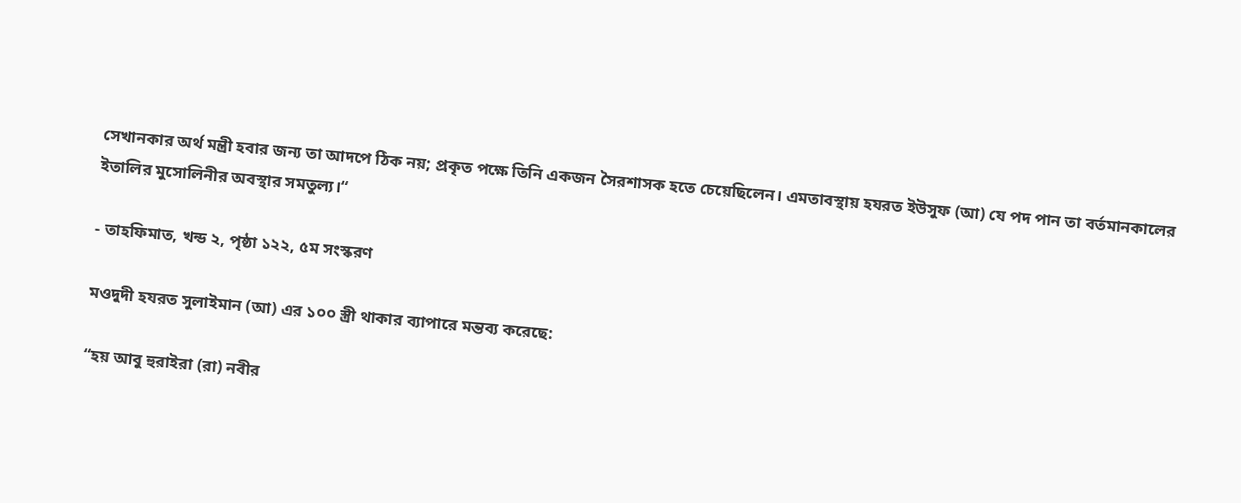সেখানকার অর্থ মন্ত্রী হবার জন্য তা আদপে ঠিক নয়; প্রকৃত পক্ষে তিনি একজন সৈরশাসক হতে চেয়েছিলেন। এমতাবস্থায় হযরত ইউসুফ (আ) যে পদ পান তা বর্তমানকালের ইতালির মুসোলিনীর অবস্থার সমতুল্য।“

- তাহফিমাত, খন্ড ২, পৃষ্ঠা ১২২, ৫ম সংস্করণ

মওদুদী হযরত সুলাইমান (আ) এর ১০০ স্ত্রী থাকার ব্যাপারে মন্তব্য করেছে:

“হয় আবু হুরাইরা (রা) নবীর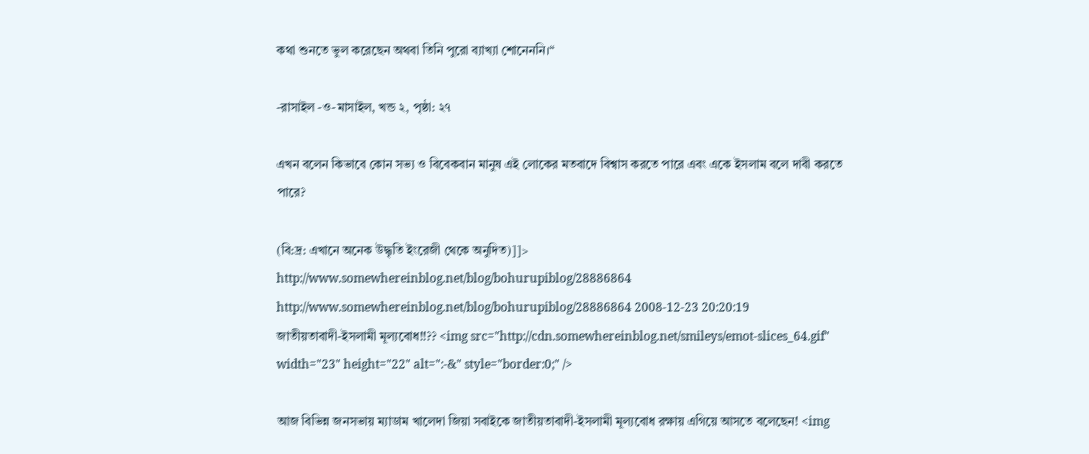কথা শুনতে ভুল করেছেন অথবা তিনি পুরো ব্যাখ্যা শোনেননি।“

-রাসাইল -ও-মাসাইল, খন্ড ২, পৃষ্ঠা: ২৭

এখন বলেন কিভাবে কোন সভ্য ও বিবেকবান মানুষ এই লোকের মতবাদে বিশ্বাস করতে পারে এবং একে ইসলাম বলে দাবী করতে পারে?

(বি:দ্র: এখানে অনেক উদ্ধৃতি ইংরেজী থেকে অনুদিত)]]>
http://www.somewhereinblog.net/blog/bohurupiblog/28886864 http://www.somewhereinblog.net/blog/bohurupiblog/28886864 2008-12-23 20:20:19
জাতীয়তাবাদী-ইসলামী মূল্যবোধ!!?? <img src="http://cdn.somewhereinblog.net/smileys/emot-slices_64.gif" width="23" height="22" alt=":-&" style="border:0;" />

আজ বিভিন্ন জনসভায় ম্যাডাম খালেদা জিয়া সবাইকে জাতীয়তাবাদী-ইসলামী মূল্যবোধ রক্ষায় এগিয়ে আসতে বলেছেন! <img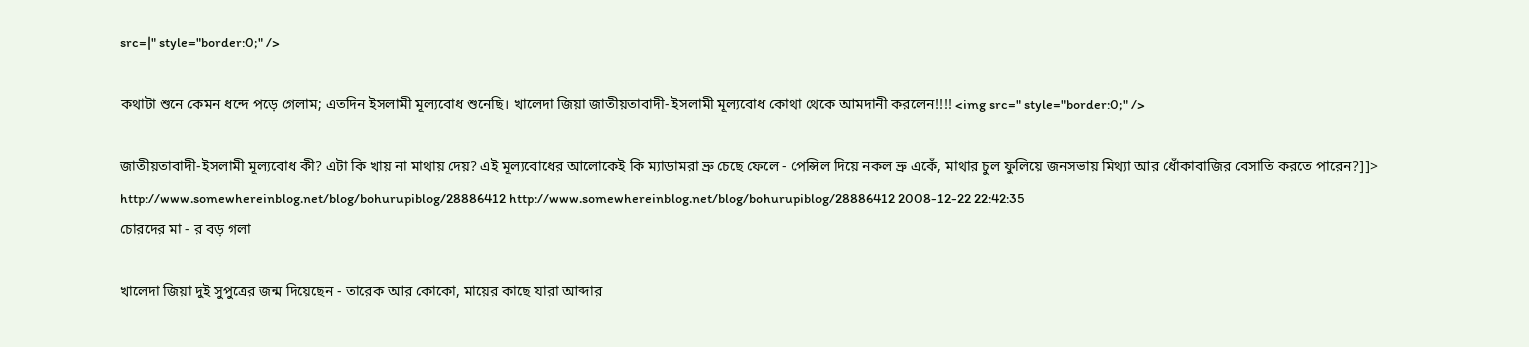src=|" style="border:0;" />

কথাটা শুনে কেমন ধন্দে পড়ে গেলাম; এতদিন ইসলামী মূল্যবোধ শুনেছি। খালেদা জিয়া জাতীয়তাবাদী-ইসলামী মূল্যবোধ কোথা থেকে আমদানী করলেন!!!! <img src=" style="border:0;" />

জাতীয়তাবাদী-ইসলামী মূল্যবোধ কী? এটা কি খায় না মাথায় দেয়? এই মূল্যবোধের আলোকেই কি ম্যাডামরা ভ্রু চেছে ফেলে - পেন্সিল দিয়ে নকল ভ্রু একেঁ, মাথার চুল ফুলিয়ে জনসভায় মিথ্যা আর ধোঁকাবাজির বেসাতি করতে পারেন?]]>
http://www.somewhereinblog.net/blog/bohurupiblog/28886412 http://www.somewhereinblog.net/blog/bohurupiblog/28886412 2008-12-22 22:42:35
চোরদের মা - র বড় গলা

খালেদা জিয়া দুই সুপুত্রের জন্ম দিয়েছেন - তারেক আর কোকো, মায়ের কাছে যারা আব্দার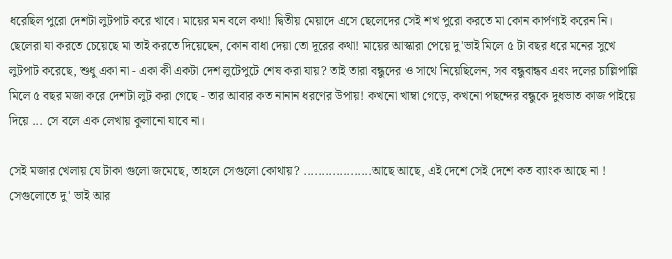ধরেছিল পুরো দেশটা লুটপাট করে খাবে। মায়ের মন বলে কথা! দ্বিতীয় মেয়াদে এসে ছেলেদের সেই শখ পুরো করতে মা কোন কার্পণ্যই করেন নি। ছেলেরা যা করতে চেয়েছে মা তাই করতে দিয়েছেন, কোন বাধা দেয়া তো দূরের কথা! মায়ের আস্কারা পেয়ে দু'ভাই মিলে ৫ টা বছর ধরে মনের সুখে লুটপাট করেছে, শুধু একা না - একা কী একটা দেশ লুটেপুটে শেষ করা যায়? তাই তারা বন্ধুদের ও সাথে নিয়েছিলেন, সব বন্ধুবান্ধব এবং দলের চাল্লিপাল্লি মিলে ৫ বছর মজা করে দেশটা লুট করা গেছে - তার আবার কত নানান ধরণের উপায়! কখনো খাম্বা গেড়ে, কখনো পছন্দের বন্ধুকে দুধভাত কাজ পাইয়ে দিয়ে ... সে বলে এক লেখায় কুলানো যাবে না।

সেই মজার খেলায় যে টাকা গুলো জমেছে, তাহলে সেগুলো কোথায়? ...................আছে আছে, এই দেশে সেই দেশে কত ব্যাংক আছে না ! সেগুলোতে দু' ভাই আর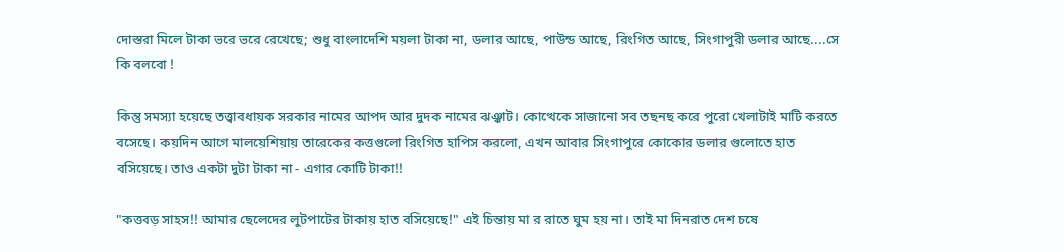দোস্তরা মিলে টাকা ভরে ভরে রেখেছে; শুধু বাংলাদেশি ময়লা টাকা না, ডলার আছে, পাউন্ড আছে, রিংগিত আছে, সিংগাপুরী ডলার আছে....সে কি বলবো !

কিন্তু সমস্যা হয়েছে তত্ত্বাবধায়ক সরকার নামের আপদ আর দুদক নামের ঝঞ্ঝাট। কোত্থেকে সাজানো সব তছনছ করে পুরো খেলাটাই মাটি করতে বসেছে। কয়দিন আগে মালয়েশিয়ায় তারেকের কত্তগুলো রিংগিত হাপিস করলো, এখন আবার সিংগাপুরে কোকোর ডলার গুলোতে হাত বসিয়েছে। তাও একটা দুটা টাকা না - এগার কোটি টাকা!!

"কত্তবড় সাহস!! আমার ছেলেদের লুটপাটের টাকায় হাত বসিয়েছে!" এই চিন্তায় মা র রাতে ঘুম হয় না। তাই মা দিনরাত দেশ চষে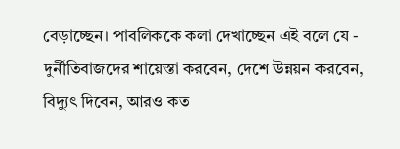বেড়াচ্ছেন। পাবলিককে কলা দেখাচ্ছেন এই বলে যে - দুর্নীতিবাজদের শায়েস্তা করবেন, দেশে উন্নয়ন করবেন, বিদ্যুৎ দিবেন, আরও কত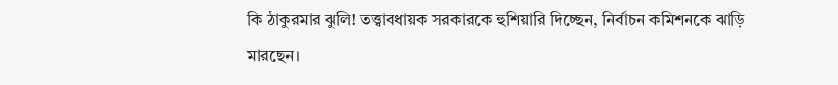কি ঠাকুরমার ঝুলি! তত্ত্বাবধায়ক সরকারকে হুশিয়ারি দিচ্ছেন, নির্বাচন কমিশনকে ঝাড়ি মারছেন।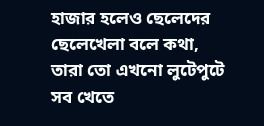হাজার হলেও ছেলেদের ছেলেখেলা বলে কথা, তারা তো এখনো লুটেপুটে সব খেতে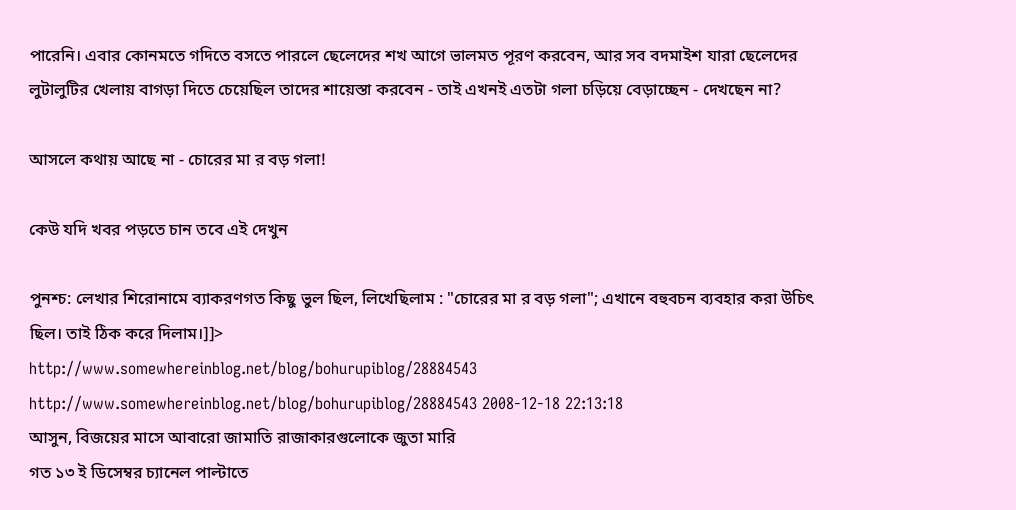পারেনি। এবার কোনমতে গদিতে বসতে পারলে ছেলেদের শখ আগে ভালমত পূরণ করবেন, আর সব বদমাইশ যারা ছেলেদের লুটালুটির খেলায় বাগড়া দিতে চেয়েছিল তাদের শায়েস্তা করবেন - তাই এখনই এতটা গলা চড়িয়ে বেড়াচ্ছেন - দেখছেন না?

আসলে কথায় আছে না - চোরের মা র বড় গলা!

কেউ যদি খবর পড়তে চান তবে এই দেখুন

পুনশ্চ: লেখার শিরোনামে ব্যাকরণগত কিছু ভুল ছিল, লিখেছিলাম : "চোরের মা র বড় গলা"; এখানে বহুবচন ব্যবহার করা উচিৎ ছিল। তাই ঠিক করে দিলাম।]]>
http://www.somewhereinblog.net/blog/bohurupiblog/28884543 http://www.somewhereinblog.net/blog/bohurupiblog/28884543 2008-12-18 22:13:18
আসুন, বিজয়ের মাসে আবারো জামাতি রাজাকারগুলোকে জুতা মারি
গত ১৩ ই ডিসেম্বর চ্যানেল পাল্টাতে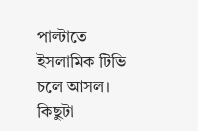পাল্টাতে ইসলামিক টিভি চলে আসল। কিছুটা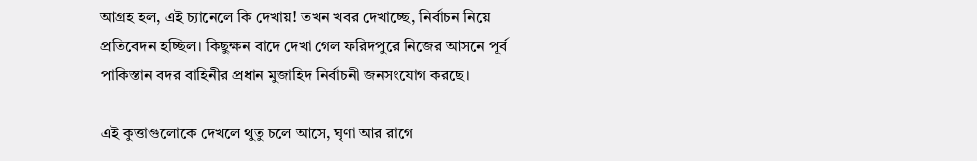আগ্রহ হল, এই চ্যানেলে কি দেখায়! তখন খবর দেখাচ্ছে, নির্বাচন নিয়ে প্রতিবেদন হচ্ছিল। কিছুক্ষন বাদে দেখা গেল ফরিদপুরে নিজের আসনে পূর্ব পাকিস্তান বদর বাহিনীর প্রধান মুজাহিদ নির্বাচনী জনসংযোগ করছে।

এই কুত্তাগুলোকে দেখলে থুতু চলে আসে, ঘৃণা আর রাগে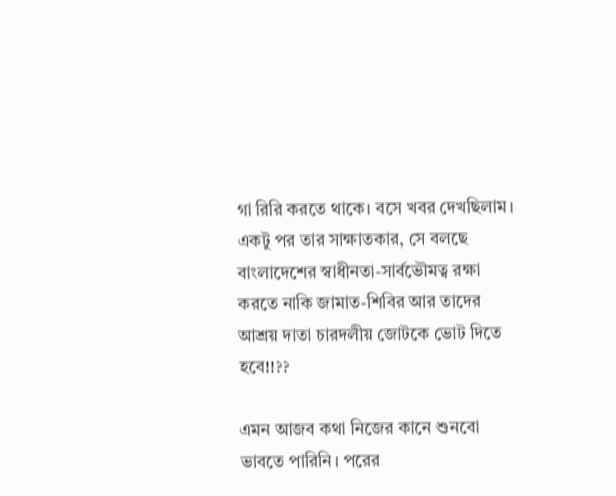গা রিরি করতে থাকে। বসে খবর দেখছিলাম। একটু পর তার সাক্ষাতকার, সে বলছে বাংলাদেশের স্বাধীনতা-সার্বভৌমত্ব রক্ষা করতে নাকি জামাত-শিবির আর তাদের আশ্রয় দাতা চারদলীয় জোটকে ভোট দিতে হবে!!??

এমন আজব কথা নিজের কানে শুনবো ভাবতে পারিনি। পরের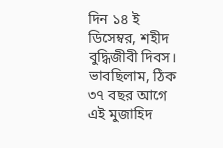দিন ১৪ ই ডিসেম্বর, শহীদ বুদ্ধিজীবী দিবস। ভাবছিলাম, ঠিক ৩৭ বছর আগে এই মুজাহিদ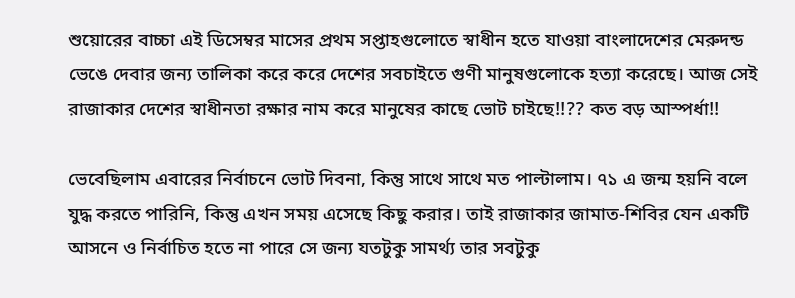শুয়োরের বাচ্চা এই ডিসেম্বর মাসের প্রথম সপ্তাহগুলোতে স্বাধীন হতে যাওয়া বাংলাদেশের মেরুদন্ড ভেঙে দেবার জন্য তালিকা করে করে দেশের সবচাইতে গুণী মানুষগুলোকে হত্যা করেছে। আজ সেই রাজাকার দেশের স্বাধীনতা রক্ষার নাম করে মানুষের কাছে ভোট চাইছে!!?? কত বড় আস্পর্ধা!!

ভেবেছিলাম এবারের নির্বাচনে ভোট দিবনা, কিন্তু সাথে সাথে মত পাল্টালাম। ৭১ এ জন্ম হয়নি বলে যুদ্ধ করতে পারিনি, কিন্তু এখন সময় এসেছে কিছু করার। তাই রাজাকার জামাত-শিবির যেন একটি আসনে ও নির্বাচিত হতে না পারে সে জন্য যতটুকু সামর্থ্য তার সবটুকু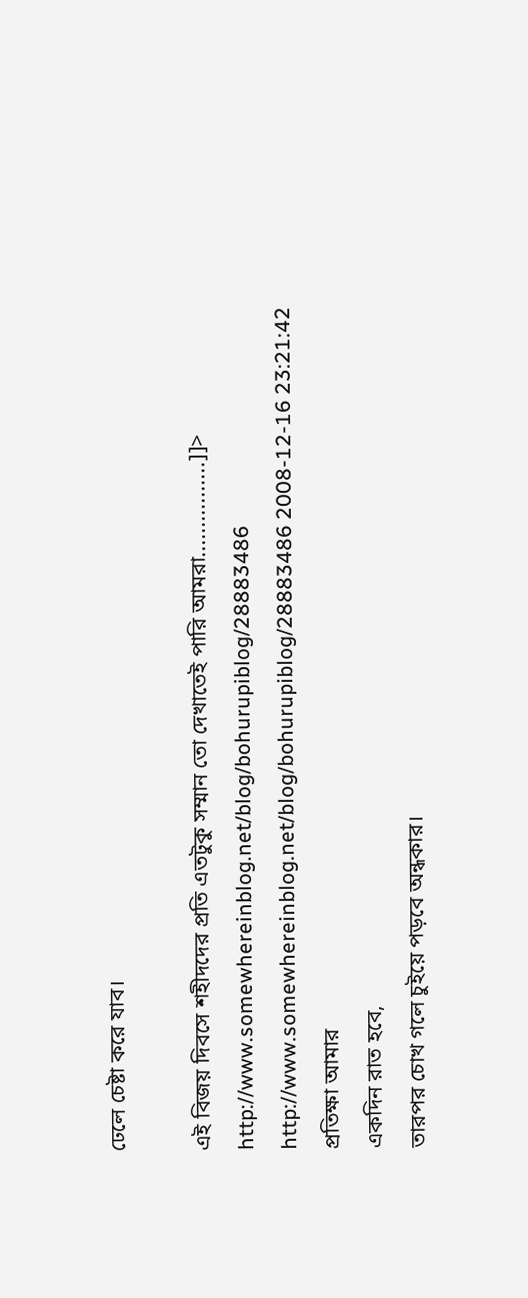ঢেলে চেষ্টা করে যাব।

এই বিজয় দিবসে শহীদদের প্রতি এতটুকু সম্মান তো দেখাতেই পারি আমরা................]]>
http://www.somewhereinblog.net/blog/bohurupiblog/28883486 http://www.somewhereinblog.net/blog/bohurupiblog/28883486 2008-12-16 23:21:42
প্রতিক্ষা আমার
একদিন রাত হবে,
তারপর চোখ গলে চুইয়ে পড়বে অন্ধকার।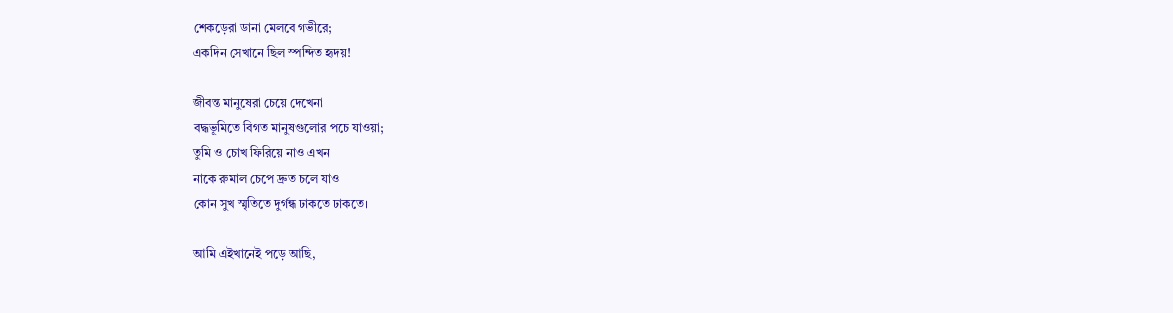শেকড়েরা ডানা মেলবে গভীরে;
একদিন সেখানে ছিল স্পন্দিত হৃদয়!

জীবন্ত মানুষেরা চেয়ে দেখেনা
বদ্ধভূমিতে বিগত মানুষগুলোর পচে যাওয়া;
তুমি ও চোখ ফিরিয়ে নাও এখন
নাকে রুমাল চেপে দ্রুত চলে যাও
কোন সুখ স্মৃতিতে দুর্গন্ধ ঢাকতে ঢাকতে।

আমি এইখানেই পড়ে আছি,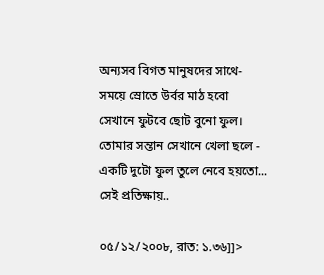অন্যসব বিগত মানুষদের সাথে-
সময়ে স্রোতে উর্বর মাঠ হবো
সেখানে ফুটবে ছোট বুনো ফুল।
তোমার সন্তান সেখানে খেলা ছলে -
একটি দুটো ফুল তুলে নেবে হয়তো...
সেই প্রতিক্ষায়..

০৫/১২/২০০৮, রাত: ১.৩৬]]>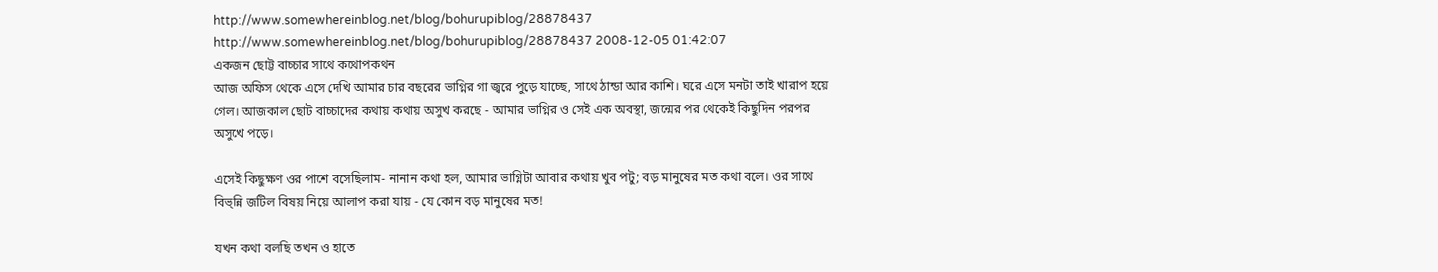http://www.somewhereinblog.net/blog/bohurupiblog/28878437 http://www.somewhereinblog.net/blog/bohurupiblog/28878437 2008-12-05 01:42:07
একজন ছোট্ট বাচ্চার সাথে কথোপকথন
আজ অফিস থেকে এসে দেখি আমার চার বছরের ভাগ্নির গা জ্বরে পুড়ে যাচ্ছে, সাথে ঠান্ডা আর কাশি। ঘরে এসে মনটা তাই খারাপ হয়ে গেল। আজকাল ছোট বাচ্চাদের কথায় কথায় অসুখ করছে - আমার ভাগ্নির ও সেই এক অবস্থা, জন্মের পর থেকেই কিছুদিন পরপর অসুখে পড়ে।

এসেই কিছুক্ষণ ওর পাশে বসেছিলাম- নানান কথা হল, আমার ভাগ্নিটা আবার কথায় খুব পটু; বড় মানুষের মত কথা বলে। ওর সাথে বিভ্ন্নি জটিল বিষয় নিয়ে আলাপ করা যায় - যে কোন বড় মানুষের মত!

যখন কথা বলছি তখন ও হাতে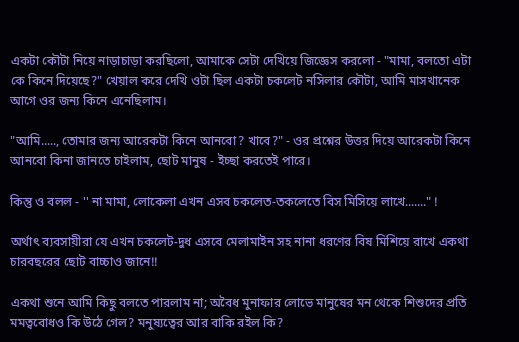একটা কৌটা নিয়ে নাড়াচাড়া করছিলো, আমাকে সেটা দেখিয়ে জিজ্ঞেস করলো - "মামা, বলতো এটা কে কিনে দিয়েছে?" খেয়াল করে দেখি ওটা ছিল একটা চকলেট নসিলার কৌটা, আমি মাসখানেক আগে ওর জন্য কিনে এনেছিলাম।

"আমি....., তোমার জন্য আরেকটা কিনে আনবো? খাবে?" - ওর প্রশ্নের উত্তর দিয়ে আরেকটা কিনে আনবো কিনা জানতে চাইলাম, ছোট মানুষ - ইচ্ছা করতেই পারে।

কিন্তু ও বলল - '' না মামা, লোকেলা এখন এসব চকলেত-তকলেতে বিস মিসিয়ে লাখে......." !

অর্থাৎ ব্যবসায়ীরা যে এখন চকলেট-দুধ এসবে মেলামাইন সহ নানা ধরণের বিষ মিশিয়ে রাখে একথা চারবছরের ছোট বাচ্চাও জানে!!

একথা শুনে আমি কিছু বলতে পারলাম না; অবৈধ মুনাফার লোভে মানুষের মন থেকে শিশুদের প্রতি মমত্ববোধও কি উঠে গেল? মনুষ্যত্বের আর বাকি রইল কি?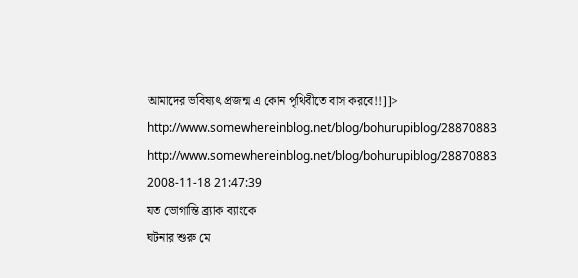আমাদের ভবিষ্যৎ প্রজন্ম এ কোন পৃথিবীতে বাস করবে!!]]>
http://www.somewhereinblog.net/blog/bohurupiblog/28870883 http://www.somewhereinblog.net/blog/bohurupiblog/28870883 2008-11-18 21:47:39
যত ভোগান্তি ব্র্যাক ব্যাংকে
ঘটনার শুরু মে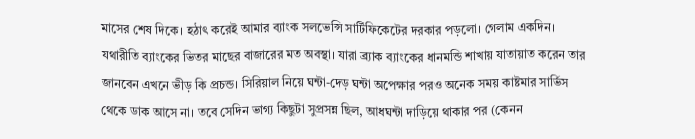মাসের শেষ দিকে। হঠাৎ করেই আমার ব্যাংক সলভেন্সি সার্টিফিকেটের দরকার পড়লো। গেলাম একদিন। যথারীতি ব্যাংকের ভিতর মাছের বাজারের মত অবস্থা। যারা ব্র্যাক ব্যাংকের ধানমন্ডি শাখায় যাতায়াত করেন তার জানবেন এখনে ভীড় কি প্রচন্ড। সিরিয়াল নিয়ে ঘন্টা-দেড় ঘন্টা অপেক্ষার পরও অনেক সময় কাষ্টমার সার্ভিস থেকে ডাক আসে না। তবে সেদিন ভাগ্য কিছুটা সুপ্রসন্ন ছিল, আধঘন্টা দাড়িয়ে থাকার পর (কেনন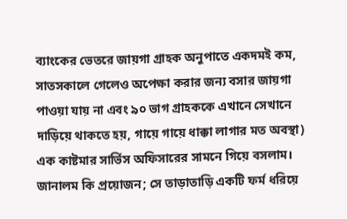ব্যাংকের ভেতরে জায়গা গ্রাহক অনুপাতে একদমই কম, সাতসকালে গেলেও অপেক্ষা করার জন্য বসার জায়গা পাওয়া যায় না এবং ৯০ ভাগ গ্রাহককে এখানে সেখানে দাড়িয়ে থাকতে হয়, গায়ে গায়ে ধাক্কা লাগার মত অবস্থা) এক কাষ্টমার সার্ভিস অফিসারের সামনে গিয়ে বসলাম। জানালম কি প্রয়োজন; সে তাড়াতাড়ি একটি ফর্ম ধরিয়ে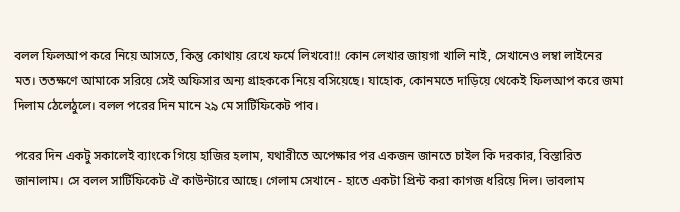বলল ফিলআপ করে নিয়ে আসতে, কিন্তু কোথায় রেখে ফর্মে লিখবো!! কোন লেখার জায়গা খালি নাই, সেখানেও লম্বা লাইনের মত। ততক্ষণে আমাকে সরিয়ে সেই অফিসার অন্য গ্রাহককে নিয়ে বসিয়েছে। যাহোক, কোনমতে দাড়িয়ে থেকেই ফিলআপ করে জমা দিলাম ঠেলেঠুলে। বলল পরের দিন মানে ২৯ মে সার্টিফিকেট পাব।

পরের দিন একটু সকালেই ব্যাংকে গিয়ে হাজির হলাম, যথারীতে অপেক্ষার পর একজন জানতে চাইল কি দরকার, বিস্তারিত জানালাম। সে বলল সার্টিফিকেট ঐ কাউন্টারে আছে। গেলাম সেখানে - হাতে একটা প্রিন্ট করা কাগজ ধরিয়ে দিল। ভাবলাম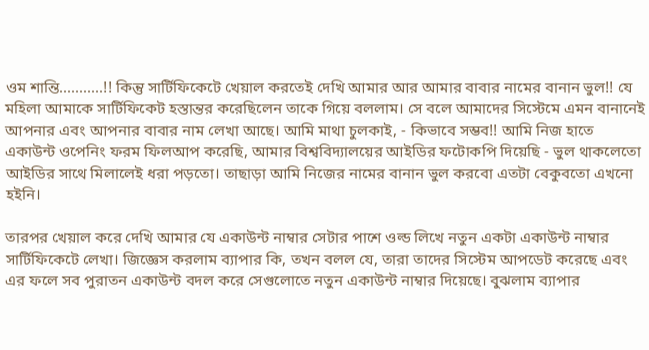ওম শান্তি...........!! কিন্তু সার্টিফিকেটে খেয়াল করতেই দেখি আমার আর আমার বাবার নামের বানান ভুল!! যে মহিলা আমাকে সার্টিফিকেট হস্তান্তর করেছিলেন তাকে গিয়ে বললাম। সে বলে আমাদের সিস্টেমে এমন বানানেই আপনার এবং আপনার বাবার নাম লেখা আছে। আমি মাথা চুলকাই, - কিভাবে সম্ভব!! আমি নিজ হাতে একাউন্ট ওপেনিং ফরম ফিলআপ করেছি, আমার বিশ্ববিদ্যালয়ের আইডির ফটোকপি দিয়েছি - ভুল থাকলেতো আইডির সাথে মিলালেই ধরা পড়তো। তাছাড়া আমি নিজের নামের বানান ভুল করবো এতটা বেকুবতো এখনো হইনি।

তারপর খেয়াল করে দেখি আমার যে একাউন্ট নাম্বার সেটার পাশে ওল্ড লিখে নতুন একটা একাউন্ট নাম্বার সার্টিফিকেটে লেখা। জিজ্ঞেস করলাম ব্যাপার কি, তখন বলল যে, তারা তাদের সিস্টেম আপডেট করেছে এবং এর ফলে সব পুরাতন একাউন্ট বদল করে সেগুলোতে নতুন একাউন্ট নাম্বার দিয়েছে। বুঝলাম ব্যাপার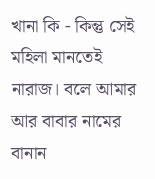খানা কি - কিন্তু সেই মহিলা মানতেই নারাজ। বলে আমার আর বাবার নামের বানান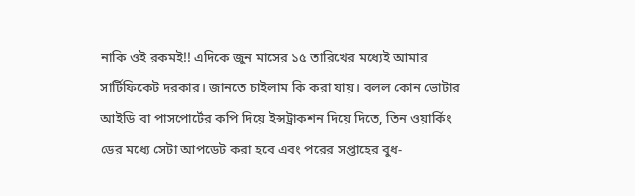নাকি ওই রকমই!! এদিকে জুন মাসের ১৫ তারিখের মধ্যেই আমার সার্টিফিকেট দরকার। জানতে চাইলাম কি করা যায়। বলল কোন ভোটার আইডি বা পাসপোর্টের কপি দিয়ে ইন্সট্রাকশন দিয়ে দিতে, তিন ওয়ার্কিং ডের মধ্যে সেটা আপডেট করা হবে এবং পরের সপ্তাহের বুধ-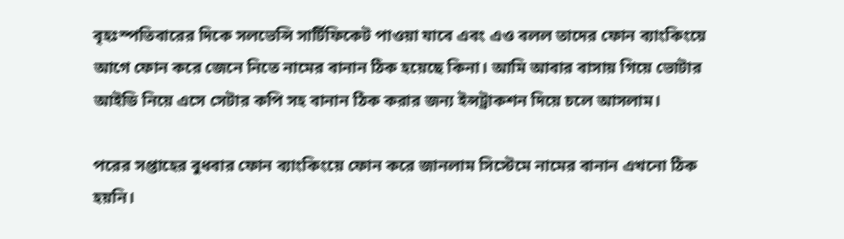বৃহঃস্পতিবারের দিকে সলভেন্সি সার্টিফিকেট পাওয়া যাবে এবং এও বলল তাদের ফোন ব্যাংকিংয়ে আগে ফোন করে জেনে নিতে নামের বানান ঠিক হয়েছে কিনা। আমি আবার বাসায় গিয়ে ভোটার আইডি নিয়ে এসে সেটার কপি সহ বানান ঠিক করার জন্য ইন্সট্রাকশন দিয়ে চলে আসলাম।

পরের সপ্তাহের বুধবার ফোন ব্যাংকিংয়ে ফোন করে জানলাম সিস্টেমে নামের বানান এখনো ঠিক হয়নি।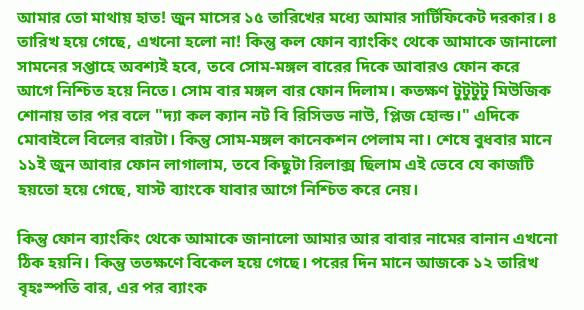আমার তো মাথায় হাত! জুন মাসের ১৫ তারিখের মধ্যে আমার সার্টিফিকেট দরকার। ৪ তারিখ হয়ে গেছে, এখনো হলো না! কিন্তু কল ফোন ব্যাংকিং থেকে আমাকে জানালো সামনের সপ্তাহে অবশ্যই হবে, তবে সোম-মঙ্গল বারের দিকে আবারও ফোন করে আগে নিশ্চিত হয়ে নিতে। সোম বার মঙ্গল বার ফোন দিলাম। কতক্ষণ টুটুটুটু মিউজিক শোনায় তার পর বলে "দ্যা কল ক্যান নট বি রিসিভড নাউ, প্লিজ হোল্ড।" এদিকে মোবাইলে বিলের বারটা। কিন্তু সোম-মঙ্গল কানেকশন পেলাম না। শেষে বুধবার মানে ১১ই জুন আবার ফোন লাগালাম, তবে কিছুটা রিলাক্স ছিলাম এই ভেবে যে কাজটি হয়তো হয়ে গেছে, যাস্ট ব্যাংকে যাবার আগে নিশ্চিত করে নেয়।

কিন্তু ফোন ব্যাংকিং থেকে আমাকে জানালো আমার আর বাবার নামের বানান এখনো ঠিক হয়নি। কিন্তু ততক্ষণে বিকেল হয়ে গেছে। পরের দিন মানে আজকে ১২ তারিখ বৃহঃস্পতি বার, এর পর ব্যাংক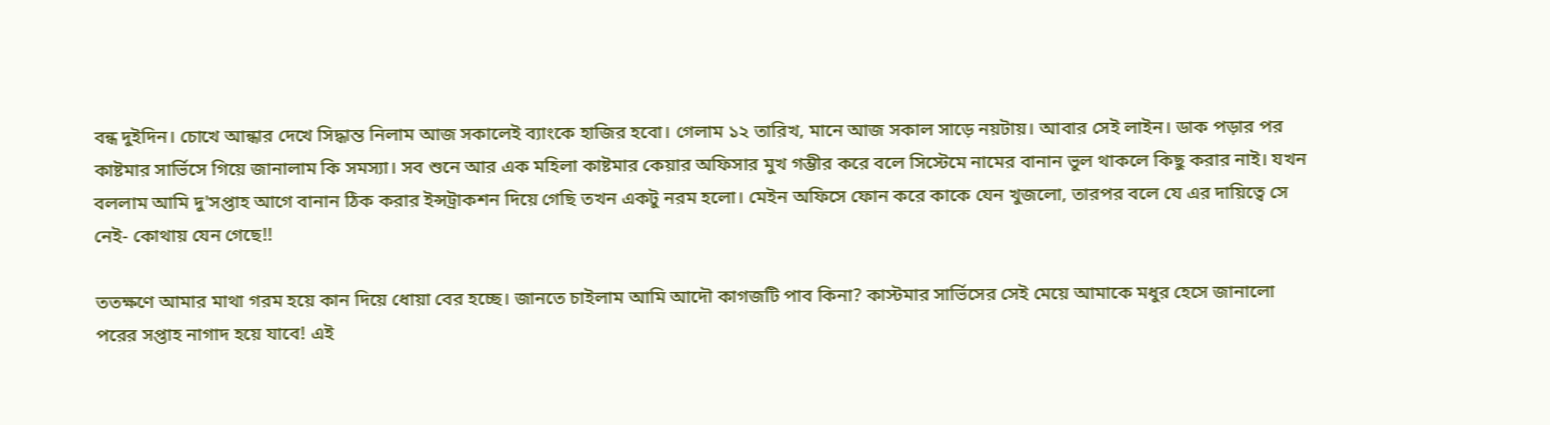বন্ধ দুইদিন। চোখে আন্ধার দেখে সিদ্ধান্ত নিলাম আজ সকালেই ব্যাংকে হাজির হবো। গেলাম ১২ তারিখ, মানে আজ সকাল সাড়ে নয়টায়। আবার সেই লাইন। ডাক পড়ার পর কাষ্টমার সার্ভিসে গিয়ে জানালাম কি সমস্যা। সব শুনে আর এক মহিলা কাষ্টমার কেয়ার অফিসার মুখ গম্ভীর করে বলে সিস্টেমে নামের বানান ভুল থাকলে কিছু করার নাই। যখন বললাম আমি দু'সপ্তাহ আগে বানান ঠিক করার ইন্সট্রাকশন দিয়ে গেছি তখন একটু নরম হলো। মেইন অফিসে ফোন করে কাকে যেন খুজলো, তারপর বলে যে এর দায়িত্বে সে নেই- কোথায় যেন গেছে!!

ততক্ষণে আমার মাথা গরম হয়ে কান দিয়ে ধোয়া বের হচ্ছে। জানতে চাইলাম আমি আদৌ কাগজটি পাব কিনা? কাস্টমার সার্ভিসের সেই মেয়ে আমাকে মধুর হেসে জানালো পরের সপ্তাহ নাগাদ হয়ে যাবে! এই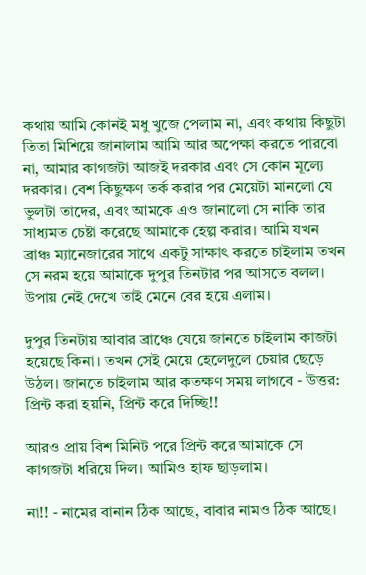কথায় আমি কোনই মধু খুজে পেলাম না, এবং কথায় কিছুটা তিতা মিশিয়ে জানালাম আমি আর অপেক্ষা করতে পারবো না, আমার কাগজটা আজই দরকার এবং সে কোন মূল্যে দরকার। বেশ কিছুক্ষণ তর্ক করার পর মেয়েটা মানলো যে ভুলটা তাদের, এবং আমকে এও জানালো সে নাকি তার সাধ্যমত চেষ্টা করেছে আমাকে হেল্প করার। আমি যখন ব্রাঞ্চ ম্যানেজারের সাথে একটু সাক্ষাৎ করতে চাইলাম তখন সে নরম হয়ে আমাকে দুপুর তিনটার পর আসতে বলল। উপায় নেই দেখে তাই মেনে বের হয়ে এলাম।

দুপুর তিনটায় আবার ব্রাঞ্চে যেয়ে জানতে চাইলাম কাজটা হয়েছে কিনা। তখন সেই মেয়ে হেলেদুলে চেয়ার ছেড়ে উঠল। জানতে চাইলাম আর কতক্ষণ সময় লাগবে - উত্তর: প্রিন্ট করা হয়নি, প্রিন্ট করে দিচ্ছি!!

আরও প্রায় বিশ মিনিট পরে প্রিন্ট করে আমাকে সে কাগজটা ধরিয়ে দিল। আমিও হাফ ছাড়লাম।

না!! - নামের বানান ঠিক আছে, বাবার নামও ঠিক আছে।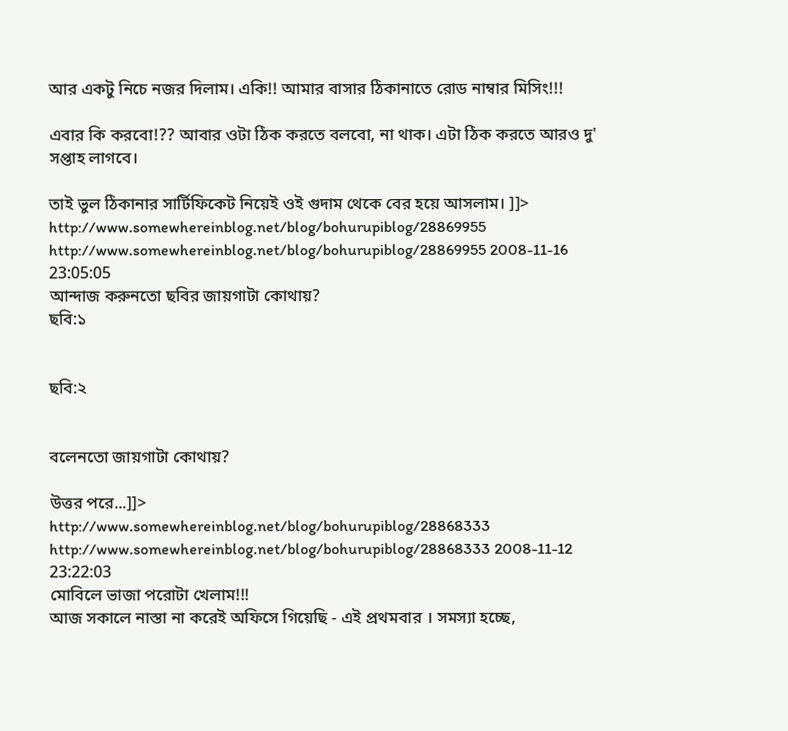আর একটু নিচে নজর দিলাম। একি!! আমার বাসার ঠিকানাতে রোড নাম্বার মিসিং!!!

এবার কি করবো!?? আবার ওটা ঠিক করতে বলবো, না থাক। এটা ঠিক করতে আরও দু' সপ্তাহ লাগবে।

তাই ভুল ঠিকানার সার্টিফিকেট নিয়েই ওই গুদাম থেকে বের হয়ে আসলাম। ]]>
http://www.somewhereinblog.net/blog/bohurupiblog/28869955 http://www.somewhereinblog.net/blog/bohurupiblog/28869955 2008-11-16 23:05:05
আন্দাজ করুনতো ছবির জায়গাটা কোথায়?
ছবি:১


ছবি:২


বলেনতো জায়গাটা কোথায়?

উত্তর পরে...]]>
http://www.somewhereinblog.net/blog/bohurupiblog/28868333 http://www.somewhereinblog.net/blog/bohurupiblog/28868333 2008-11-12 23:22:03
মোবিলে ভাজা পরোটা খেলাম!!!
আজ সকালে নাস্তা না করেই অফিসে গিয়েছি - এই প্রথমবার । সমস্যা হচ্ছে,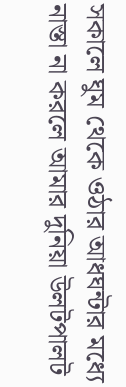সকালে ঘুম থেকে ওঠার আধঘন্টার মধ্যে নাস্তা না করলে আমার দুনিয়া উলটপালট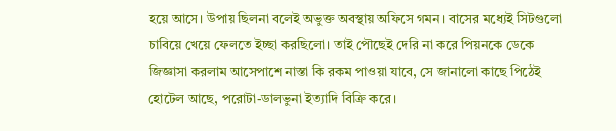হয়ে আসে। উপায় ছিলনা বলেই অভুক্ত অবস্থায় অফিসে গমন। বাসের মধ্যেই সিটগুলো চাবিয়ে খেয়ে ফেলতে ইচ্ছা করছিলো। তাই পৌছেই দেরি না করে পিয়নকে ডেকে জিজ্ঞাসা করলাম আসেপাশে নাস্তা কি রকম পাওয়া যাবে, সে জানালো কাছে পিঠেই হোটেল আছে, পরোটা-ডালভুনা ইত্যাদি বিক্রি করে।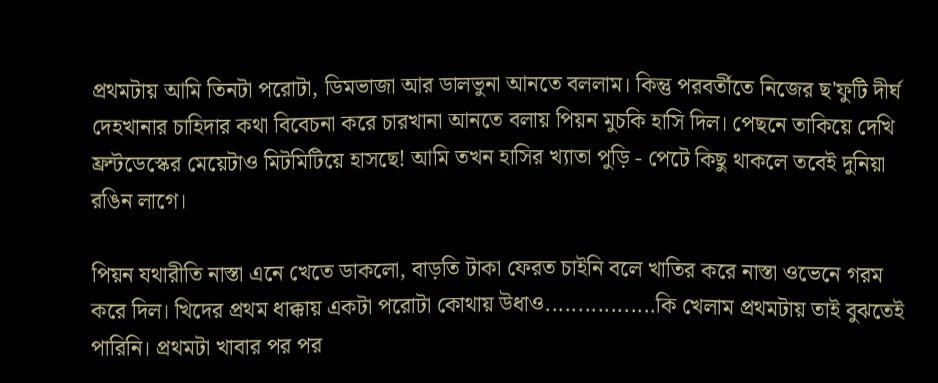প্রথমটায় আমি তিনটা পরোটা, ডিমভাজা আর ডালভুনা আনতে বললাম। কিন্তু পরবর্তীতে নিজের ছ'ফুটি দীর্ঘ দেহখানার চাহিদার কথা বিবেচনা করে চারখানা আনতে বলায় পিয়ন মুচকি হাসি দিল। পেছনে তাকিয়ে দেখি ফ্রন্টডেস্কের মেয়েটাও মিটমিটিয়ে হাসছে! আমি তখন হাসির খ্যাতা পুড়ি - পেটে কিছু থাকলে তবেই দুনিয়া রঙিন লাগে।

পিয়ন যথারীতি নাস্তা এনে খেতে ডাকলো, বাড়তি টাকা ফেরত চাইনি বলে খাতির করে নাস্তা ওভেনে গরম করে দিল। খিদের প্রথম ধাক্কায় একটা পরোটা কোথায় উধাও.................কি খেলাম প্রথমটায় তাই বুঝতেই পারিনি। প্রথমটা খাবার পর পর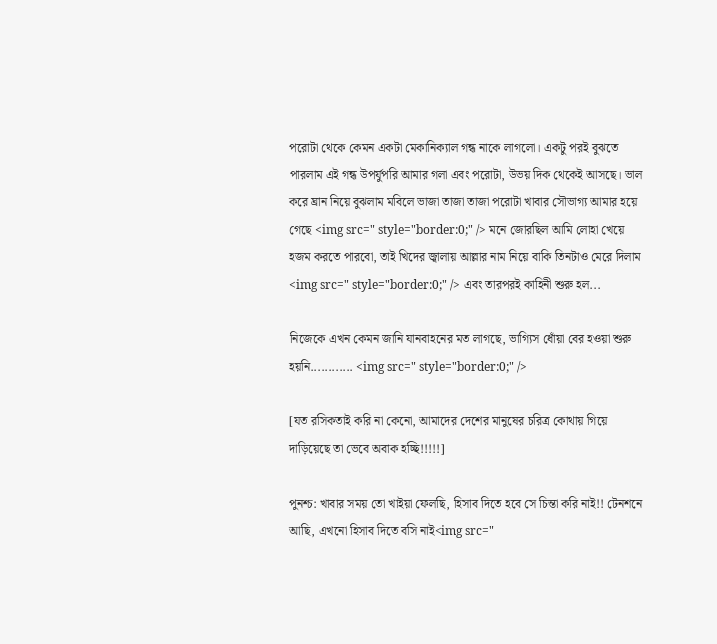পরোটা থেকে কেমন একটা মেকানিক্যাল গন্ধ নাকে লাগলো। একটু পরই বুঝতে পারলাম এই গন্ধ উপর্যুপরি আমার গলা এবং পরোটা, উভয় দিক থেকেই আসছে। ভাল করে ঘ্রান নিয়ে বুঝলাম মবিলে ভাজা তাজা তাজা পরোটা খাবার সৌভাগ্য আমার হয়ে গেছে <img src=" style="border:0;" /> মনে জোরছিল আমি লোহা খেয়ে হজম করতে পারবো, তাই খিদের জ্বালায় আল্লার নাম নিয়ে বাকি তিনটাও মেরে দিলাম <img src=" style="border:0;" /> এবং তারপরই কাহিনী শুরু হল...

নিজেকে এখন কেমন জানি যানবাহনের মত লাগছে, ভাগ্যিস ধোঁয়া বের হওয়া শুরু হয়নি............ <img src=" style="border:0;" />

[যত রসিকতাই করি না কেনো, আমাদের দেশের মানুষের চরিত্র কোথায় গিয়ে দাড়িয়েছে তা ভেবে অবাক হচ্ছি!!!!!]

পুনশ্চ: খাবার সময় তো খাইয়া ফেলছি, হিসাব দিতে হবে সে চিন্তা করি নাই!! টেনশনে আছি, এখনো হিসাব দিতে বসি নাই<img src="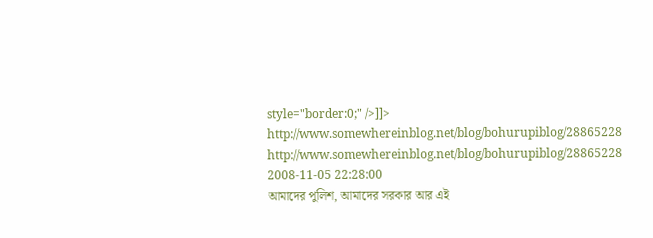style="border:0;" />]]>
http://www.somewhereinblog.net/blog/bohurupiblog/28865228 http://www.somewhereinblog.net/blog/bohurupiblog/28865228 2008-11-05 22:28:00
আমাদের পুলিশ, আমাদের সরকার আর এই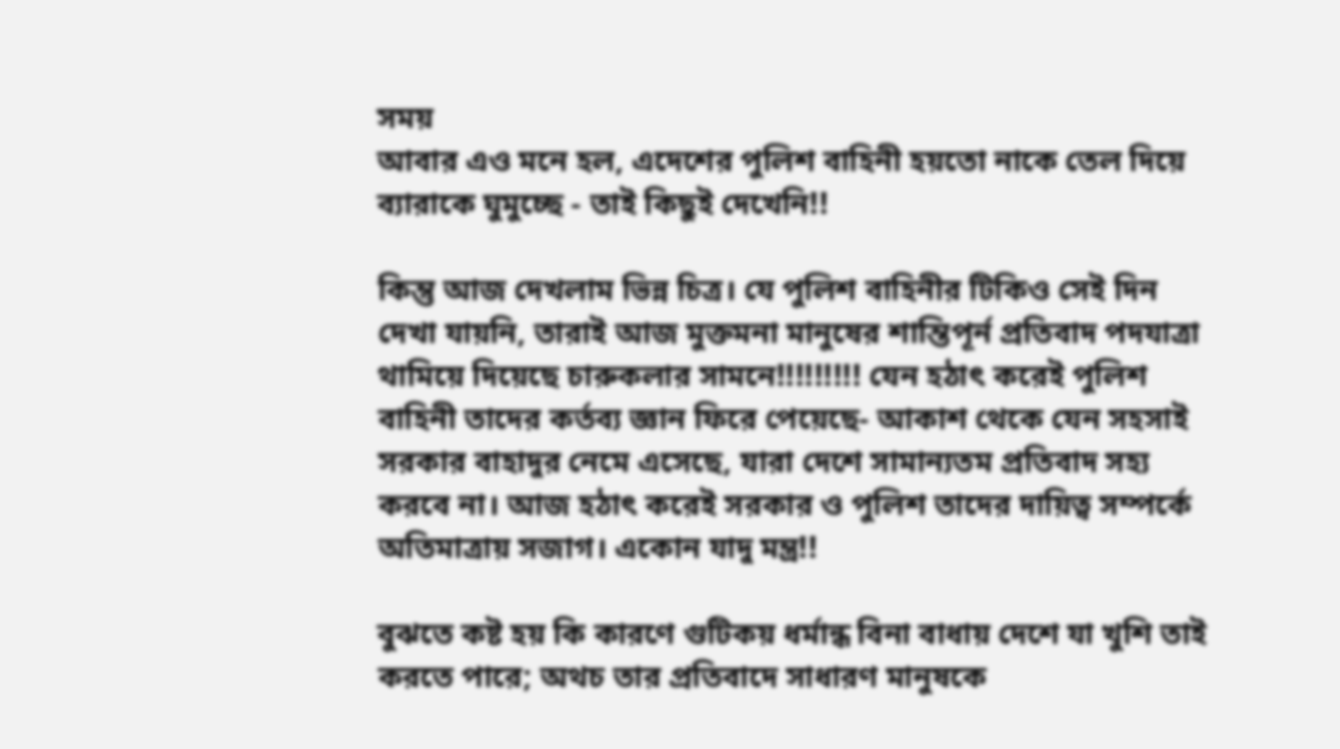সময়
আবার এও মনে হল, এদেশের পুলিশ বাহিনী হয়তো নাকে তেল দিয়ে ব্যারাকে ঘুমুচ্ছে - তাই কিছুই দেখেনি!!

কিন্তু আজ দেখলাম ভিন্ন চিত্র। যে পুলিশ বাহিনীর টিকিও সেই দিন দেখা যায়নি, তারাই আজ মুক্তমনা মানুষের শান্তিপূর্ন প্রতিবাদ পদযাত্রা থামিয়ে দিয়েছে চারুকলার সামনে!!!!!!!!! যেন হঠাৎ করেই পুলিশ বাহিনী তাদের কর্তব্য জ্ঞান ফিরে পেয়েছে- আকাশ থেকে যেন সহসাই সরকার বাহাদুর নেমে এসেছে, যারা দেশে সামান্যতম প্রতিবাদ সহ্য করবে না। আজ হঠাৎ করেই সরকার ও পুলিশ তাদের দায়িত্ব সম্পর্কে অতিমাত্রায় সজাগ। একোন যাদু মন্ত্র!!

বুঝতে কষ্ট হয় কি কারণে গুটিকয় ধর্মান্ধ বিনা বাধায় দেশে যা খুশি তাই করতে পারে; অথচ তার প্রতিবাদে সাধারণ মানুষকে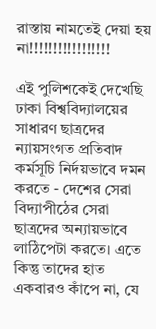রাস্তায় নামতেই দেয়া হয় না!!!!!!!!!!!!!!!!!

এই পুলিশকেই দেখেছি ঢাকা বিশ্ববিদ্যালয়ের সাধারণ ছাত্রদের ন্যায়সংগত প্রতিবাদ কর্মসূচি নির্দয়ভাবে দমন করতে - দেশের সেরা বিদ্যাপীঠের সেরা ছাত্রদের অন্যায়ভাবে লাঠিপেটা করতে। এতে কিন্তু তাদের হাত একবারও কাঁপে না, যে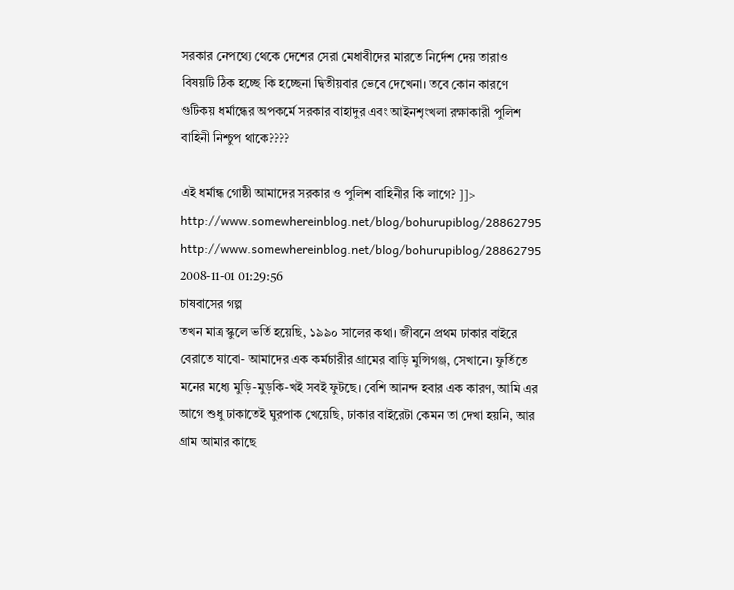সরকার নেপথ্যে থেকে দেশের সেরা মেধাবীদের মারতে নির্দেশ দেয় তারাও বিষয়টি ঠিক হচ্ছে কি হচ্ছেনা দ্বিতীয়বার ভেবে দেখেনা। তবে কোন কারণে গুটিকয় ধর্মান্ধের অপকর্মে সরকার বাহাদুর এবং আইনশৃংখলা রক্ষাকারী পুলিশ বাহিনী নিশ্চুপ থাকে????

এই ধর্মান্ধ গোষ্ঠী আমাদের সরকার ও পুলিশ বাহিনীর কি লাগে? ]]>
http://www.somewhereinblog.net/blog/bohurupiblog/28862795 http://www.somewhereinblog.net/blog/bohurupiblog/28862795 2008-11-01 01:29:56
চাষবাসের গল্প
তখন মাত্র স্কুলে ভর্তি হয়েছি, ১৯৯০ সালের কথা। জীবনে প্রথম ঢাকার বাইরে বেরাতে যাবো- আমাদের এক কর্মচারীর গ্রামের বাড়ি মুন্সিগঞ্জ, সেখানে। ফুর্তিতে মনের মধ্যে মুড়ি-মুড়কি-খই সবই ফুটছে। বেশি আনন্দ হবার এক কারণ, আমি এর আগে শুধু ঢাকাতেই ঘুরপাক খেয়েছি, ঢাকার বাইরেটা কেমন তা দেখা হয়নি, আর গ্রাম আমার কাছে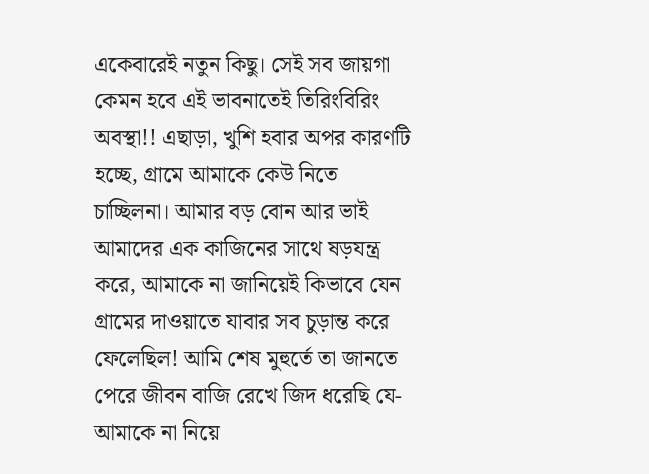একেবারেই নতুন কিছু। সেই সব জায়গা কেমন হবে এই ভাবনাতেই তিরিংবিরিং অবস্থা!! এছাড়া, খুশি হবার অপর কারণটি হচ্ছে, গ্রামে আমাকে কেউ নিতে চাচ্ছিলনা। আমার বড় বোন আর ভাই আমাদের এক কাজিনের সাথে ষড়যন্ত্র করে, আমাকে না জানিয়েই কিভাবে যেন গ্রামের দাওয়াতে যাবার সব চুড়ান্ত করে ফেলেছিল! আমি শেষ মুহুর্তে তা জানতে পেরে জীবন বাজি রেখে জিদ ধরেছি যে- আমাকে না নিয়ে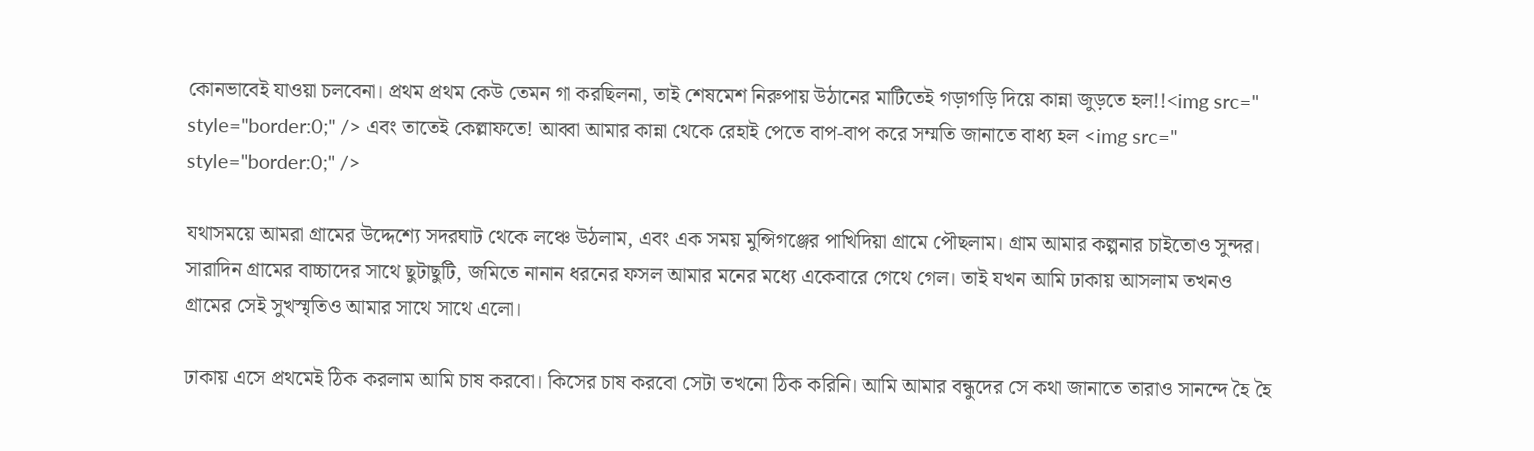কোনভাবেই যাওয়া চলবেনা। প্রথম প্রথম কেউ তেমন গা করছিলনা, তাই শেষমেশ নিরুপায় উঠানের মাটিতেই গড়াগড়ি দিয়ে কান্না জুড়তে হল!!<img src=" style="border:0;" /> এবং তাতেই কেল্লাফতে! আব্বা আমার কান্না থেকে রেহাই পেতে বাপ-বাপ করে সম্মতি জানাতে বাধ্য হল <img src=" style="border:0;" />

যথাসময়ে আমরা গ্রামের উদ্দেশ্যে সদরঘাট থেকে লঞ্চে উঠলাম, এবং এক সময় মুন্সিগঞ্জের পাখিদিয়া গ্রামে পৌছলাম। গ্রাম আমার কল্পনার চাইতোও সুন্দর। সারাদিন গ্রামের বাচ্চাদের সাথে ছুটাছুটি, জমিতে নানান ধরনের ফসল আমার মনের মধ্যে একেবারে গেথে গেল। তাই যখন আমি ঢাকায় আসলাম তখনও গ্রামের সেই সুখস্মৃতিও আমার সাথে সাথে এলো।

ঢাকায় এসে প্রথমেই ঠিক করলাম আমি চাষ করবো। কিসের চাষ করবো সেটা তখনো ঠিক করিনি। আমি আমার বন্ধুদের সে কথা জানাতে তারাও সানন্দে হৈ হৈ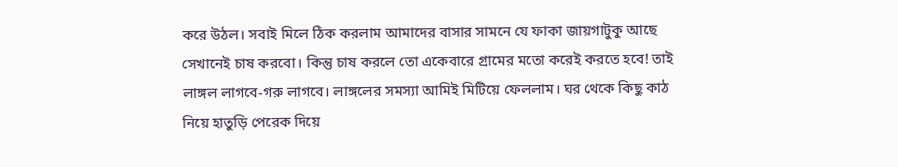করে উঠল। সবাই মিলে ঠিক করলাম আমাদের বাসার সামনে যে ফাকা জায়গাটুকু আছে সেখানেই চাষ করবো। কিন্তু চাষ করলে তো একেবারে গ্রামের মতো করেই করতে হবে! তাই লাঙ্গল লাগবে-গরু লাগবে। লাঙ্গলের সমস্যা আমিই মিটিয়ে ফেললাম। ঘর থেকে কিছু কাঠ নিয়ে হাতুড়ি পেরেক দিয়ে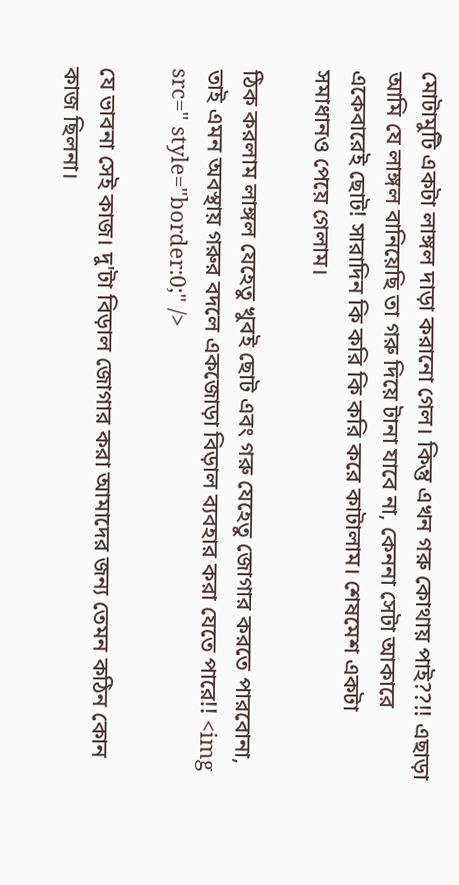মোটামুটি একটা লাঙ্গল দাড়া করানো গেল। কিন্তু এখন গরু কোথায় পাই??!! এছাড়া আমি যে লাঙ্গল বানিয়েছি তা গরু দিয়ে টানা যাবে না, কেননা সেটা আকারে একেবারেই ছোট! সারাদিন কি করি কি করি করে কাটালাম। শেষমেশ একটা সমাধানও পেয়ে গেলাম।

ঠিক করলাম লাঙ্গল যেহেতু খুবই ছোট এবং গরু যেহেতু জোগার করতে পারবোনা, তাই এমন অবস্থায় গরুর বদলে একজোড়া বিড়াল ব্যবহার করা যেতে পারে!! <img src=" style="border:0;" />

যে ভাবনা সেই কাজ। দু'টা বিড়াল জোগার করা আমাদের জন্য তেমন কঠিন কোন কাজ ছিলনা।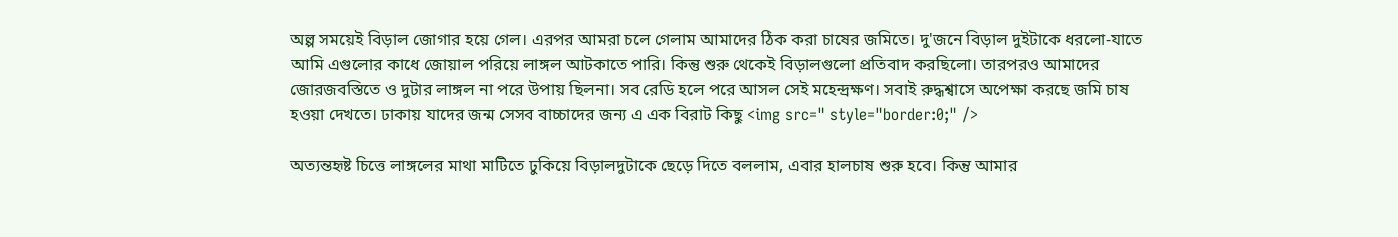অল্প সময়েই বিড়াল জোগার হয়ে গেল। এরপর আমরা চলে গেলাম আমাদের ঠিক করা চাষের জমিতে। দু'জনে বিড়াল দুইটাকে ধরলো-যাতে আমি এগুলোর কাধে জোয়াল পরিয়ে লাঙ্গল আটকাতে পারি। কিন্তু শুরু থেকেই বিড়ালগুলো প্রতিবাদ করছিলো। তারপরও আমাদের জোরজবস্তিতে ও দুটার লাঙ্গল না পরে উপায় ছিলনা। সব রেডি হলে পরে আসল সেই মহেন্দ্রক্ষণ। সবাই রুদ্ধশ্বাসে অপেক্ষা করছে জমি চাষ হওয়া দেখতে। ঢাকায় যাদের জন্ম সেসব বাচ্চাদের জন্য এ এক বিরাট কিছু <img src=" style="border:0;" />

অত্যন্তহৃষ্ট চিত্তে লাঙ্গলের মাথা মাটিতে ঢুকিয়ে বিড়ালদুটাকে ছেড়ে দিতে বললাম, এবার হালচাষ শুরু হবে। কিন্তু আমার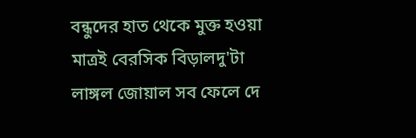বন্ধুদের হাত থেকে মুক্ত হওয়া মাত্রই বেরসিক বিড়ালদু'টা লাঙ্গল জোয়াল সব ফেলে দে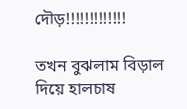দৌড়!!!!!!!!!!!!!

তখন বুঝলাম বিড়াল দিয়ে হালচাষ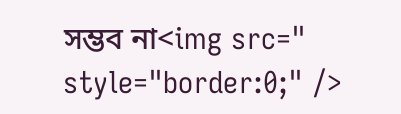সম্ভব না<img src=" style="border:0;" />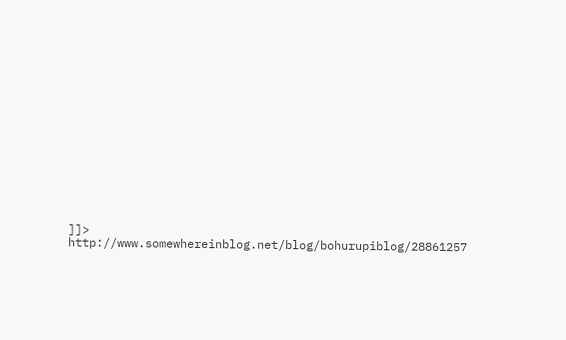]]>
http://www.somewhereinblog.net/blog/bohurupiblog/28861257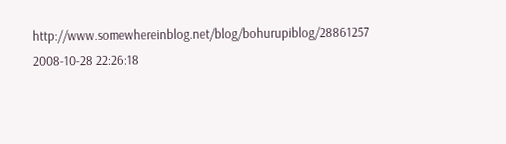http://www.somewhereinblog.net/blog/bohurupiblog/28861257 2008-10-28 22:26:18